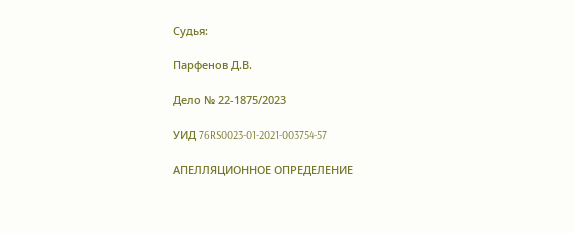Судья:

Парфенов Д.В.

Дело № 22-1875/2023

УИД 76RS0023-01-2021-003754-57

АПЕЛЛЯЦИОННОЕ ОПРЕДЕЛЕНИЕ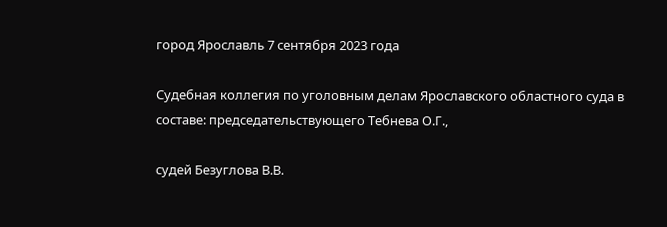город Ярославль 7 сентября 2023 года

Судебная коллегия по уголовным делам Ярославского областного суда в составе: председательствующего Тебнева О.Г.,

судей Безуглова В.В.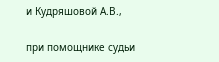и Кудряшовой А.В.,

при помощнике судьи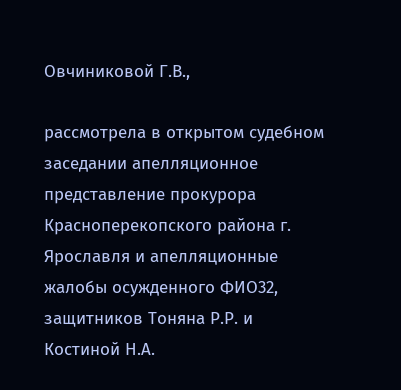Овчиниковой Г.В.,

рассмотрела в открытом судебном заседании апелляционное представление прокурора Красноперекопского района г. Ярославля и апелляционные жалобы осужденного ФИО32, защитников Тоняна Р.Р. и Костиной Н.А.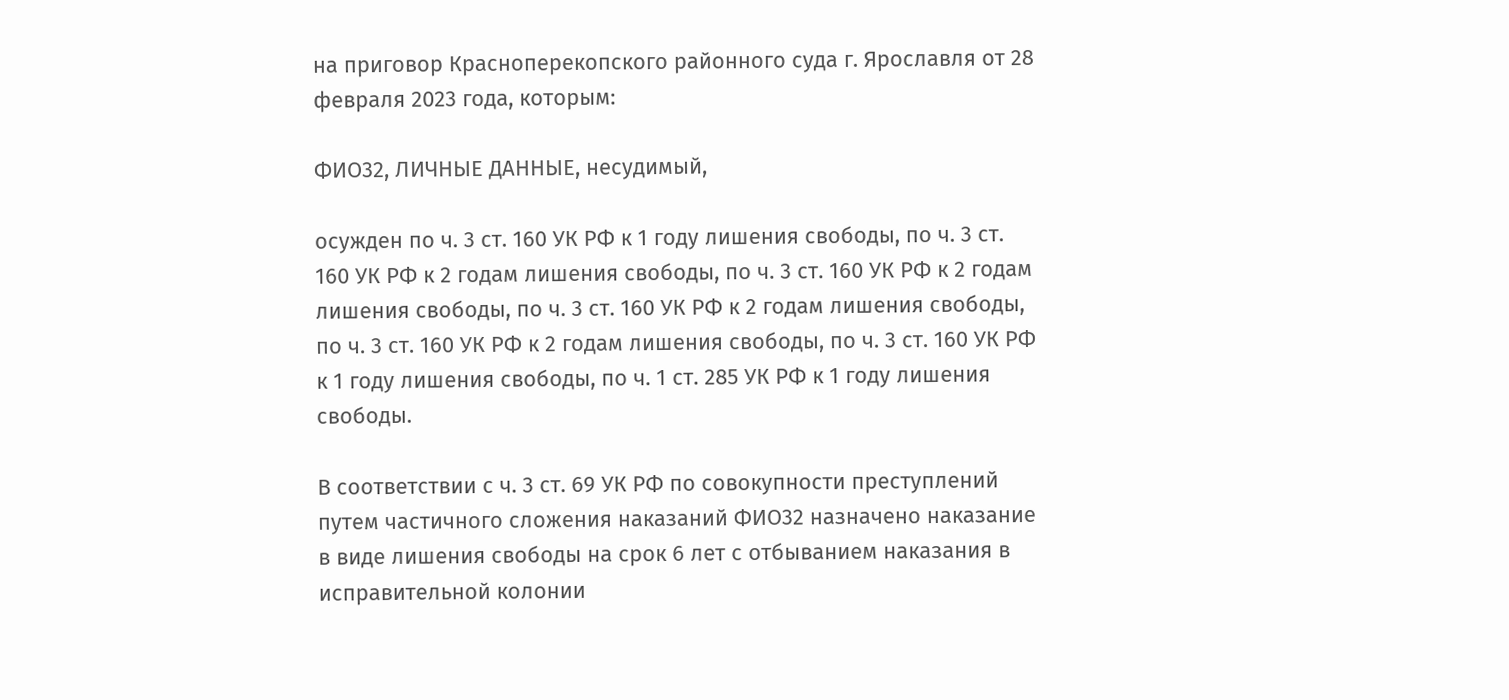на приговор Красноперекопского районного суда г. Ярославля от 28 февраля 2023 года, которым:

ФИО32, ЛИЧНЫЕ ДАННЫЕ, несудимый,

осужден по ч. 3 ст. 160 УК РФ к 1 году лишения свободы, по ч. 3 ст. 160 УК РФ к 2 годам лишения свободы, по ч. 3 ст. 160 УК РФ к 2 годам лишения свободы, по ч. 3 ст. 160 УК РФ к 2 годам лишения свободы, по ч. 3 ст. 160 УК РФ к 2 годам лишения свободы, по ч. 3 ст. 160 УК РФ к 1 году лишения свободы, по ч. 1 ст. 285 УК РФ к 1 году лишения свободы.

В соответствии с ч. 3 ст. 69 УК РФ по совокупности преступлений путем частичного сложения наказаний ФИО32 назначено наказание в виде лишения свободы на срок 6 лет с отбыванием наказания в исправительной колонии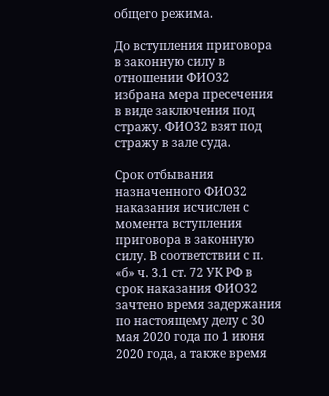общего режима.

До вступления приговора в законную силу в отношении ФИО32 избрана мера пресечения в виде заключения под стражу. ФИО32 взят под стражу в зале суда.

Срок отбывания назначенного ФИО32 наказания исчислен с момента вступления приговора в законную силу. В соответствии с п. «б» ч. 3.1 ст. 72 УК РФ в срок наказания ФИО32 зачтено время задержания по настоящему делу с 30 мая 2020 года по 1 июня 2020 года, а также время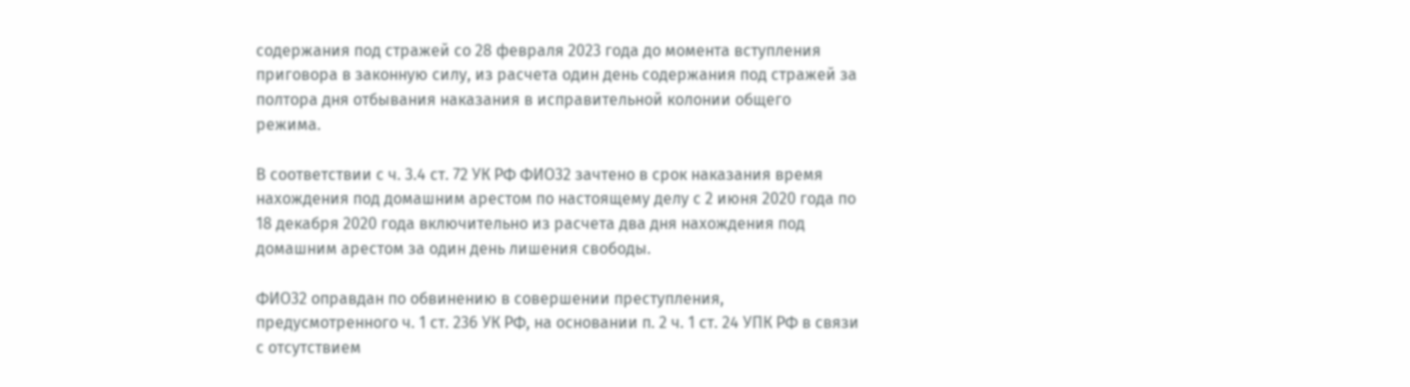содержания под стражей со 28 февраля 2023 года до момента вступления приговора в законную силу, из расчета один день содержания под стражей за полтора дня отбывания наказания в исправительной колонии общего режима.

В соответствии с ч. 3.4 ст. 72 УК РФ ФИО32 зачтено в срок наказания время нахождения под домашним арестом по настоящему делу с 2 июня 2020 года по 18 декабря 2020 года включительно из расчета два дня нахождения под домашним арестом за один день лишения свободы.

ФИО32 оправдан по обвинению в совершении преступления, предусмотренного ч. 1 ст. 236 УК РФ, на основании п. 2 ч. 1 ст. 24 УПК РФ в связи с отсутствием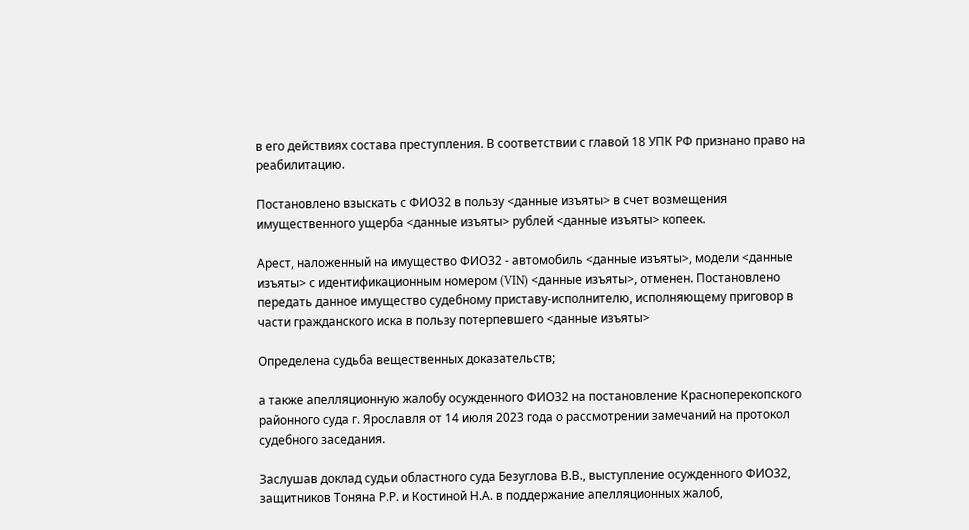в его действиях состава преступления. В соответствии с главой 18 УПК РФ признано право на реабилитацию.

Постановлено взыскать с ФИО32 в пользу <данные изъяты> в счет возмещения имущественного ущерба <данные изъяты> рублей <данные изъяты> копеек.

Арест, наложенный на имущество ФИО32 - автомобиль <данные изъяты>, модели <данные изъяты> с идентификационным номером (VIN) <данные изъяты>, отменен. Постановлено передать данное имущество судебному приставу-исполнителю, исполняющему приговор в части гражданского иска в пользу потерпевшего <данные изъяты>

Определена судьба вещественных доказательств;

а также апелляционную жалобу осужденного ФИО32 на постановление Красноперекопского районного суда г. Ярославля от 14 июля 2023 года о рассмотрении замечаний на протокол судебного заседания.

Заслушав доклад судьи областного суда Безуглова В.В., выступление осужденного ФИО32, защитников Тоняна Р.Р. и Костиной Н.А. в поддержание апелляционных жалоб,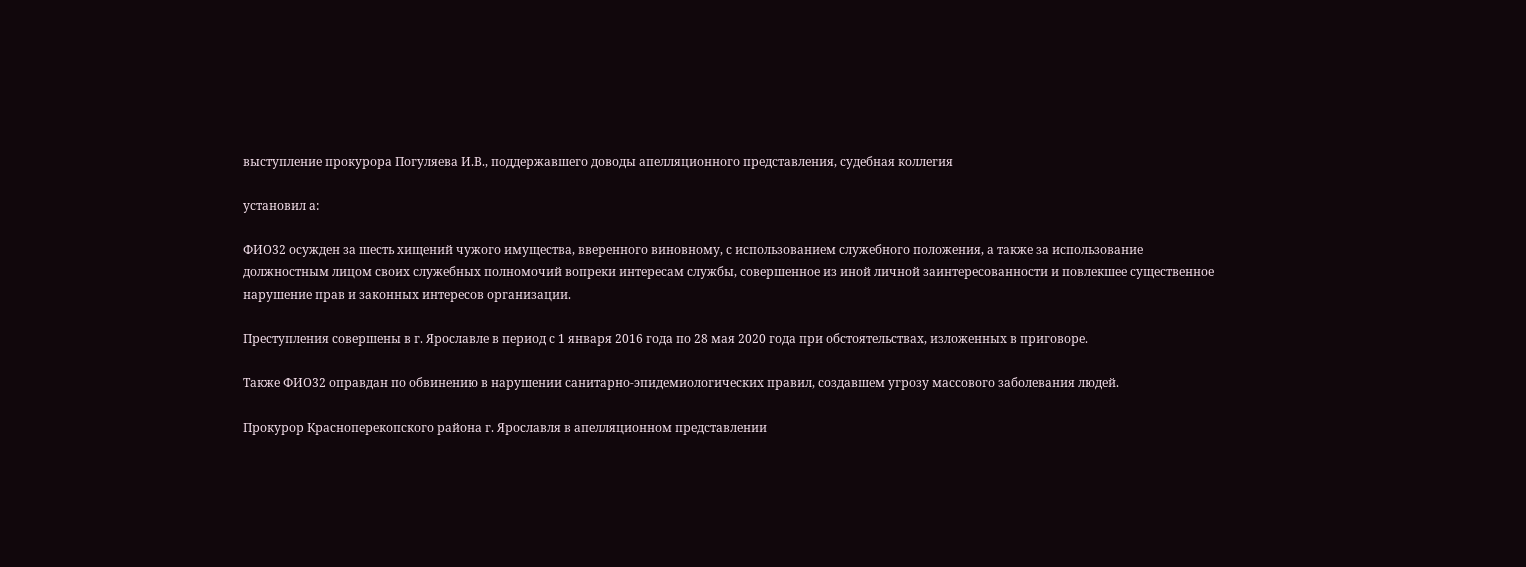выступление прокурора Погуляева И.В., поддержавшего доводы апелляционного представления, судебная коллегия

установил а:

ФИО32 осужден за шесть хищений чужого имущества, вверенного виновному, с использованием служебного положения, а также за использование должностным лицом своих служебных полномочий вопреки интересам службы, совершенное из иной личной заинтересованности и повлекшее существенное нарушение прав и законных интересов организации.

Преступления совершены в г. Ярославле в период с 1 января 2016 года по 28 мая 2020 года при обстоятельствах, изложенных в приговоре.

Также ФИО32 оправдан по обвинению в нарушении санитарно-эпидемиологических правил, создавшем угрозу массового заболевания людей.

Прокурор Красноперекопского района г. Ярославля в апелляционном представлении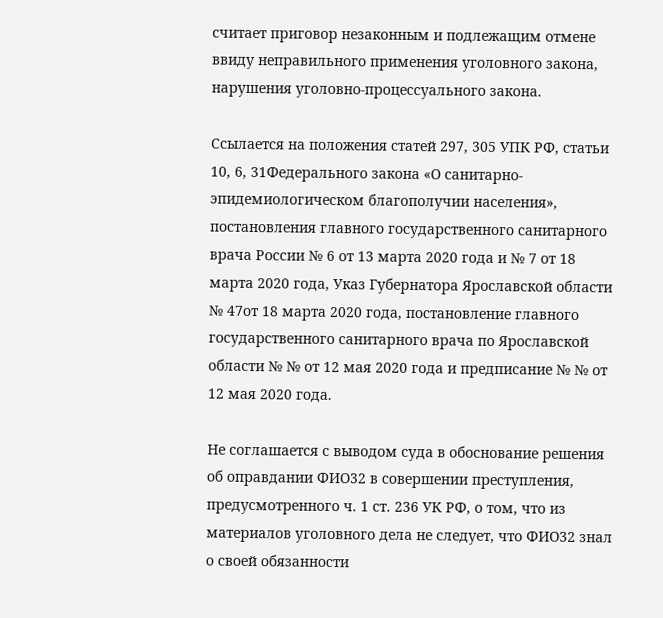считает приговор незаконным и подлежащим отмене ввиду неправильного применения уголовного закона, нарушения уголовно-процессуального закона.

Ссылается на положения статей 297, 305 УПК РФ, статьи 10, 6, 31Федерального закона «О санитарно-эпидемиологическом благополучии населения», постановления главного государственного санитарного врача России № 6 от 13 марта 2020 года и № 7 от 18 марта 2020 года, Указ Губернатора Ярославской области № 47от 18 марта 2020 года, постановление главного государственного санитарного врача по Ярославской области № № от 12 мая 2020 года и предписание № № от 12 мая 2020 года.

Не соглашается с выводом суда в обоснование решения об оправдании ФИО32 в совершении преступления, предусмотренного ч. 1 ст. 236 УК РФ, о том, что из материалов уголовного дела не следует, что ФИО32 знал о своей обязанности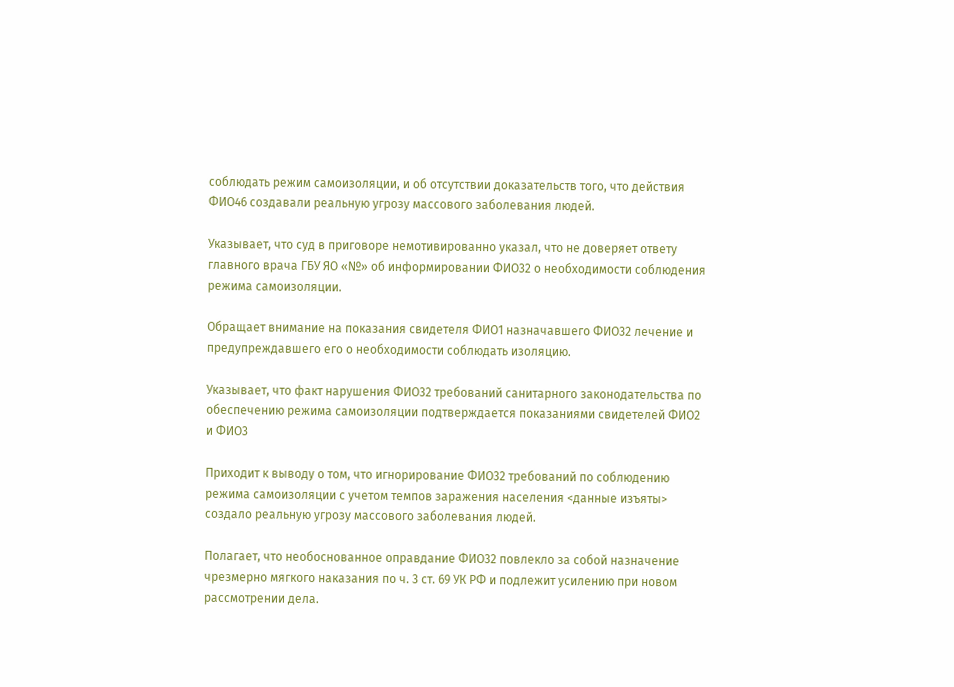соблюдать режим самоизоляции, и об отсутствии доказательств того, что действия ФИО46 создавали реальную угрозу массового заболевания людей.

Указывает, что суд в приговоре немотивированно указал, что не доверяет ответу главного врача ГБУ ЯО «№» об информировании ФИО32 о необходимости соблюдения режима самоизоляции.

Обращает внимание на показания свидетеля ФИО1 назначавшего ФИО32 лечение и предупреждавшего его о необходимости соблюдать изоляцию.

Указывает, что факт нарушения ФИО32 требований санитарного законодательства по обеспечению режима самоизоляции подтверждается показаниями свидетелей ФИО2 и ФИО3

Приходит к выводу о том, что игнорирование ФИО32 требований по соблюдению режима самоизоляции с учетом темпов заражения населения <данные изъяты> создало реальную угрозу массового заболевания людей.

Полагает, что необоснованное оправдание ФИО32 повлекло за собой назначение чрезмерно мягкого наказания по ч. 3 ст. 69 УК РФ и подлежит усилению при новом рассмотрении дела.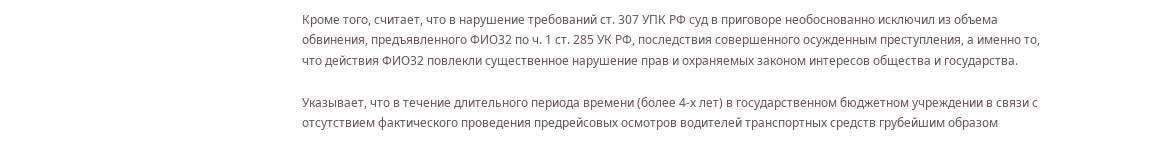Кроме того, считает, что в нарушение требований ст. 307 УПК РФ суд в приговоре необоснованно исключил из объема обвинения, предъявленного ФИО32 по ч. 1 ст. 285 УК РФ, последствия совершенного осужденным преступления, а именно то, что действия ФИО32 повлекли существенное нарушение прав и охраняемых законом интересов общества и государства.

Указывает, что в течение длительного периода времени (более 4-х лет) в государственном бюджетном учреждении в связи с отсутствием фактического проведения предрейсовых осмотров водителей транспортных средств грубейшим образом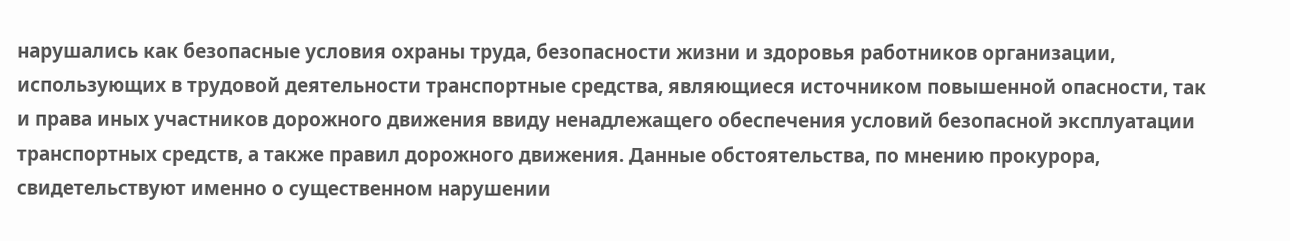нарушались как безопасные условия охраны труда, безопасности жизни и здоровья работников организации, использующих в трудовой деятельности транспортные средства, являющиеся источником повышенной опасности, так и права иных участников дорожного движения ввиду ненадлежащего обеспечения условий безопасной эксплуатации транспортных средств, а также правил дорожного движения. Данные обстоятельства, по мнению прокурора, свидетельствуют именно о существенном нарушении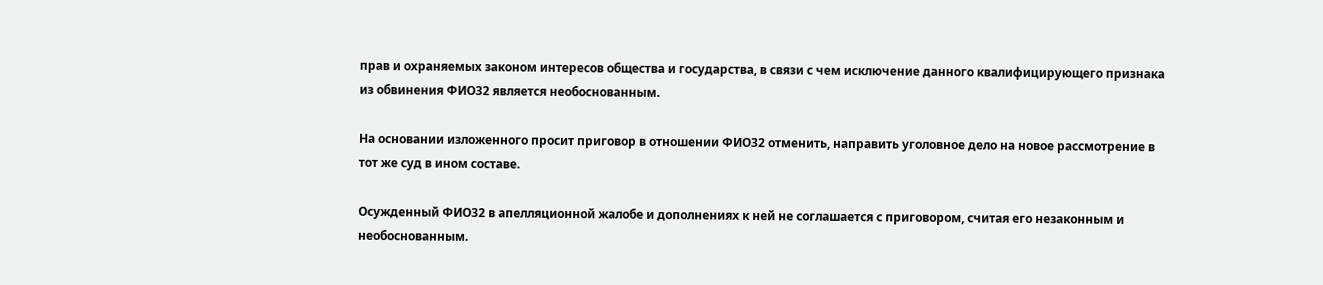прав и охраняемых законом интересов общества и государства, в связи с чем исключение данного квалифицирующего признака из обвинения ФИО32 является необоснованным.

На основании изложенного просит приговор в отношении ФИО32 отменить, направить уголовное дело на новое рассмотрение в тот же суд в ином составе.

Осужденный ФИО32 в апелляционной жалобе и дополнениях к ней не соглашается с приговором, считая его незаконным и необоснованным.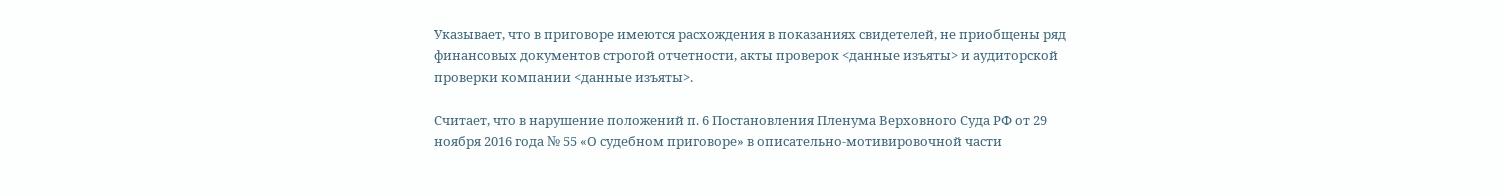Указывает, что в приговоре имеются расхождения в показаниях свидетелей, не приобщены ряд финансовых документов строгой отчетности, акты проверок <данные изъяты> и аудиторской проверки компании <данные изъяты>.

Считает, что в нарушение положений п. 6 Постановления Пленума Верховного Суда РФ от 29 ноября 2016 года № 55 «О судебном приговоре» в описательно-мотивировочной части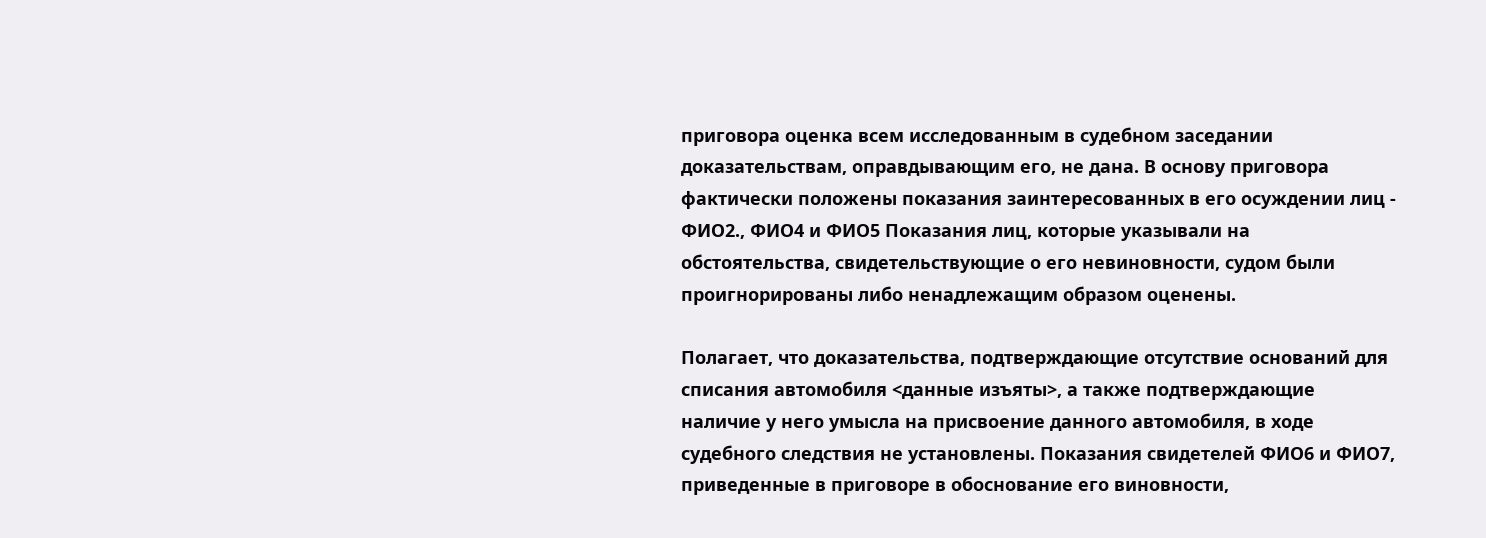приговора оценка всем исследованным в судебном заседании доказательствам, оправдывающим его, не дана. В основу приговора фактически положены показания заинтересованных в его осуждении лиц - ФИО2., ФИО4 и ФИО5 Показания лиц, которые указывали на обстоятельства, свидетельствующие о его невиновности, судом были проигнорированы либо ненадлежащим образом оценены.

Полагает, что доказательства, подтверждающие отсутствие оснований для списания автомобиля <данные изъяты>, а также подтверждающие наличие у него умысла на присвоение данного автомобиля, в ходе судебного следствия не установлены. Показания свидетелей ФИО6 и ФИО7, приведенные в приговоре в обоснование его виновности,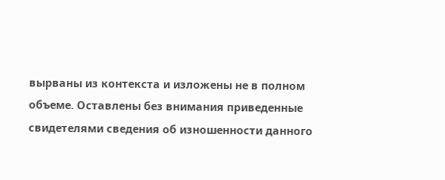вырваны из контекста и изложены не в полном объеме. Оставлены без внимания приведенные свидетелями сведения об изношенности данного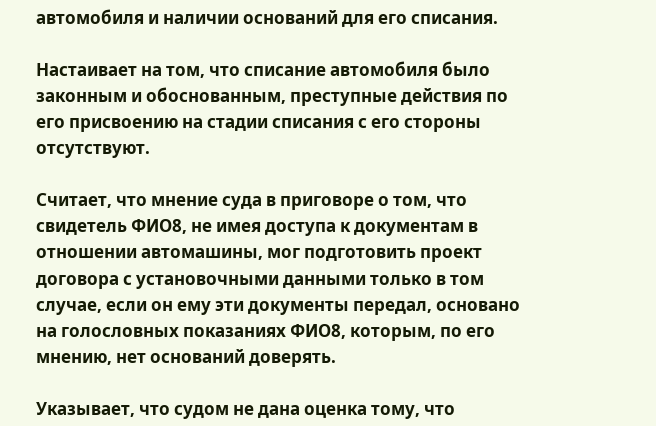автомобиля и наличии оснований для его списания.

Настаивает на том, что списание автомобиля было законным и обоснованным, преступные действия по его присвоению на стадии списания с его стороны отсутствуют.

Считает, что мнение суда в приговоре о том, что свидетель ФИО8, не имея доступа к документам в отношении автомашины, мог подготовить проект договора с установочными данными только в том случае, если он ему эти документы передал, основано на голословных показаниях ФИО8, которым, по его мнению, нет оснований доверять.

Указывает, что судом не дана оценка тому, что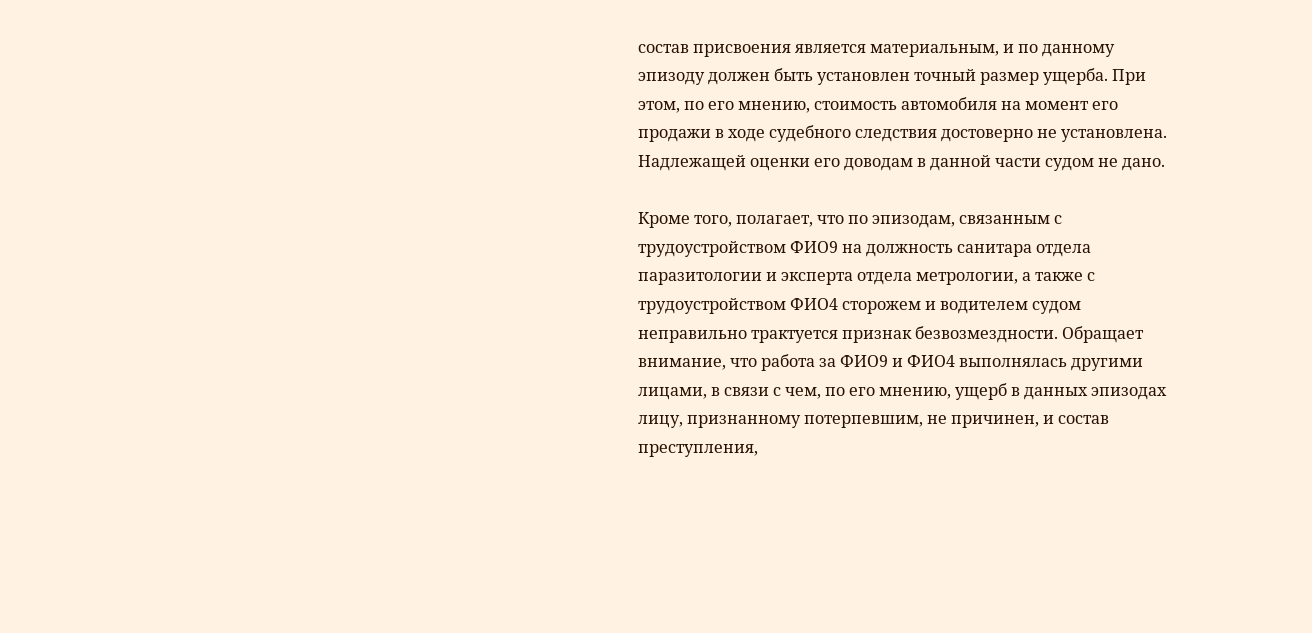состав присвоения является материальным, и по данному эпизоду должен быть установлен точный размер ущерба. При этом, по его мнению, стоимость автомобиля на момент его продажи в ходе судебного следствия достоверно не установлена. Надлежащей оценки его доводам в данной части судом не дано.

Кроме того, полагает, что по эпизодам, связанным с трудоустройством ФИО9 на должность санитара отдела паразитологии и эксперта отдела метрологии, а также с трудоустройством ФИО4 сторожем и водителем судом неправильно трактуется признак безвозмездности. Обращает внимание, что работа за ФИО9 и ФИО4 выполнялась другими лицами, в связи с чем, по его мнению, ущерб в данных эпизодах лицу, признанному потерпевшим, не причинен, и состав преступления,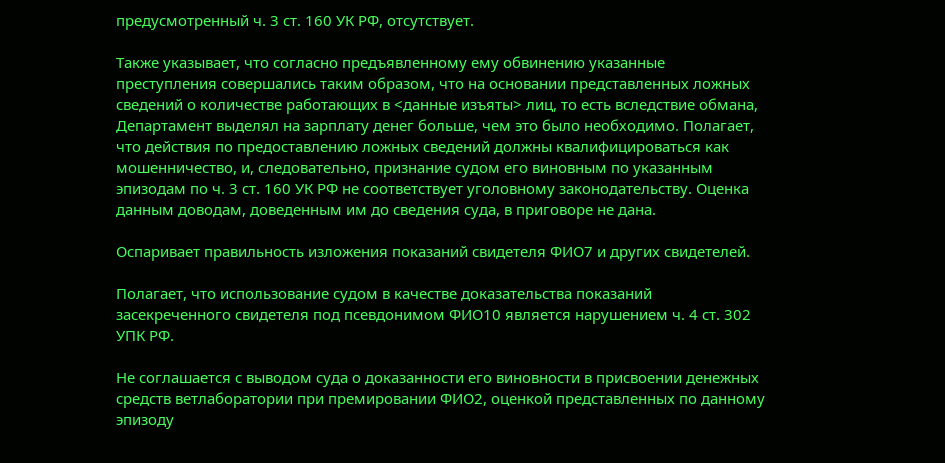предусмотренный ч. 3 ст. 160 УК РФ, отсутствует.

Также указывает, что согласно предъявленному ему обвинению указанные преступления совершались таким образом, что на основании представленных ложных сведений о количестве работающих в <данные изъяты> лиц, то есть вследствие обмана, Департамент выделял на зарплату денег больше, чем это было необходимо. Полагает, что действия по предоставлению ложных сведений должны квалифицироваться как мошенничество, и, следовательно, признание судом его виновным по указанным эпизодам по ч. 3 ст. 160 УК РФ не соответствует уголовному законодательству. Оценка данным доводам, доведенным им до сведения суда, в приговоре не дана.

Оспаривает правильность изложения показаний свидетеля ФИО7 и других свидетелей.

Полагает, что использование судом в качестве доказательства показаний засекреченного свидетеля под псевдонимом ФИО10 является нарушением ч. 4 ст. 302 УПК РФ.

Не соглашается с выводом суда о доказанности его виновности в присвоении денежных средств ветлаборатории при премировании ФИО2, оценкой представленных по данному эпизоду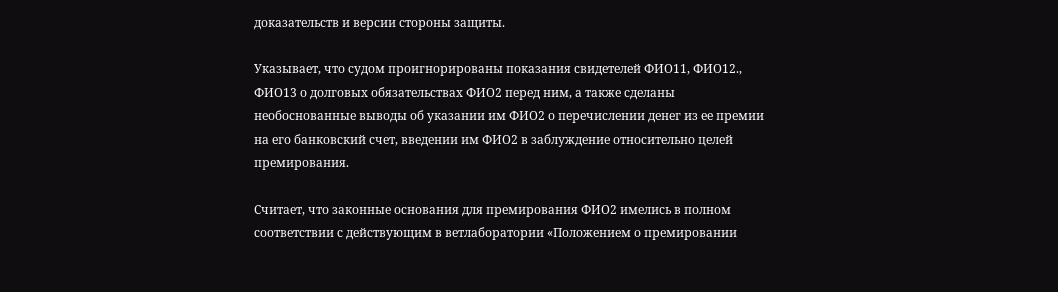доказательств и версии стороны защиты.

Указывает, что судом проигнорированы показания свидетелей ФИО11, ФИО12., ФИО13 о долговых обязательствах ФИО2 перед ним, а также сделаны необоснованные выводы об указании им ФИО2 о перечислении денег из ее премии на его банковский счет, введении им ФИО2 в заблуждение относительно целей премирования.

Считает, что законные основания для премирования ФИО2 имелись в полном соответствии с действующим в ветлаборатории «Положением о премировании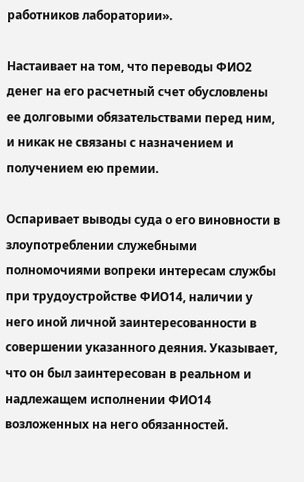работников лаборатории».

Настаивает на том, что переводы ФИО2 денег на его расчетный счет обусловлены ее долговыми обязательствами перед ним, и никак не связаны с назначением и получением ею премии.

Оспаривает выводы суда о его виновности в злоупотреблении служебными полномочиями вопреки интересам службы при трудоустройстве ФИО14, наличии у него иной личной заинтересованности в совершении указанного деяния. Указывает, что он был заинтересован в реальном и надлежащем исполнении ФИО14 возложенных на него обязанностей.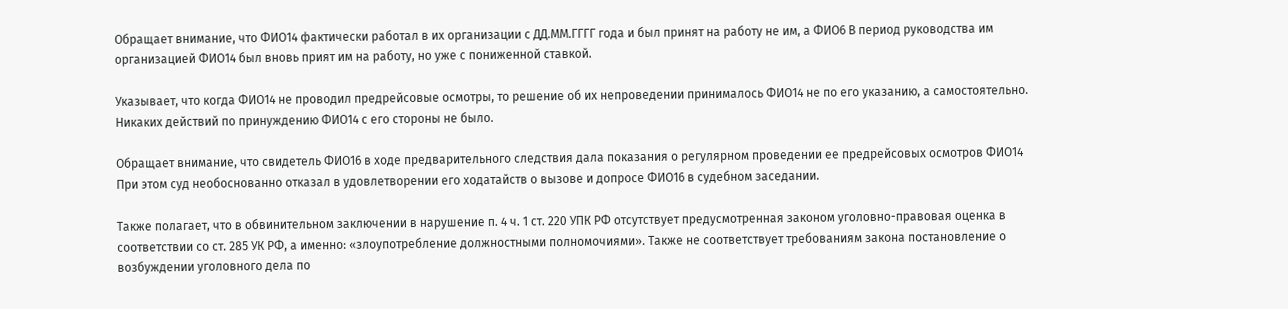Обращает внимание, что ФИО14 фактически работал в их организации с ДД.ММ.ГГГГ года и был принят на работу не им, а ФИО6 В период руководства им организацией ФИО14 был вновь прият им на работу, но уже с пониженной ставкой.

Указывает, что когда ФИО14 не проводил предрейсовые осмотры, то решение об их непроведении принималось ФИО14 не по его указанию, а самостоятельно. Никаких действий по принуждению ФИО14 с его стороны не было.

Обращает внимание, что свидетель ФИО16 в ходе предварительного следствия дала показания о регулярном проведении ее предрейсовых осмотров ФИО14 При этом суд необоснованно отказал в удовлетворении его ходатайств о вызове и допросе ФИО16 в судебном заседании.

Также полагает, что в обвинительном заключении в нарушение п. 4 ч. 1 ст. 220 УПК РФ отсутствует предусмотренная законом уголовно-правовая оценка в соответствии со ст. 285 УК РФ, а именно: «злоупотребление должностными полномочиями». Также не соответствует требованиям закона постановление о возбуждении уголовного дела по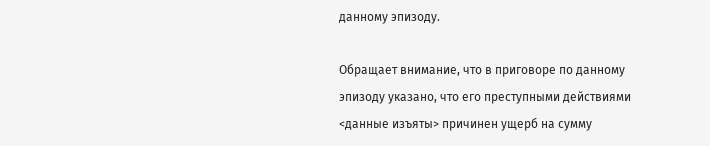данному эпизоду.

Обращает внимание, что в приговоре по данному эпизоду указано, что его преступными действиями <данные изъяты> причинен ущерб на сумму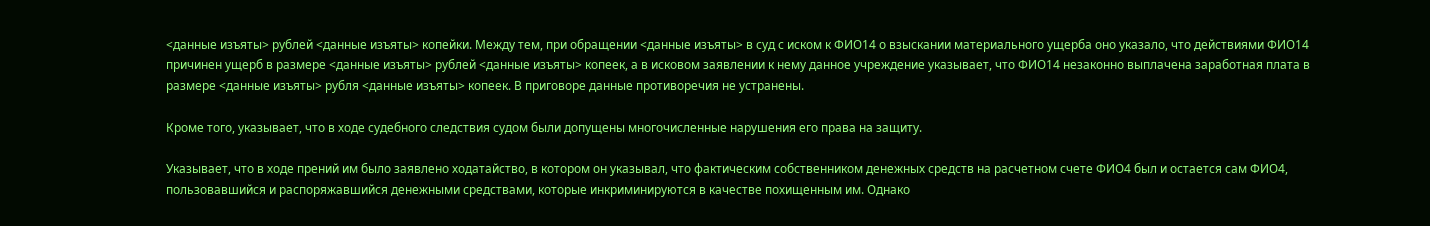<данные изъяты> рублей <данные изъяты> копейки. Между тем, при обращении <данные изъяты> в суд с иском к ФИО14 о взыскании материального ущерба оно указало, что действиями ФИО14 причинен ущерб в размере <данные изъяты> рублей <данные изъяты> копеек, а в исковом заявлении к нему данное учреждение указывает, что ФИО14 незаконно выплачена заработная плата в размере <данные изъяты> рубля <данные изъяты> копеек. В приговоре данные противоречия не устранены.

Кроме того, указывает, что в ходе судебного следствия судом были допущены многочисленные нарушения его права на защиту.

Указывает, что в ходе прений им было заявлено ходатайство, в котором он указывал, что фактическим собственником денежных средств на расчетном счете ФИО4 был и остается сам ФИО4, пользовавшийся и распоряжавшийся денежными средствами, которые инкриминируются в качестве похищенным им. Однако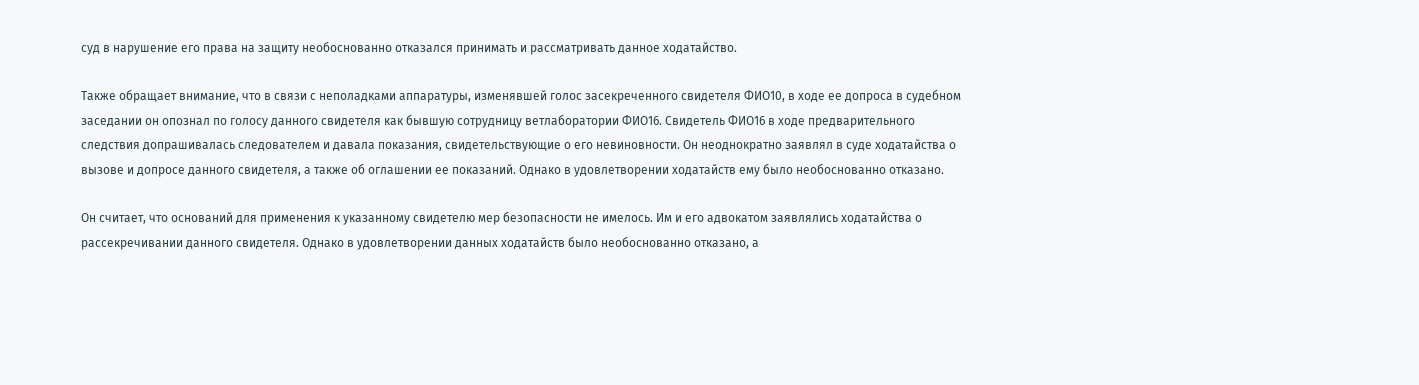суд в нарушение его права на защиту необоснованно отказался принимать и рассматривать данное ходатайство.

Также обращает внимание, что в связи с неполадками аппаратуры, изменявшей голос засекреченного свидетеля ФИО10, в ходе ее допроса в судебном заседании он опознал по голосу данного свидетеля как бывшую сотрудницу ветлаборатории ФИО16. Свидетель ФИО16 в ходе предварительного следствия допрашивалась следователем и давала показания, свидетельствующие о его невиновности. Он неоднократно заявлял в суде ходатайства о вызове и допросе данного свидетеля, а также об оглашении ее показаний. Однако в удовлетворении ходатайств ему было необоснованно отказано.

Он считает, что оснований для применения к указанному свидетелю мер безопасности не имелось. Им и его адвокатом заявлялись ходатайства о рассекречивании данного свидетеля. Однако в удовлетворении данных ходатайств было необоснованно отказано, а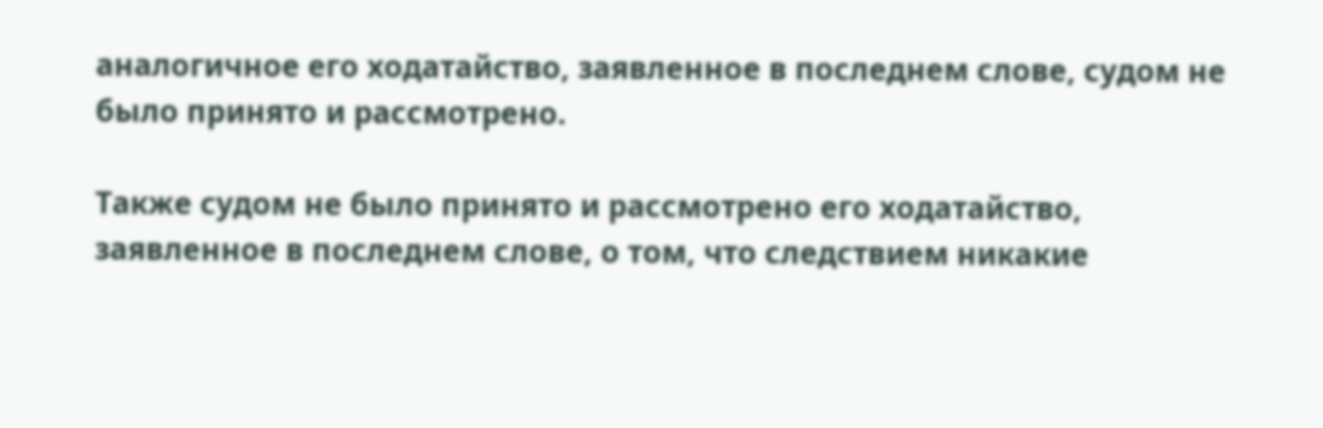аналогичное его ходатайство, заявленное в последнем слове, судом не было принято и рассмотрено.

Также судом не было принято и рассмотрено его ходатайство, заявленное в последнем слове, о том, что следствием никакие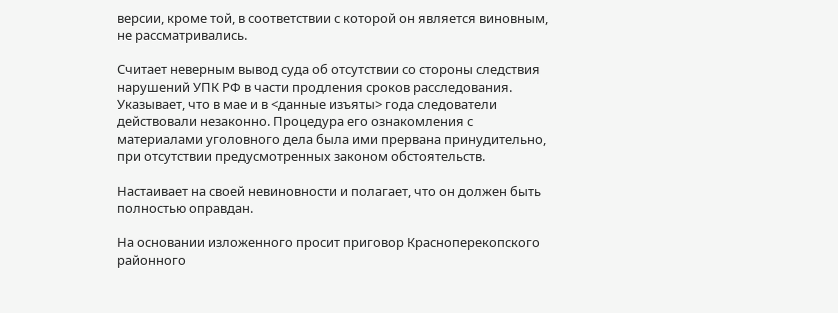версии, кроме той, в соответствии с которой он является виновным, не рассматривались.

Считает неверным вывод суда об отсутствии со стороны следствия нарушений УПК РФ в части продления сроков расследования. Указывает, что в мае и в <данные изъяты> года следователи действовали незаконно. Процедура его ознакомления с материалами уголовного дела была ими прервана принудительно, при отсутствии предусмотренных законом обстоятельств.

Настаивает на своей невиновности и полагает, что он должен быть полностью оправдан.

На основании изложенного просит приговор Красноперекопского районного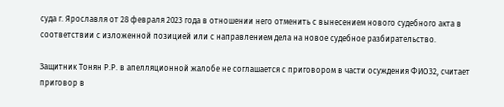суда г. Ярославля от 28 февраля 2023 года в отношении него отменить с вынесением нового судебного акта в соответствии с изложенной позицией или с направлением дела на новое судебное разбирательство.

Защитник Тонян Р.Р. в апелляционной жалобе не соглашается с приговором в части осуждения ФИО32, считает приговор в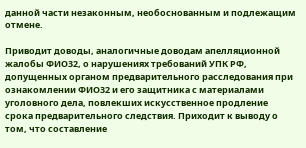данной части незаконным, необоснованным и подлежащим отмене.

Приводит доводы, аналогичные доводам апелляционной жалобы ФИО32, о нарушениях требований УПК РФ, допущенных органом предварительного расследования при ознакомлении ФИО32 и его защитника с материалами уголовного дела, повлекших искусственное продление срока предварительного следствия. Приходит к выводу о том, что составление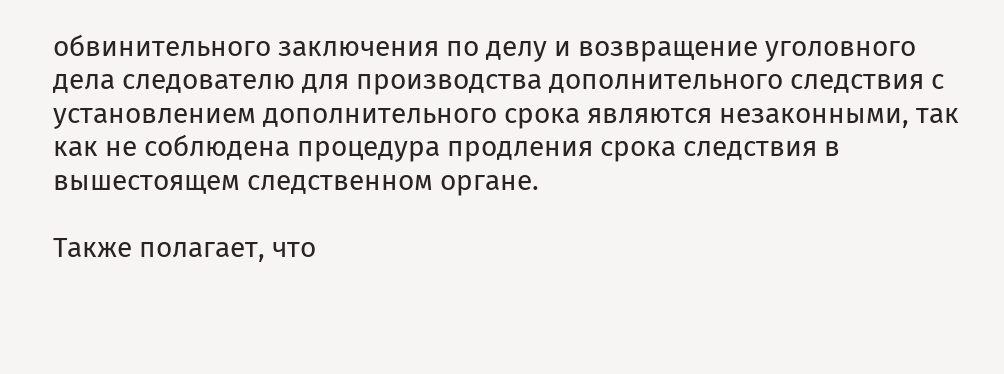обвинительного заключения по делу и возвращение уголовного дела следователю для производства дополнительного следствия с установлением дополнительного срока являются незаконными, так как не соблюдена процедура продления срока следствия в вышестоящем следственном органе.

Также полагает, что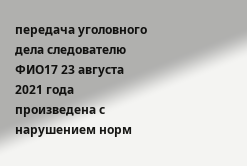передача уголовного дела следователю ФИО17 23 августа 2021 года произведена с нарушением норм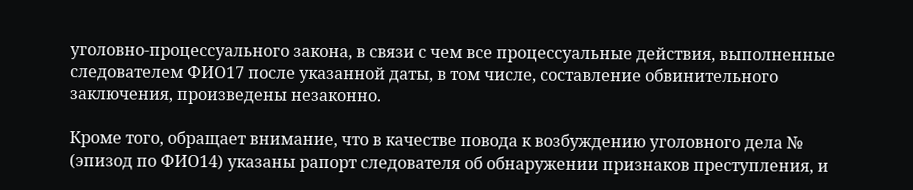уголовно-процессуального закона, в связи с чем все процессуальные действия, выполненные следователем ФИО17 после указанной даты, в том числе, составление обвинительного заключения, произведены незаконно.

Кроме того, обращает внимание, что в качестве повода к возбуждению уголовного дела № (эпизод по ФИО14) указаны рапорт следователя об обнаружении признаков преступления, и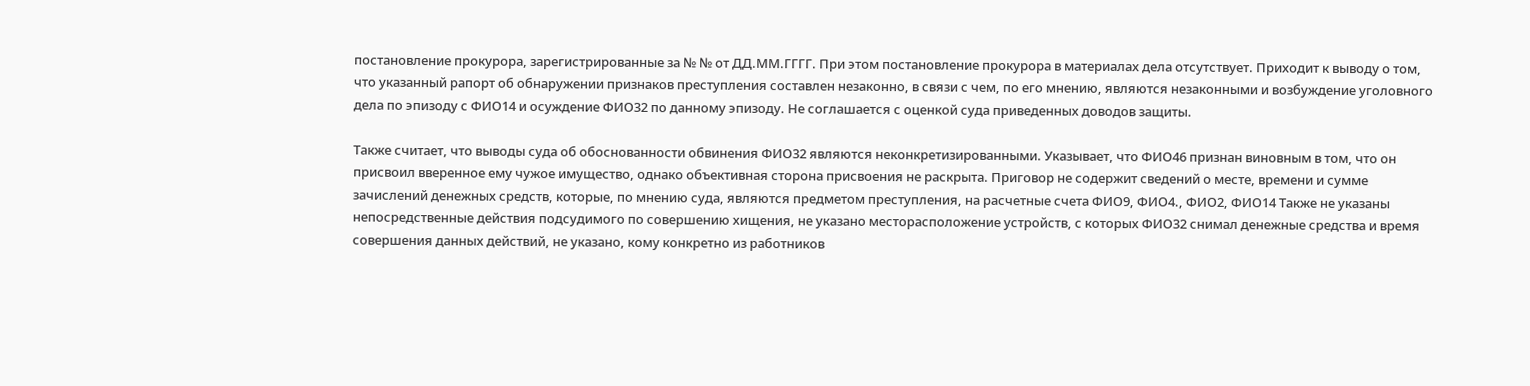постановление прокурора, зарегистрированные за № № от ДД.ММ.ГГГГ. При этом постановление прокурора в материалах дела отсутствует. Приходит к выводу о том, что указанный рапорт об обнаружении признаков преступления составлен незаконно, в связи с чем, по его мнению, являются незаконными и возбуждение уголовного дела по эпизоду с ФИО14 и осуждение ФИО32 по данному эпизоду. Не соглашается с оценкой суда приведенных доводов защиты.

Также считает, что выводы суда об обоснованности обвинения ФИО32 являются неконкретизированными. Указывает, что ФИО46 признан виновным в том, что он присвоил вверенное ему чужое имущество, однако объективная сторона присвоения не раскрыта. Приговор не содержит сведений о месте, времени и сумме зачислений денежных средств, которые, по мнению суда, являются предметом преступления, на расчетные счета ФИО9, ФИО4., ФИО2, ФИО14 Также не указаны непосредственные действия подсудимого по совершению хищения, не указано месторасположение устройств, с которых ФИО32 снимал денежные средства и время совершения данных действий, не указано, кому конкретно из работников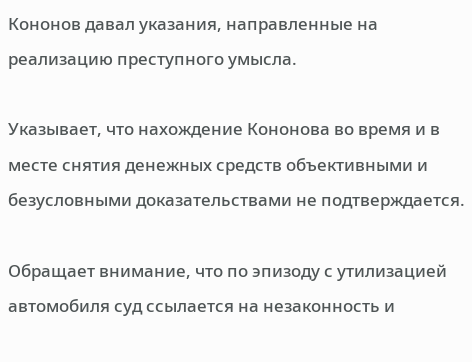Кононов давал указания, направленные на реализацию преступного умысла.

Указывает, что нахождение Кононова во время и в месте снятия денежных средств объективными и безусловными доказательствами не подтверждается.

Обращает внимание, что по эпизоду с утилизацией автомобиля суд ссылается на незаконность и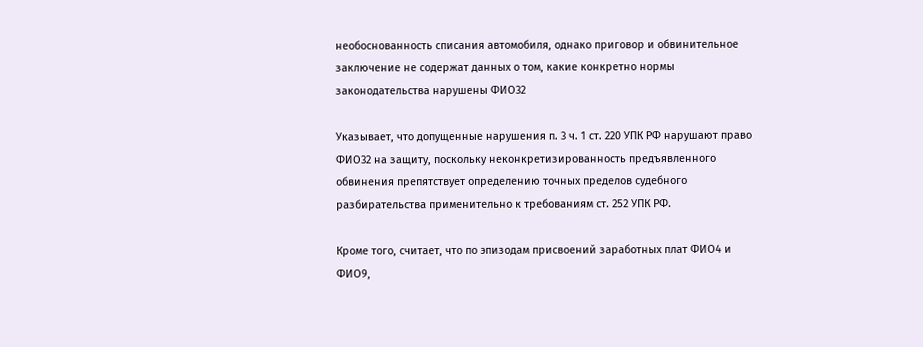необоснованность списания автомобиля, однако приговор и обвинительное заключение не содержат данных о том, какие конкретно нормы законодательства нарушены ФИО32

Указывает, что допущенные нарушения п. 3 ч. 1 ст. 220 УПК РФ нарушают право ФИО32 на защиту, поскольку неконкретизированность предъявленного обвинения препятствует определению точных пределов судебного разбирательства применительно к требованиям ст. 252 УПК РФ.

Кроме того, считает, что по эпизодам присвоений заработных плат ФИО4 и ФИО9,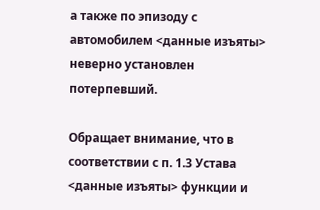а также по эпизоду с автомобилем <данные изъяты> неверно установлен потерпевший.

Обращает внимание, что в соответствии с п. 1.3 Устава <данные изъяты> функции и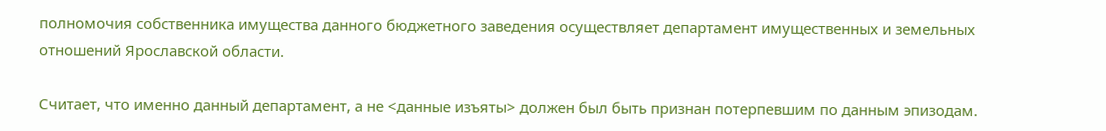полномочия собственника имущества данного бюджетного заведения осуществляет департамент имущественных и земельных отношений Ярославской области.

Считает, что именно данный департамент, а не <данные изъяты> должен был быть признан потерпевшим по данным эпизодам.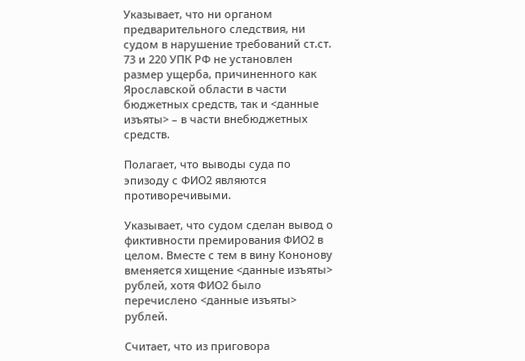Указывает, что ни органом предварительного следствия, ни судом в нарушение требований ст.ст. 73 и 220 УПК РФ не установлен размер ущерба, причиненного как Ярославской области в части бюджетных средств, так и <данные изъяты> – в части внебюджетных средств.

Полагает, что выводы суда по эпизоду с ФИО2 являются противоречивыми.

Указывает, что судом сделан вывод о фиктивности премирования ФИО2 в целом. Вместе с тем в вину Кононову вменяется хищение <данные изъяты> рублей, хотя ФИО2 было перечислено <данные изъяты> рублей.

Считает, что из приговора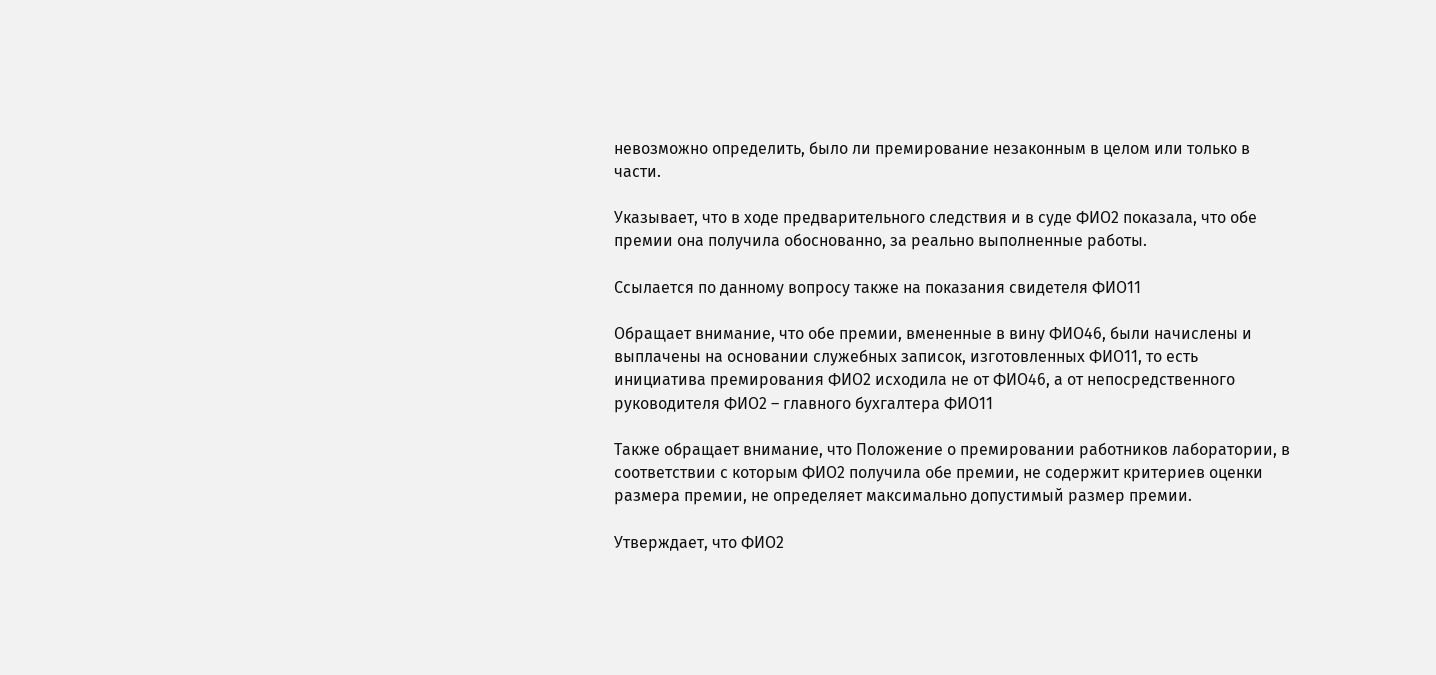невозможно определить, было ли премирование незаконным в целом или только в части.

Указывает, что в ходе предварительного следствия и в суде ФИО2 показала, что обе премии она получила обоснованно, за реально выполненные работы.

Ссылается по данному вопросу также на показания свидетеля ФИО11

Обращает внимание, что обе премии, вмененные в вину ФИО46, были начислены и выплачены на основании служебных записок, изготовленных ФИО11, то есть инициатива премирования ФИО2 исходила не от ФИО46, а от непосредственного руководителя ФИО2 – главного бухгалтера ФИО11

Также обращает внимание, что Положение о премировании работников лаборатории, в соответствии с которым ФИО2 получила обе премии, не содержит критериев оценки размера премии, не определяет максимально допустимый размер премии.

Утверждает, что ФИО2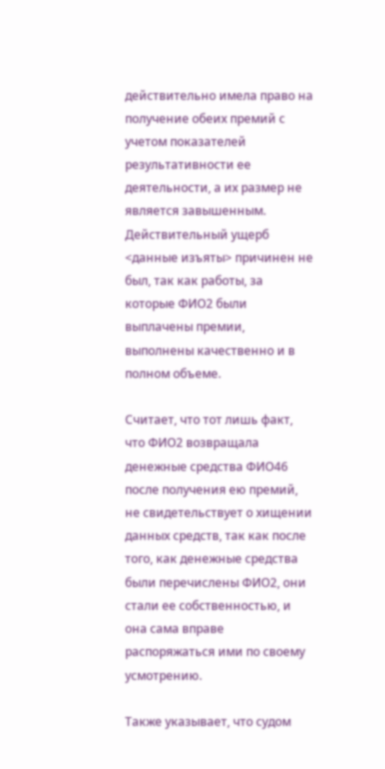действительно имела право на получение обеих премий с учетом показателей результативности ее деятельности, а их размер не является завышенным. Действительный ущерб <данные изъяты> причинен не был, так как работы, за которые ФИО2 были выплачены премии, выполнены качественно и в полном объеме.

Считает, что тот лишь факт, что ФИО2 возвращала денежные средства ФИО46 после получения ею премий, не свидетельствует о хищении данных средств, так как после того, как денежные средства были перечислены ФИО2, они стали ее собственностью, и она сама вправе распоряжаться ими по своему усмотрению.

Также указывает, что судом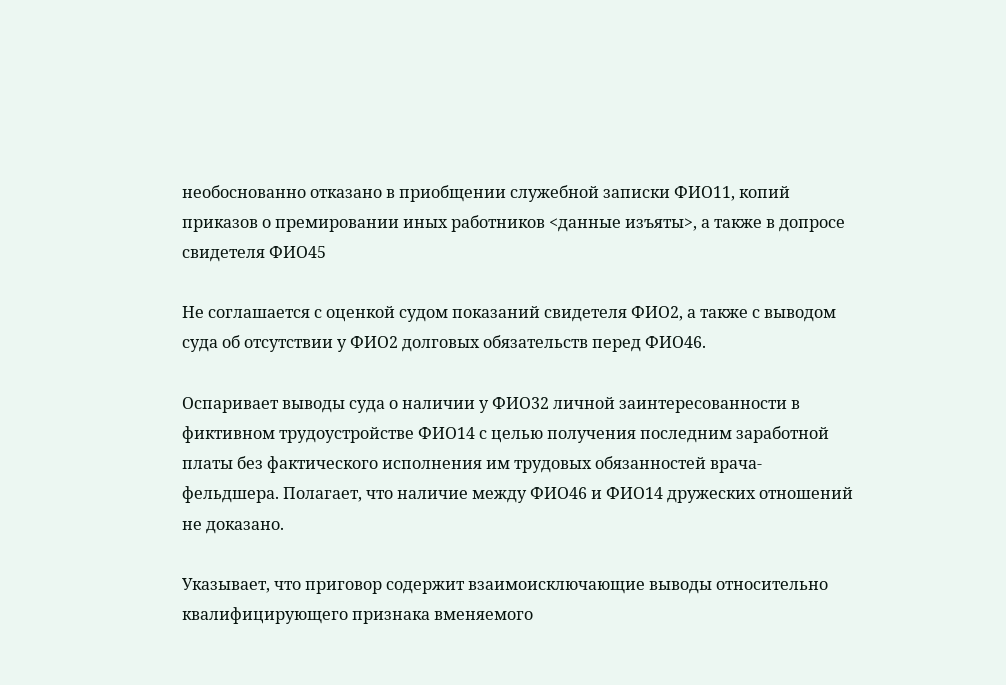необоснованно отказано в приобщении служебной записки ФИО11, копий приказов о премировании иных работников <данные изъяты>, а также в допросе свидетеля ФИО45

Не соглашается с оценкой судом показаний свидетеля ФИО2, а также с выводом суда об отсутствии у ФИО2 долговых обязательств перед ФИО46.

Оспаривает выводы суда о наличии у ФИО32 личной заинтересованности в фиктивном трудоустройстве ФИО14 с целью получения последним заработной платы без фактического исполнения им трудовых обязанностей врача-фельдшера. Полагает, что наличие между ФИО46 и ФИО14 дружеских отношений не доказано.

Указывает, что приговор содержит взаимоисключающие выводы относительно квалифицирующего признака вменяемого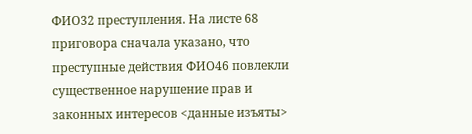ФИО32 преступления. На листе 68 приговора сначала указано, что преступные действия ФИО46 повлекли существенное нарушение прав и законных интересов <данные изъяты>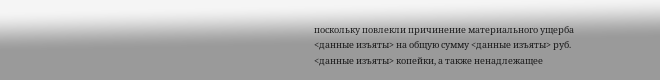поскольку повлекли причинение материального ущерба <данные изъяты> на общую сумму <данные изъяты> руб. <данные изъяты> копейки, а также ненадлежащее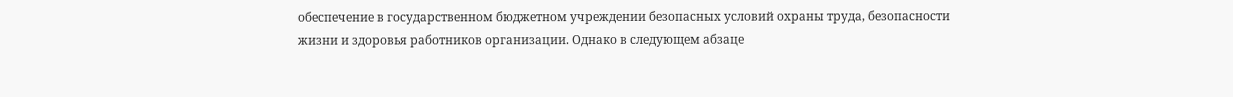обеспечение в государственном бюджетном учреждении безопасных условий охраны труда, безопасности жизни и здоровья работников организации. Однако в следующем абзаце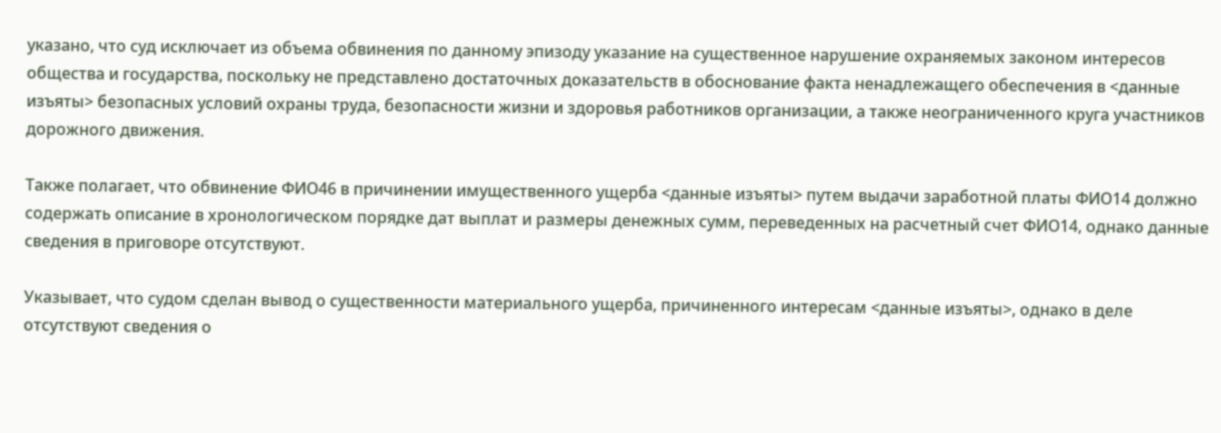указано, что суд исключает из объема обвинения по данному эпизоду указание на существенное нарушение охраняемых законом интересов общества и государства, поскольку не представлено достаточных доказательств в обоснование факта ненадлежащего обеспечения в <данные изъяты> безопасных условий охраны труда, безопасности жизни и здоровья работников организации, а также неограниченного круга участников дорожного движения.

Также полагает, что обвинение ФИО46 в причинении имущественного ущерба <данные изъяты> путем выдачи заработной платы ФИО14 должно содержать описание в хронологическом порядке дат выплат и размеры денежных сумм, переведенных на расчетный счет ФИО14, однако данные сведения в приговоре отсутствуют.

Указывает, что судом сделан вывод о существенности материального ущерба, причиненного интересам <данные изъяты>, однако в деле отсутствуют сведения о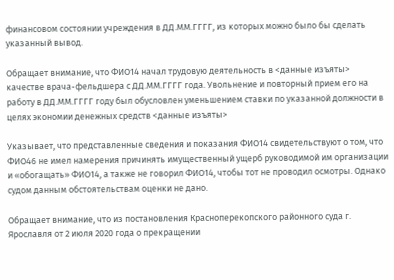финансовом состоянии учреждения в ДД.ММ.ГГГГ, из которых можно было бы сделать указанный вывод.

Обращает внимание, что ФИО14 начал трудовую деятельность в <данные изъяты> качестве врача-фельдшера с ДД.ММ.ГГГГ года. Увольнение и повторный прием его на работу в ДД.ММ.ГГГГ году был обусловлен уменьшением ставки по указанной должности в целях экономии денежных средств <данные изъяты>

Указывает, что представленные сведения и показания ФИО14 свидетельствуют о том, что ФИО46 не имел намерения причинять имущественный ущерб руководимой им организации и «обогащать» ФИО14, а также не говорил ФИО14, чтобы тот не проводил осмотры. Однако судом данным обстоятельствам оценки не дано.

Обращает внимание, что из постановления Красноперекопского районного суда г. Ярославля от 2 июля 2020 года о прекращении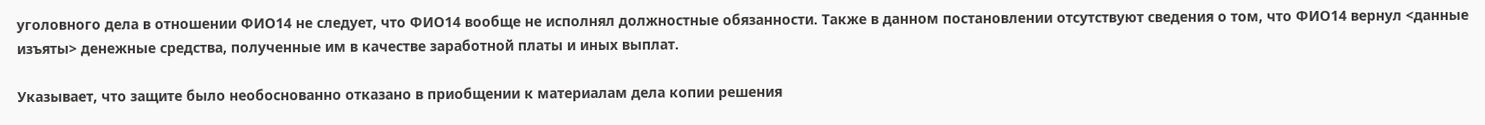уголовного дела в отношении ФИО14 не следует, что ФИО14 вообще не исполнял должностные обязанности. Также в данном постановлении отсутствуют сведения о том, что ФИО14 вернул <данные изъяты> денежные средства, полученные им в качестве заработной платы и иных выплат.

Указывает, что защите было необоснованно отказано в приобщении к материалам дела копии решения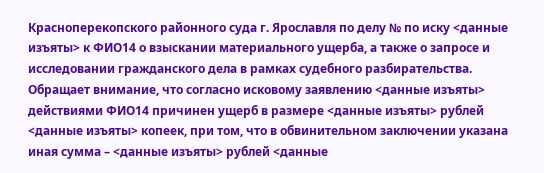Красноперекопского районного суда г. Ярославля по делу № по иску <данные изъяты> к ФИО14 о взыскании материального ущерба, а также о запросе и исследовании гражданского дела в рамках судебного разбирательства. Обращает внимание, что согласно исковому заявлению <данные изъяты> действиями ФИО14 причинен ущерб в размере <данные изъяты> рублей <данные изъяты> копеек, при том, что в обвинительном заключении указана иная сумма – <данные изъяты> рублей <данные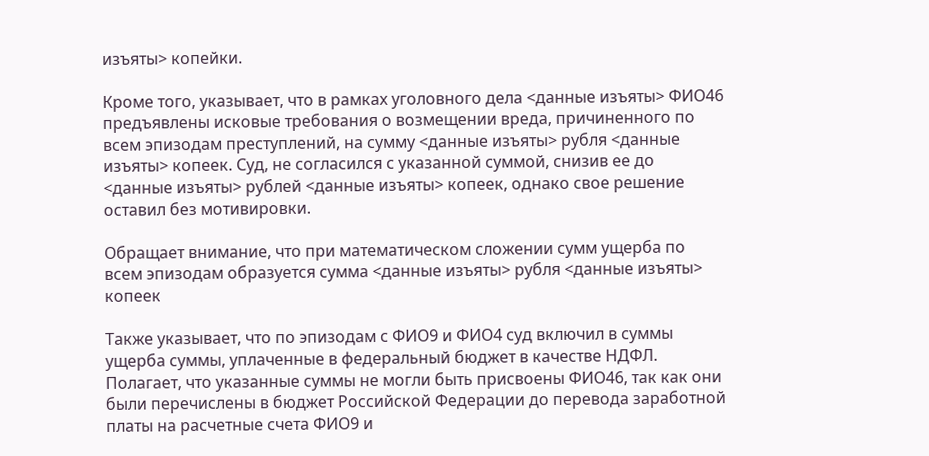изъяты> копейки.

Кроме того, указывает, что в рамках уголовного дела <данные изъяты> ФИО46 предъявлены исковые требования о возмещении вреда, причиненного по всем эпизодам преступлений, на сумму <данные изъяты> рубля <данные изъяты> копеек. Суд, не согласился с указанной суммой, снизив ее до <данные изъяты> рублей <данные изъяты> копеек, однако свое решение оставил без мотивировки.

Обращает внимание, что при математическом сложении сумм ущерба по всем эпизодам образуется сумма <данные изъяты> рубля <данные изъяты> копеек

Также указывает, что по эпизодам с ФИО9 и ФИО4 суд включил в суммы ущерба суммы, уплаченные в федеральный бюджет в качестве НДФЛ. Полагает, что указанные суммы не могли быть присвоены ФИО46, так как они были перечислены в бюджет Российской Федерации до перевода заработной платы на расчетные счета ФИО9 и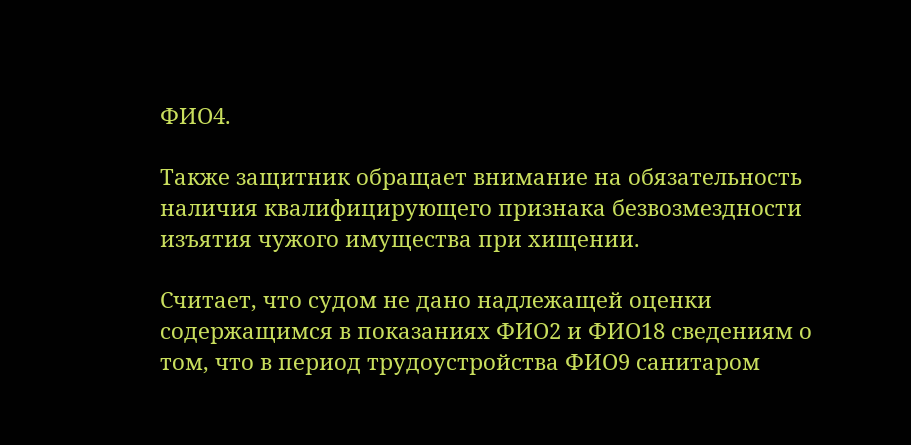ФИО4.

Также защитник обращает внимание на обязательность наличия квалифицирующего признака безвозмездности изъятия чужого имущества при хищении.

Считает, что судом не дано надлежащей оценки содержащимся в показаниях ФИО2 и ФИО18 сведениям о том, что в период трудоустройства ФИО9 санитаром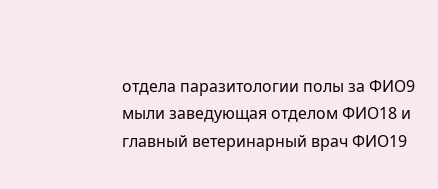отдела паразитологии полы за ФИО9 мыли заведующая отделом ФИО18 и главный ветеринарный врач ФИО19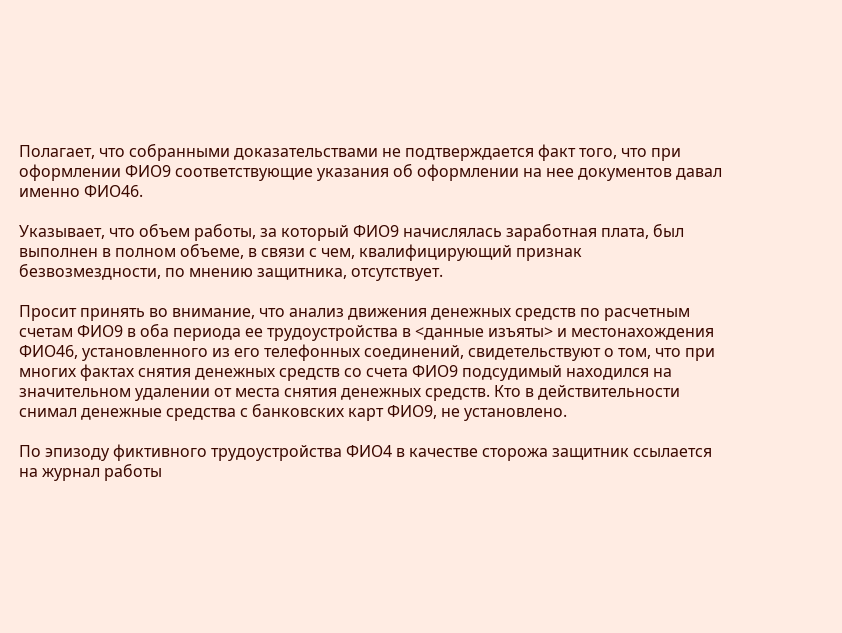Полагает, что собранными доказательствами не подтверждается факт того, что при оформлении ФИО9 соответствующие указания об оформлении на нее документов давал именно ФИО46.

Указывает, что объем работы, за который ФИО9 начислялась заработная плата, был выполнен в полном объеме, в связи с чем, квалифицирующий признак безвозмездности, по мнению защитника, отсутствует.

Просит принять во внимание, что анализ движения денежных средств по расчетным счетам ФИО9 в оба периода ее трудоустройства в <данные изъяты> и местонахождения ФИО46, установленного из его телефонных соединений, свидетельствуют о том, что при многих фактах снятия денежных средств со счета ФИО9 подсудимый находился на значительном удалении от места снятия денежных средств. Кто в действительности снимал денежные средства с банковских карт ФИО9, не установлено.

По эпизоду фиктивного трудоустройства ФИО4 в качестве сторожа защитник ссылается на журнал работы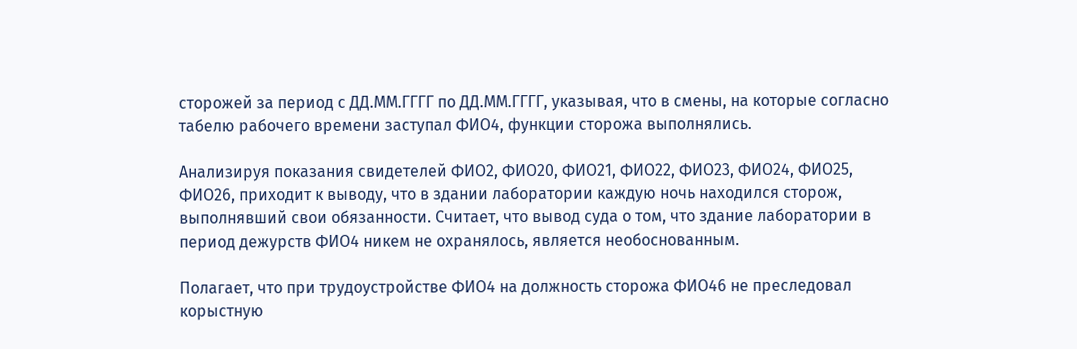сторожей за период с ДД.ММ.ГГГГ по ДД.ММ.ГГГГ, указывая, что в смены, на которые согласно табелю рабочего времени заступал ФИО4, функции сторожа выполнялись.

Анализируя показания свидетелей ФИО2, ФИО20, ФИО21, ФИО22, ФИО23, ФИО24, ФИО25, ФИО26, приходит к выводу, что в здании лаборатории каждую ночь находился сторож, выполнявший свои обязанности. Считает, что вывод суда о том, что здание лаборатории в период дежурств ФИО4 никем не охранялось, является необоснованным.

Полагает, что при трудоустройстве ФИО4 на должность сторожа ФИО46 не преследовал корыстную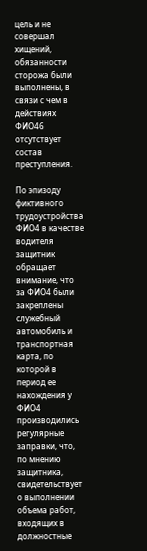цель и не совершал хищений, обязанности сторожа были выполнены, в связи с чем в действиях ФИО46 отсутствует состав преступления.

По эпизоду фиктивного трудоустройства ФИО4 в качестве водителя защитник обращает внимание, что за ФИО4 были закреплены служебный автомобиль и транспортная карта, по которой в период ее нахождения у ФИО4 производились регулярные заправки, что, по мнению защитника, свидетельствует о выполнении объема работ, входящих в должностные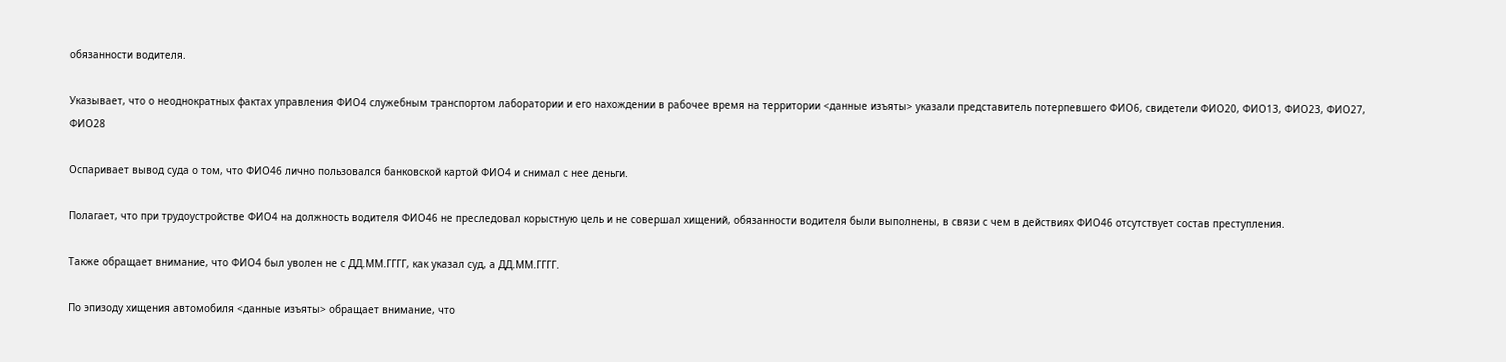обязанности водителя.

Указывает, что о неоднократных фактах управления ФИО4 служебным транспортом лаборатории и его нахождении в рабочее время на территории <данные изъяты> указали представитель потерпевшего ФИО6, свидетели ФИО20, ФИО13, ФИО23, ФИО27, ФИО28

Оспаривает вывод суда о том, что ФИО46 лично пользовался банковской картой ФИО4 и снимал с нее деньги.

Полагает, что при трудоустройстве ФИО4 на должность водителя ФИО46 не преследовал корыстную цель и не совершал хищений, обязанности водителя были выполнены, в связи с чем в действиях ФИО46 отсутствует состав преступления.

Также обращает внимание, что ФИО4 был уволен не с ДД.ММ.ГГГГ, как указал суд, а ДД.ММ.ГГГГ.

По эпизоду хищения автомобиля <данные изъяты> обращает внимание, что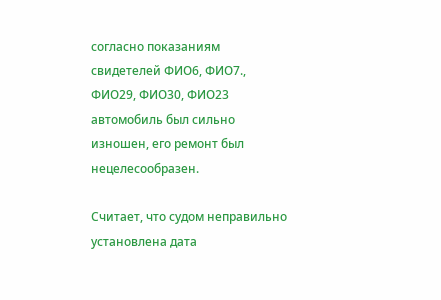согласно показаниям свидетелей ФИО6, ФИО7., ФИО29, ФИО30, ФИО23 автомобиль был сильно изношен, его ремонт был нецелесообразен.

Считает, что судом неправильно установлена дата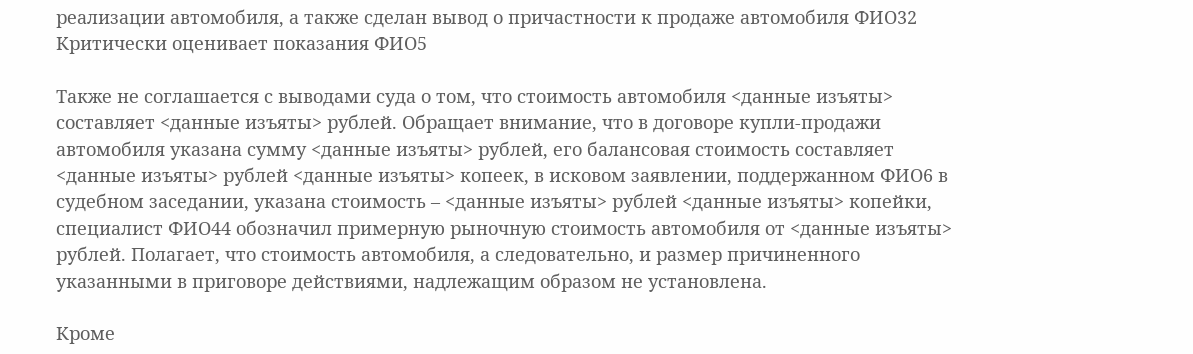реализации автомобиля, а также сделан вывод о причастности к продаже автомобиля ФИО32 Критически оценивает показания ФИО5

Также не соглашается с выводами суда о том, что стоимость автомобиля <данные изъяты> составляет <данные изъяты> рублей. Обращает внимание, что в договоре купли-продажи автомобиля указана сумму <данные изъяты> рублей, его балансовая стоимость составляет <данные изъяты> рублей <данные изъяты> копеек, в исковом заявлении, поддержанном ФИО6 в судебном заседании, указана стоимость – <данные изъяты> рублей <данные изъяты> копейки, специалист ФИО44 обозначил примерную рыночную стоимость автомобиля от <данные изъяты> рублей. Полагает, что стоимость автомобиля, а следовательно, и размер причиненного указанными в приговоре действиями, надлежащим образом не установлена.

Кроме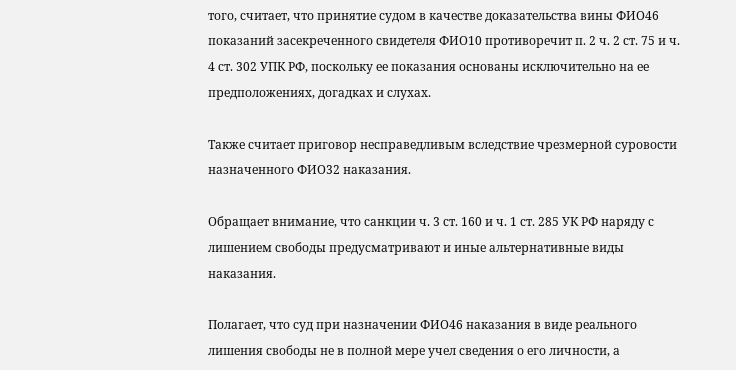того, считает, что принятие судом в качестве доказательства вины ФИО46 показаний засекреченного свидетеля ФИО10 противоречит п. 2 ч. 2 ст. 75 и ч. 4 ст. 302 УПК РФ, поскольку ее показания основаны исключительно на ее предположениях, догадках и слухах.

Также считает приговор несправедливым вследствие чрезмерной суровости назначенного ФИО32 наказания.

Обращает внимание, что санкции ч. 3 ст. 160 и ч. 1 ст. 285 УК РФ наряду с лишением свободы предусматривают и иные альтернативные виды наказания.

Полагает, что суд при назначении ФИО46 наказания в виде реального лишения свободы не в полной мере учел сведения о его личности, а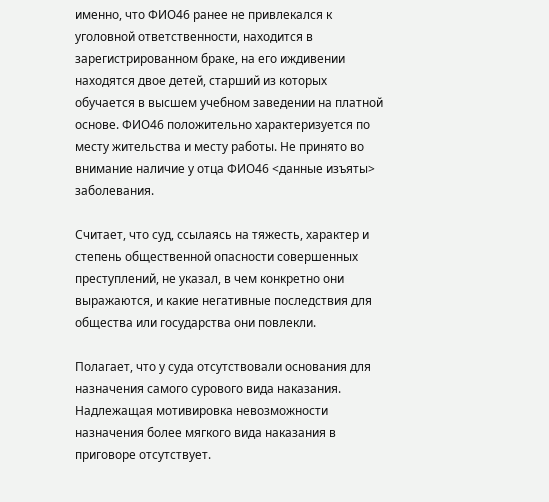именно, что ФИО46 ранее не привлекался к уголовной ответственности, находится в зарегистрированном браке, на его иждивении находятся двое детей, старший из которых обучается в высшем учебном заведении на платной основе. ФИО46 положительно характеризуется по месту жительства и месту работы. Не принято во внимание наличие у отца ФИО46 <данные изъяты> заболевания.

Считает, что суд, ссылаясь на тяжесть, характер и степень общественной опасности совершенных преступлений, не указал, в чем конкретно они выражаются, и какие негативные последствия для общества или государства они повлекли.

Полагает, что у суда отсутствовали основания для назначения самого сурового вида наказания. Надлежащая мотивировка невозможности назначения более мягкого вида наказания в приговоре отсутствует.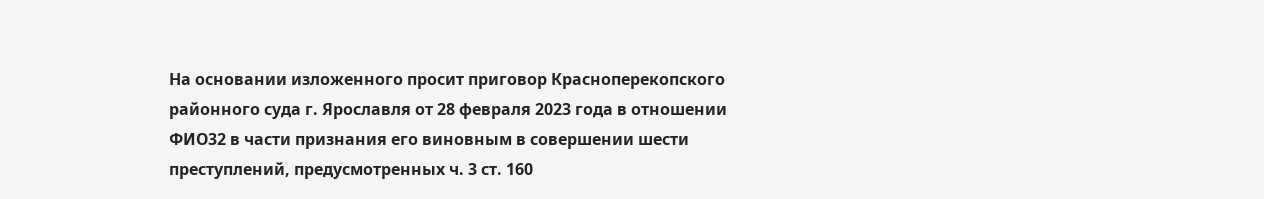На основании изложенного просит приговор Красноперекопского районного суда г. Ярославля от 28 февраля 2023 года в отношении ФИО32 в части признания его виновным в совершении шести преступлений, предусмотренных ч. 3 ст. 160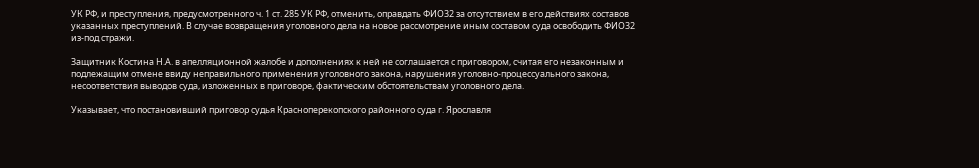УК РФ, и преступления, предусмотренного ч. 1 ст. 285 УК РФ, отменить, оправдать ФИО32 за отсутствием в его действиях составов указанных преступлений. В случае возвращения уголовного дела на новое рассмотрение иным составом суда освободить ФИО32 из-под стражи.

Защитник Костина Н.А. в апелляционной жалобе и дополнениях к ней не соглашается с приговором, считая его незаконным и подлежащим отмене ввиду неправильного применения уголовного закона, нарушения уголовно-процессуального закона, несоответствия выводов суда, изложенных в приговоре, фактическим обстоятельствам уголовного дела.

Указывает, что постановивший приговор судья Красноперекопского районного суда г. Ярославля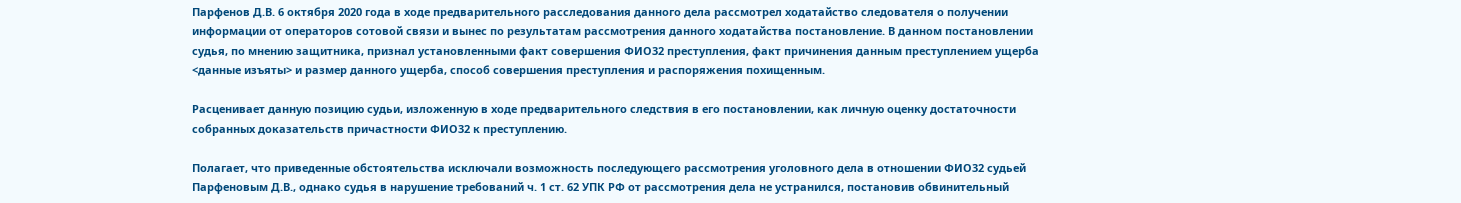Парфенов Д.В. 6 октября 2020 года в ходе предварительного расследования данного дела рассмотрел ходатайство следователя о получении информации от операторов сотовой связи и вынес по результатам рассмотрения данного ходатайства постановление. В данном постановлении судья, по мнению защитника, признал установленными факт совершения ФИО32 преступления, факт причинения данным преступлением ущерба <данные изъяты> и размер данного ущерба, способ совершения преступления и распоряжения похищенным.

Расценивает данную позицию судьи, изложенную в ходе предварительного следствия в его постановлении, как личную оценку достаточности собранных доказательств причастности ФИО32 к преступлению.

Полагает, что приведенные обстоятельства исключали возможность последующего рассмотрения уголовного дела в отношении ФИО32 судьей Парфеновым Д.В., однако судья в нарушение требований ч. 1 ст. 62 УПК РФ от рассмотрения дела не устранился, постановив обвинительный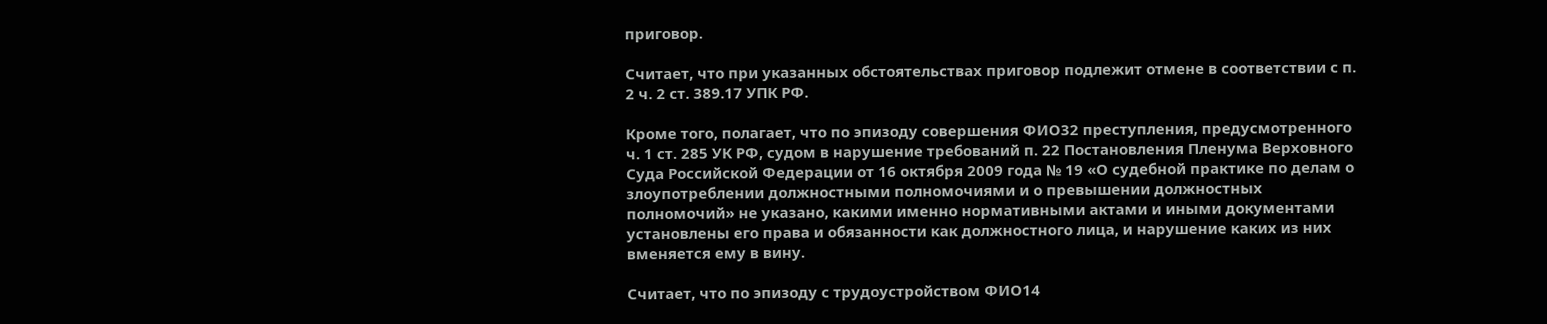приговор.

Считает, что при указанных обстоятельствах приговор подлежит отмене в соответствии с п. 2 ч. 2 ст. 389.17 УПК РФ.

Кроме того, полагает, что по эпизоду совершения ФИО32 преступления, предусмотренного ч. 1 ст. 285 УК РФ, судом в нарушение требований п. 22 Постановления Пленума Верховного Суда Российской Федерации от 16 октября 2009 года № 19 «О судебной практике по делам о злоупотреблении должностными полномочиями и о превышении должностных полномочий» не указано, какими именно нормативными актами и иными документами установлены его права и обязанности как должностного лица, и нарушение каких из них вменяется ему в вину.

Считает, что по эпизоду с трудоустройством ФИО14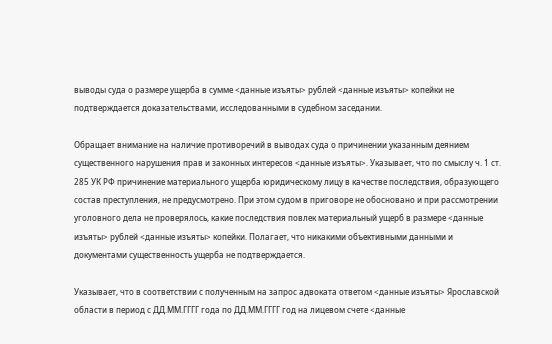выводы суда о размере ущерба в сумме <данные изъяты> рублей <данные изъяты> копейки не подтверждается доказательствами, исследованными в судебном заседании.

Обращает внимание на наличие противоречий в выводах суда о причинении указанным деянием существенного нарушения прав и законных интересов <данные изъяты>. Указывает, что по смыслу ч. 1 ст. 285 УК РФ причинение материального ущерба юридическому лицу в качестве последствия, образующего состав преступления, не предусмотрено. При этом судом в приговоре не обосновано и при рассмотрении уголовного дела не проверялось, какие последствия повлек материальный ущерб в размере <данные изъяты> рублей <данные изъяты> копейки. Полагает, что никакими объективными данными и документами существенность ущерба не подтверждается.

Указывает, что в соответствии с полученным на запрос адвоката ответом <данные изъяты> Ярославской области в период с ДД.ММ.ГГГГ года по ДД.ММ.ГГГГ год на лицевом счете <данные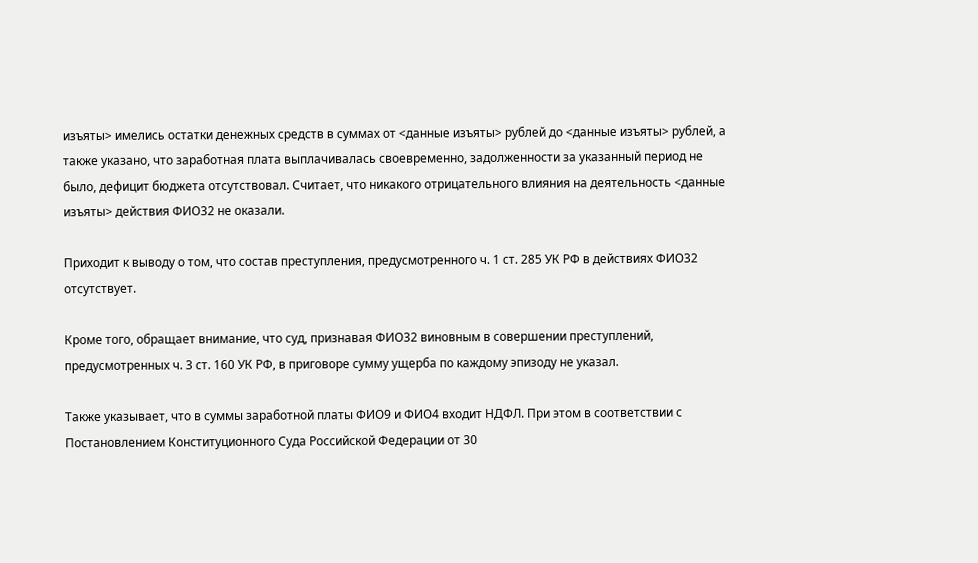изъяты> имелись остатки денежных средств в суммах от <данные изъяты> рублей до <данные изъяты> рублей, а также указано, что заработная плата выплачивалась своевременно, задолженности за указанный период не было, дефицит бюджета отсутствовал. Считает, что никакого отрицательного влияния на деятельность <данные изъяты> действия ФИО32 не оказали.

Приходит к выводу о том, что состав преступления, предусмотренного ч. 1 ст. 285 УК РФ в действиях ФИО32 отсутствует.

Кроме того, обращает внимание, что суд, признавая ФИО32 виновным в совершении преступлений, предусмотренных ч. 3 ст. 160 УК РФ, в приговоре сумму ущерба по каждому эпизоду не указал.

Также указывает, что в суммы заработной платы ФИО9 и ФИО4 входит НДФЛ. При этом в соответствии с Постановлением Конституционного Суда Российской Федерации от 30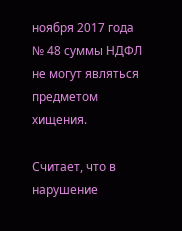ноября 2017 года № 48 суммы НДФЛ не могут являться предметом хищения.

Считает, что в нарушение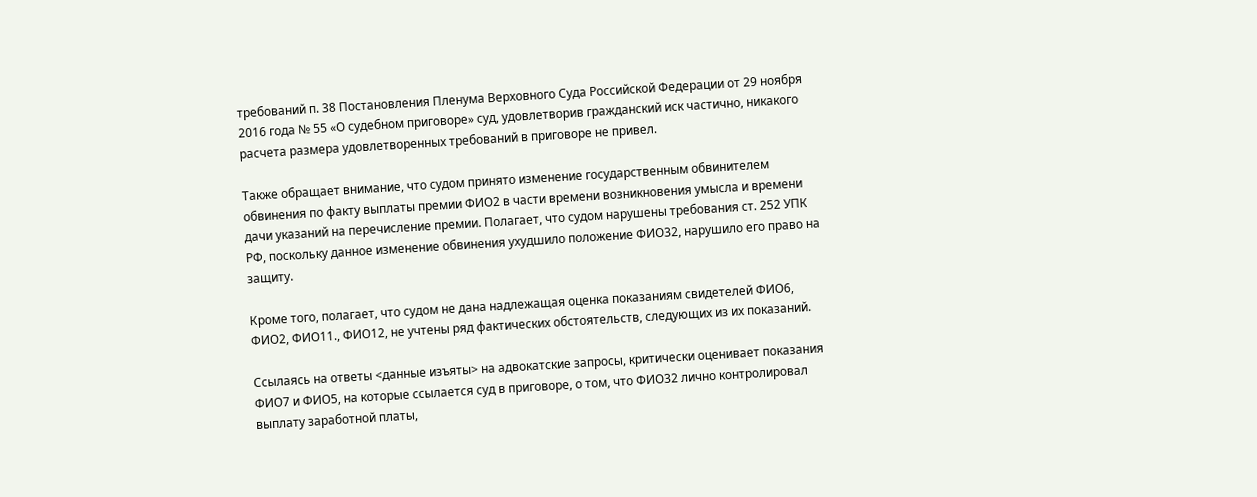требований п. 38 Постановления Пленума Верховного Суда Российской Федерации от 29 ноября 2016 года № 55 «О судебном приговоре» суд, удовлетворив гражданский иск частично, никакого расчета размера удовлетворенных требований в приговоре не привел.

Также обращает внимание, что судом принято изменение государственным обвинителем обвинения по факту выплаты премии ФИО2 в части времени возникновения умысла и времени дачи указаний на перечисление премии. Полагает, что судом нарушены требования ст. 252 УПК РФ, поскольку данное изменение обвинения ухудшило положение ФИО32, нарушило его право на защиту.

Кроме того, полагает, что судом не дана надлежащая оценка показаниям свидетелей ФИО6, ФИО2, ФИО11., ФИО12, не учтены ряд фактических обстоятельств, следующих из их показаний.

Ссылаясь на ответы <данные изъяты> на адвокатские запросы, критически оценивает показания ФИО7 и ФИО5, на которые ссылается суд в приговоре, о том, что ФИО32 лично контролировал выплату заработной платы,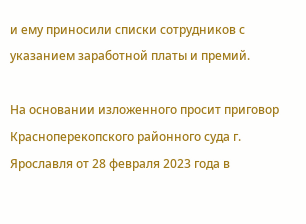и ему приносили списки сотрудников с указанием заработной платы и премий.

На основании изложенного просит приговор Красноперекопского районного суда г. Ярославля от 28 февраля 2023 года в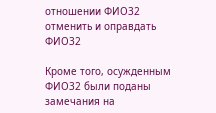отношении ФИО32 отменить и оправдать ФИО32

Кроме того, осужденным ФИО32 были поданы замечания на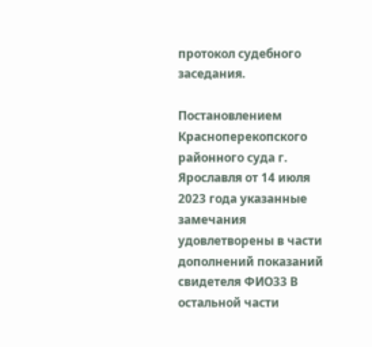протокол судебного заседания.

Постановлением Красноперекопского районного суда г. Ярославля от 14 июля 2023 года указанные замечания удовлетворены в части дополнений показаний свидетеля ФИО33 В остальной части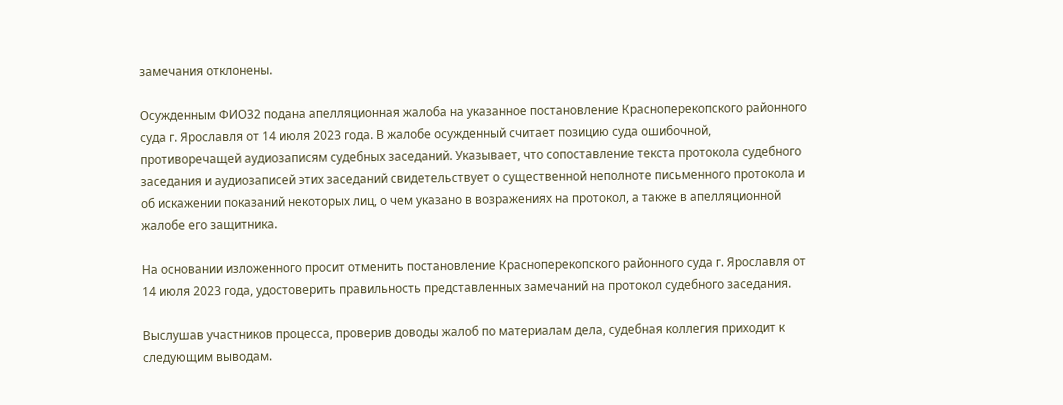замечания отклонены.

Осужденным ФИО32 подана апелляционная жалоба на указанное постановление Красноперекопского районного суда г. Ярославля от 14 июля 2023 года. В жалобе осужденный считает позицию суда ошибочной, противоречащей аудиозаписям судебных заседаний. Указывает, что сопоставление текста протокола судебного заседания и аудиозаписей этих заседаний свидетельствует о существенной неполноте письменного протокола и об искажении показаний некоторых лиц, о чем указано в возражениях на протокол, а также в апелляционной жалобе его защитника.

На основании изложенного просит отменить постановление Красноперекопского районного суда г. Ярославля от 14 июля 2023 года, удостоверить правильность представленных замечаний на протокол судебного заседания.

Выслушав участников процесса, проверив доводы жалоб по материалам дела, судебная коллегия приходит к следующим выводам.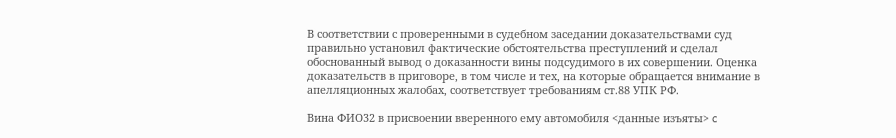В соответствии с проверенными в судебном заседании доказательствами суд правильно установил фактические обстоятельства преступлений и сделал обоснованный вывод о доказанности вины подсудимого в их совершении. Оценка доказательств в приговоре, в том числе и тех, на которые обращается внимание в апелляционных жалобах, соответствует требованиям ст.88 УПК РФ.

Вина ФИО32 в присвоении вверенного ему автомобиля <данные изъяты> c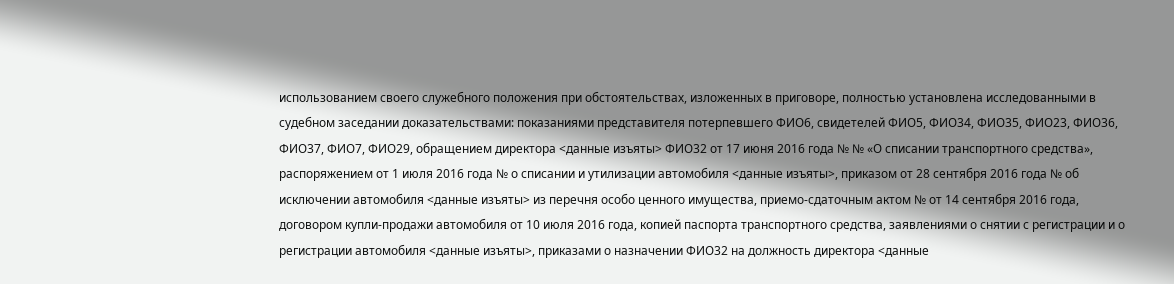использованием своего служебного положения при обстоятельствах, изложенных в приговоре, полностью установлена исследованными в судебном заседании доказательствами: показаниями представителя потерпевшего ФИО6, свидетелей ФИО5, ФИО34, ФИО35, ФИО23, ФИО36, ФИО37, ФИО7, ФИО29, обращением директора <данные изъяты> ФИО32 от 17 июня 2016 года № № «О списании транспортного средства», распоряжением от 1 июля 2016 года № о списании и утилизации автомобиля <данные изъяты>, приказом от 28 сентября 2016 года № об исключении автомобиля <данные изъяты> из перечня особо ценного имущества, приемо-сдаточным актом № от 14 сентября 2016 года, договором купли-продажи автомобиля от 10 июля 2016 года, копией паспорта транспортного средства, заявлениями о снятии с регистрации и о регистрации автомобиля <данные изъяты>, приказами о назначении ФИО32 на должность директора <данные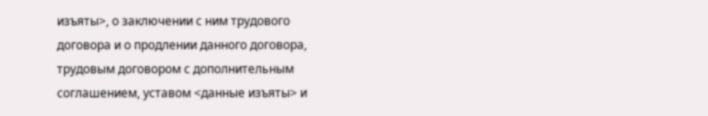изъяты>, о заключении с ним трудового договора и о продлении данного договора, трудовым договором с дополнительным соглашением, уставом <данные изъяты> и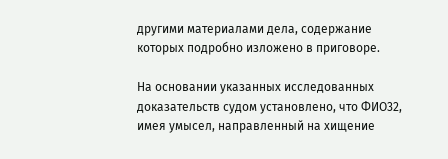другими материалами дела, содержание которых подробно изложено в приговоре.

На основании указанных исследованных доказательств судом установлено, что ФИО32, имея умысел, направленный на хищение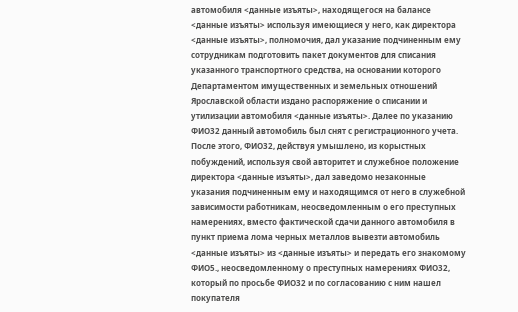автомобиля <данные изъяты>, находящегося на балансе <данные изъяты> используя имеющиеся у него, как директора <данные изъяты>, полномочия, дал указание подчиненным ему сотрудникам подготовить пакет документов для списания указанного транспортного средства, на основании которого Департаментом имущественных и земельных отношений Ярославской области издано распоряжение о списании и утилизации автомобиля <данные изъяты>. Далее по указанию ФИО32 данный автомобиль был снят с регистрационного учета. После этого, ФИО32, действуя умышлено, из корыстных побуждений, используя свой авторитет и служебное положение директора <данные изъяты>, дал заведомо незаконные указания подчиненным ему и находящимся от него в служебной зависимости работникам, неосведомленным о его преступных намерениях, вместо фактической сдачи данного автомобиля в пункт приема лома черных металлов вывезти автомобиль <данные изъяты> из <данные изъяты> и передать его знакомому ФИО5., неосведомленному о преступных намерениях ФИО32, который по просьбе ФИО32 и по согласованию с ним нашел покупателя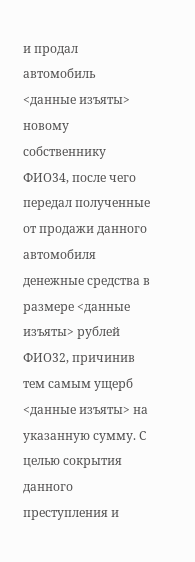и продал автомобиль <данные изъяты> новому собственнику ФИО34, после чего передал полученные от продажи данного автомобиля денежные средства в размере <данные изъяты> рублей ФИО32, причинив тем самым ущерб <данные изъяты> на указанную сумму. С целью сокрытия данного преступления и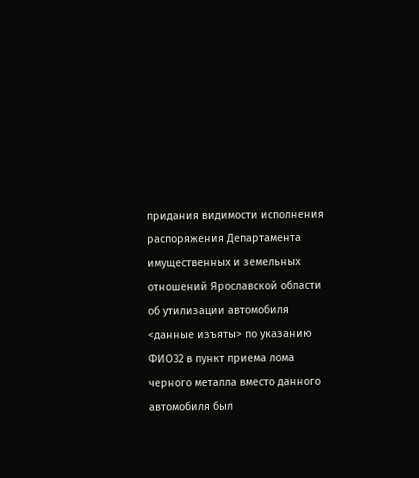придания видимости исполнения распоряжения Департамента имущественных и земельных отношений Ярославской области об утилизации автомобиля <данные изъяты> по указанию ФИО32 в пункт приема лома черного металла вместо данного автомобиля был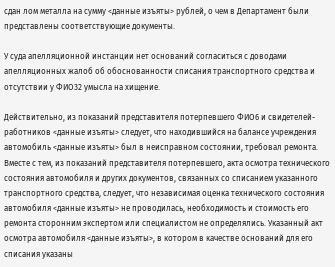сдан лом металла на сумму <данные изъяты> рублей, о чем в Департамент были представлены соответствующие документы.

У суда апелляционной инстанции нет оснований согласиться с доводами апелляционных жалоб об обоснованности списания транспортного средства и отсутствии у ФИО32 умысла на хищение.

Действительно, из показаний представителя потерпевшего ФИО6 и свидетелей-работников <данные изъяты> следует, что находившийся на балансе учреждения автомобиль <данные изъяты> был в неисправном состоянии, требовал ремонта. Вместе с тем, из показаний представителя потерпевшего, акта осмотра технического состояния автомобиля и других документов, связанных со списанием указанного транспортного средства, следует, что независимая оценка технического состояния автомобиля <данные изъяты> не проводилась, необходимость и стоимость его ремонта сторонним экспертом или специалистом не определялись. Указанный акт осмотра автомобиля <данные изъяты>, в котором в качестве оснований для его списания указаны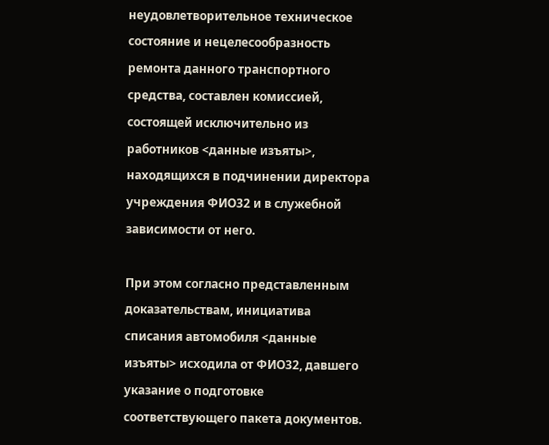неудовлетворительное техническое состояние и нецелесообразность ремонта данного транспортного средства, составлен комиссией, состоящей исключительно из работников <данные изъяты>, находящихся в подчинении директора учреждения ФИО32 и в служебной зависимости от него.

При этом согласно представленным доказательствам, инициатива списания автомобиля <данные изъяты> исходила от ФИО32, давшего указание о подготовке соответствующего пакета документов.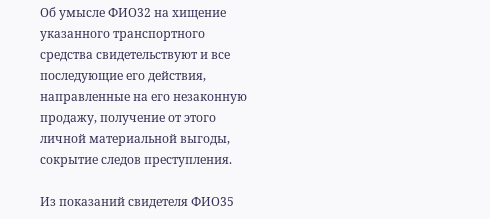Об умысле ФИО32 на хищение указанного транспортного средства свидетельствуют и все последующие его действия, направленные на его незаконную продажу, получение от этого личной материальной выгоды, сокрытие следов преступления.

Из показаний свидетеля ФИО35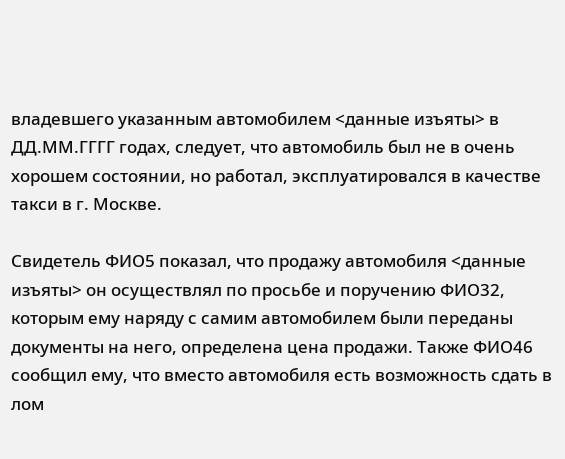владевшего указанным автомобилем <данные изъяты> в ДД.ММ.ГГГГ годах, следует, что автомобиль был не в очень хорошем состоянии, но работал, эксплуатировался в качестве такси в г. Москве.

Свидетель ФИО5 показал, что продажу автомобиля <данные изъяты> он осуществлял по просьбе и поручению ФИО32, которым ему наряду с самим автомобилем были переданы документы на него, определена цена продажи. Также ФИО46 сообщил ему, что вместо автомобиля есть возможность сдать в лом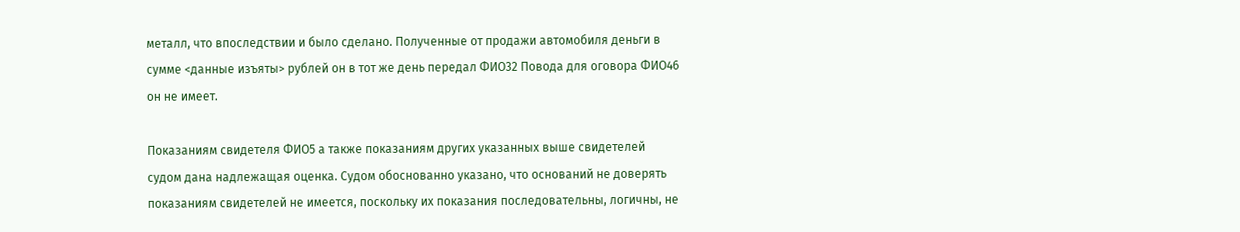металл, что впоследствии и было сделано. Полученные от продажи автомобиля деньги в сумме <данные изъяты> рублей он в тот же день передал ФИО32 Повода для оговора ФИО46 он не имеет.

Показаниям свидетеля ФИО5 а также показаниям других указанных выше свидетелей судом дана надлежащая оценка. Судом обоснованно указано, что оснований не доверять показаниям свидетелей не имеется, поскольку их показания последовательны, логичны, не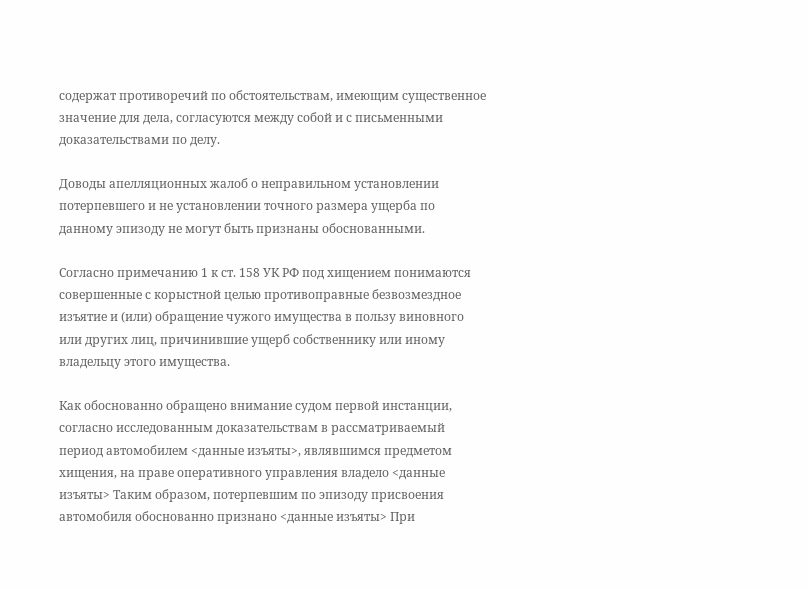содержат противоречий по обстоятельствам, имеющим существенное значение для дела, согласуются между собой и с письменными доказательствами по делу.

Доводы апелляционных жалоб о неправильном установлении потерпевшего и не установлении точного размера ущерба по данному эпизоду не могут быть признаны обоснованными.

Согласно примечанию 1 к ст. 158 УК РФ под хищением понимаются совершенные с корыстной целью противоправные безвозмездное изъятие и (или) обращение чужого имущества в пользу виновного или других лиц, причинившие ущерб собственнику или иному владельцу этого имущества.

Как обоснованно обращено внимание судом первой инстанции, согласно исследованным доказательствам в рассматриваемый период автомобилем <данные изъяты>, являвшимся предметом хищения, на праве оперативного управления владело <данные изъяты> Таким образом, потерпевшим по эпизоду присвоения автомобиля обоснованно признано <данные изъяты> При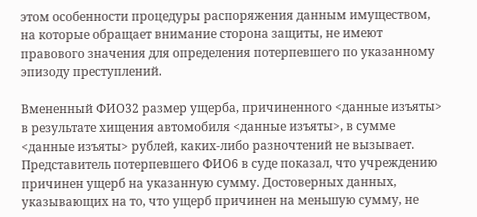этом особенности процедуры распоряжения данным имуществом, на которые обращает внимание сторона защиты, не имеют правового значения для определения потерпевшего по указанному эпизоду преступлений.

Вмененный ФИО32 размер ущерба, причиненного <данные изъяты> в результате хищения автомобиля <данные изъяты>, в сумме <данные изъяты> рублей, каких-либо разночтений не вызывает. Представитель потерпевшего ФИО6 в суде показал, что учреждению причинен ущерб на указанную сумму. Достоверных данных, указывающих на то, что ущерб причинен на меньшую сумму, не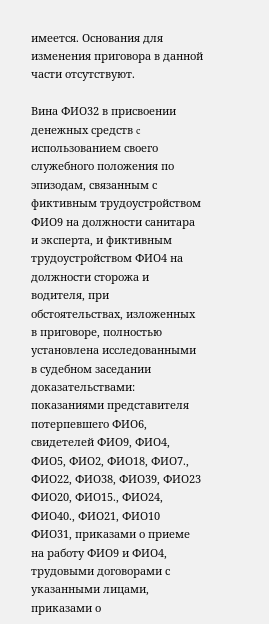имеется. Основания для изменения приговора в данной части отсутствуют.

Вина ФИО32 в присвоении денежных средств c использованием своего служебного положения по эпизодам, связанным с фиктивным трудоустройством ФИО9 на должности санитара и эксперта, и фиктивным трудоустройством ФИО4 на должности сторожа и водителя, при обстоятельствах, изложенных в приговоре, полностью установлена исследованными в судебном заседании доказательствами: показаниями представителя потерпевшего ФИО6, свидетелей ФИО9, ФИО4, ФИО5, ФИО2, ФИО18, ФИО7., ФИО22, ФИО38, ФИО39, ФИО23 ФИО20, ФИО15., ФИО24, ФИО40., ФИО21, ФИО10 ФИО31, приказами о приеме на работу ФИО9 и ФИО4, трудовыми договорами с указанными лицами, приказами о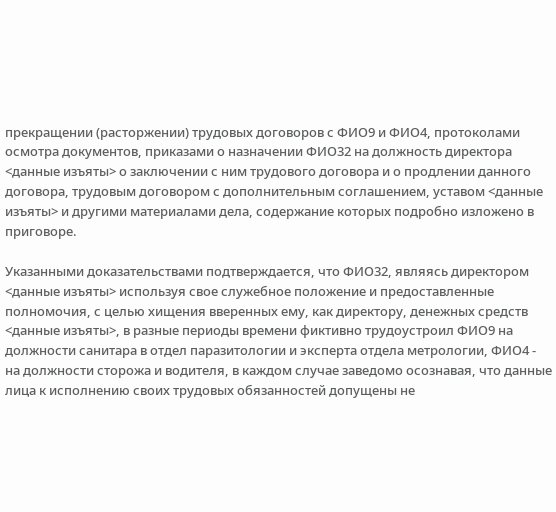прекращении (расторжении) трудовых договоров с ФИО9 и ФИО4, протоколами осмотра документов, приказами о назначении ФИО32 на должность директора <данные изъяты> о заключении с ним трудового договора и о продлении данного договора, трудовым договором с дополнительным соглашением, уставом <данные изъяты> и другими материалами дела, содержание которых подробно изложено в приговоре.

Указанными доказательствами подтверждается, что ФИО32, являясь директором <данные изъяты> используя свое служебное положение и предоставленные полномочия, с целью хищения вверенных ему, как директору, денежных средств <данные изъяты>, в разные периоды времени фиктивно трудоустроил ФИО9 на должности санитара в отдел паразитологии и эксперта отдела метрологии, ФИО4 - на должности сторожа и водителя, в каждом случае заведомо осознавая, что данные лица к исполнению своих трудовых обязанностей допущены не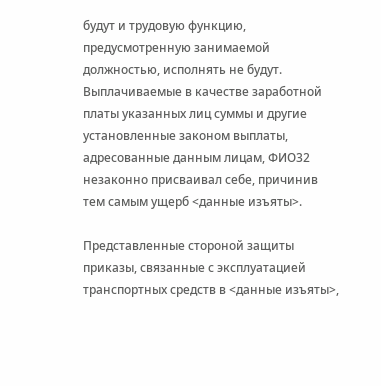будут и трудовую функцию, предусмотренную занимаемой должностью, исполнять не будут. Выплачиваемые в качестве заработной платы указанных лиц суммы и другие установленные законом выплаты, адресованные данным лицам, ФИО32 незаконно присваивал себе, причинив тем самым ущерб <данные изъяты>.

Представленные стороной защиты приказы, связанные с эксплуатацией транспортных средств в <данные изъяты>,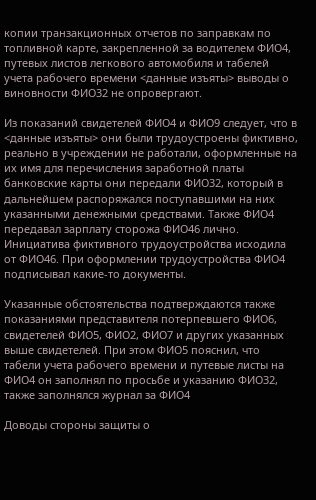копии транзакционных отчетов по заправкам по топливной карте, закрепленной за водителем ФИО4, путевых листов легкового автомобиля и табелей учета рабочего времени <данные изъяты> выводы о виновности ФИО32 не опровергают.

Из показаний свидетелей ФИО4 и ФИО9 следует, что в <данные изъяты> они были трудоустроены фиктивно, реально в учреждении не работали, оформленные на их имя для перечисления заработной платы банковские карты они передали ФИО32, который в дальнейшем распоряжался поступавшими на них указанными денежными средствами. Также ФИО4 передавал зарплату сторожа ФИО46 лично. Инициатива фиктивного трудоустройства исходила от ФИО46. При оформлении трудоустройства ФИО4 подписывал какие-то документы.

Указанные обстоятельства подтверждаются также показаниями представителя потерпевшего ФИО6, свидетелей ФИО5, ФИО2, ФИО7 и других указанных выше свидетелей. При этом ФИО5 пояснил, что табели учета рабочего времени и путевые листы на ФИО4 он заполнял по просьбе и указанию ФИО32, также заполнялся журнал за ФИО4

Доводы стороны защиты о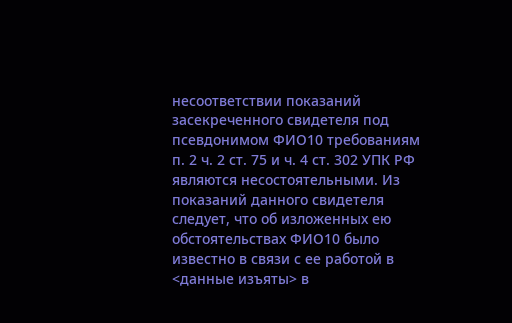несоответствии показаний засекреченного свидетеля под псевдонимом ФИО10 требованиям п. 2 ч. 2 ст. 75 и ч. 4 ст. 302 УПК РФ являются несостоятельными. Из показаний данного свидетеля следует, что об изложенных ею обстоятельствах ФИО10 было известно в связи с ее работой в <данные изъяты> в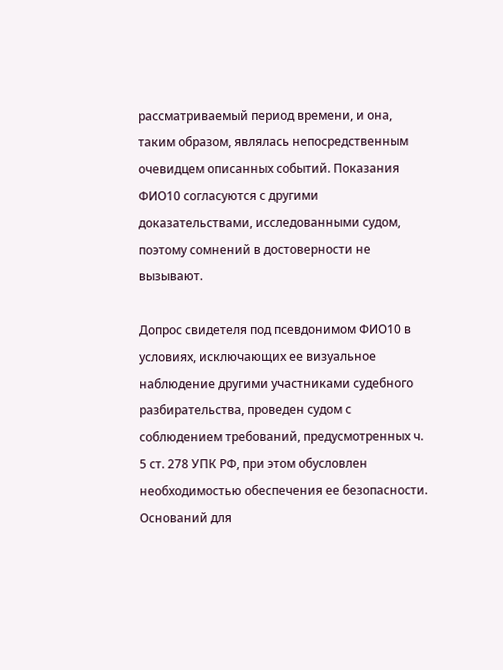рассматриваемый период времени, и она, таким образом, являлась непосредственным очевидцем описанных событий. Показания ФИО10 согласуются с другими доказательствами, исследованными судом, поэтому сомнений в достоверности не вызывают.

Допрос свидетеля под псевдонимом ФИО10 в условиях, исключающих ее визуальное наблюдение другими участниками судебного разбирательства, проведен судом с соблюдением требований, предусмотренных ч. 5 ст. 278 УПК РФ, при этом обусловлен необходимостью обеспечения ее безопасности. Оснований для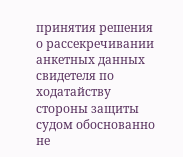принятия решения о рассекречивании анкетных данных свидетеля по ходатайству стороны защиты судом обоснованно не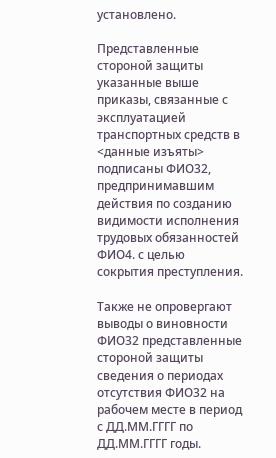установлено.

Представленные стороной защиты указанные выше приказы, связанные с эксплуатацией транспортных средств в <данные изъяты> подписаны ФИО32, предпринимавшим действия по созданию видимости исполнения трудовых обязанностей ФИО4. с целью сокрытия преступления.

Также не опровергают выводы о виновности ФИО32 представленные стороной защиты сведения о периодах отсутствия ФИО32 на рабочем месте в период с ДД.ММ.ГГГГ по ДД.ММ.ГГГГ годы.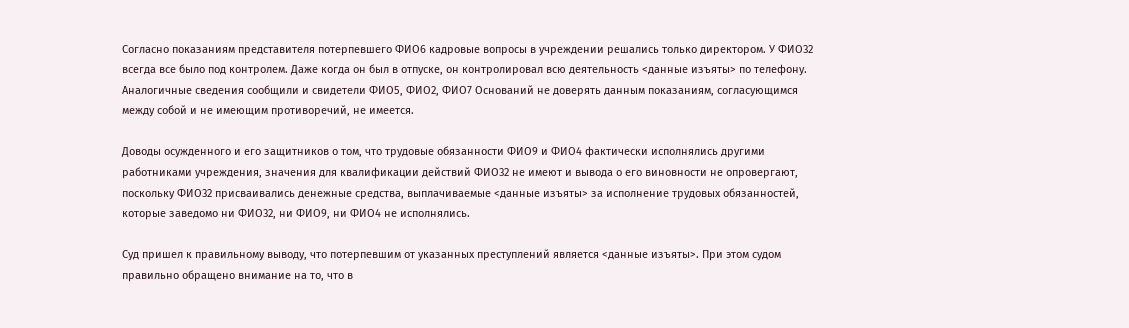Согласно показаниям представителя потерпевшего ФИО6 кадровые вопросы в учреждении решались только директором. У ФИО32 всегда все было под контролем. Даже когда он был в отпуске, он контролировал всю деятельность <данные изъяты> по телефону. Аналогичные сведения сообщили и свидетели ФИО5, ФИО2, ФИО7 Оснований не доверять данным показаниям, согласующимся между собой и не имеющим противоречий, не имеется.

Доводы осужденного и его защитников о том, что трудовые обязанности ФИО9 и ФИО4 фактически исполнялись другими работниками учреждения, значения для квалификации действий ФИО32 не имеют и вывода о его виновности не опровергают, поскольку ФИО32 присваивались денежные средства, выплачиваемые <данные изъяты> за исполнение трудовых обязанностей, которые заведомо ни ФИО32, ни ФИО9, ни ФИО4 не исполнялись.

Суд пришел к правильному выводу, что потерпевшим от указанных преступлений является <данные изъяты>. При этом судом правильно обращено внимание на то, что в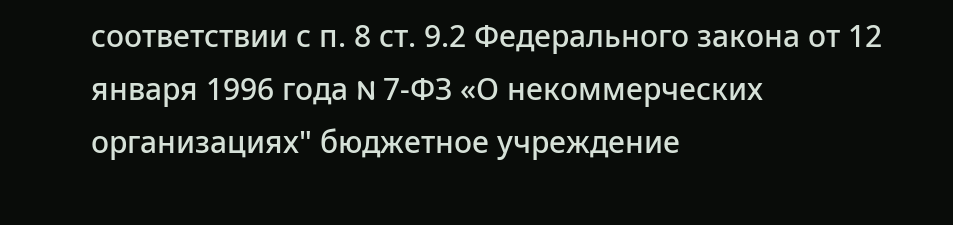соответствии с п. 8 ст. 9.2 Федерального закона от 12 января 1996 года N 7-ФЗ «О некоммерческих организациях" бюджетное учреждение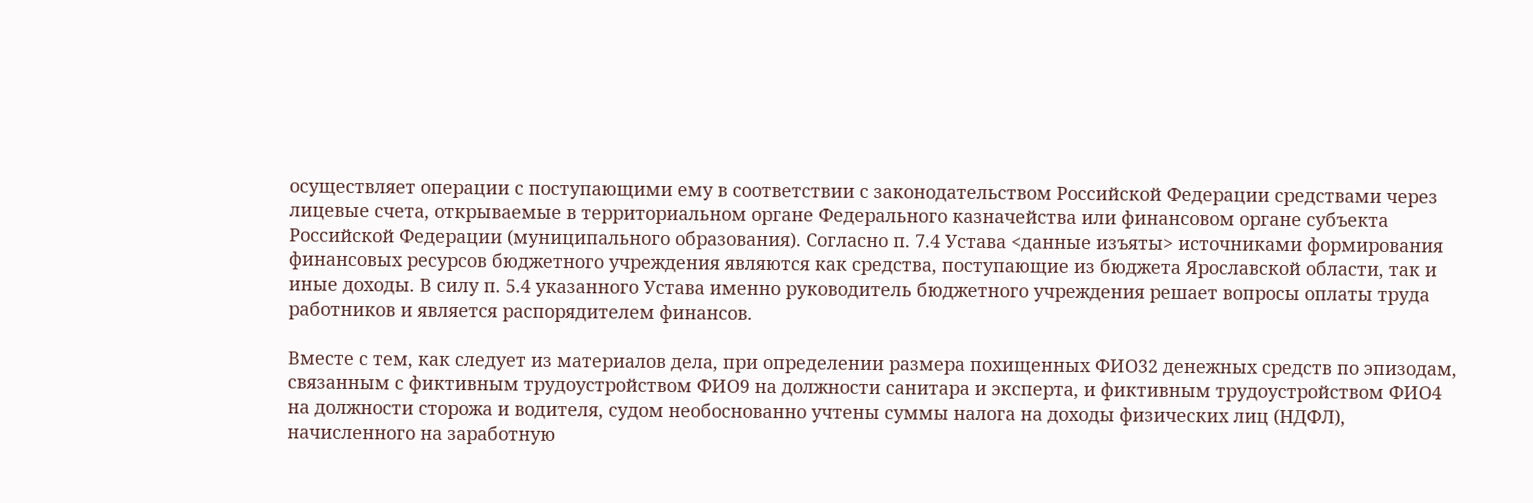осуществляет операции с поступающими ему в соответствии с законодательством Российской Федерации средствами через лицевые счета, открываемые в территориальном органе Федерального казначейства или финансовом органе субъекта Российской Федерации (муниципального образования). Согласно п. 7.4 Устава <данные изъяты> источниками формирования финансовых ресурсов бюджетного учреждения являются как средства, поступающие из бюджета Ярославской области, так и иные доходы. В силу п. 5.4 указанного Устава именно руководитель бюджетного учреждения решает вопросы оплаты труда работников и является распорядителем финансов.

Вместе с тем, как следует из материалов дела, при определении размера похищенных ФИО32 денежных средств по эпизодам, связанным с фиктивным трудоустройством ФИО9 на должности санитара и эксперта, и фиктивным трудоустройством ФИО4 на должности сторожа и водителя, судом необоснованно учтены суммы налога на доходы физических лиц (НДФЛ), начисленного на заработную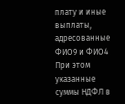плату и иные выплаты, адресованные ФИО9 и ФИО4 При этом указанные суммы НДФЛ в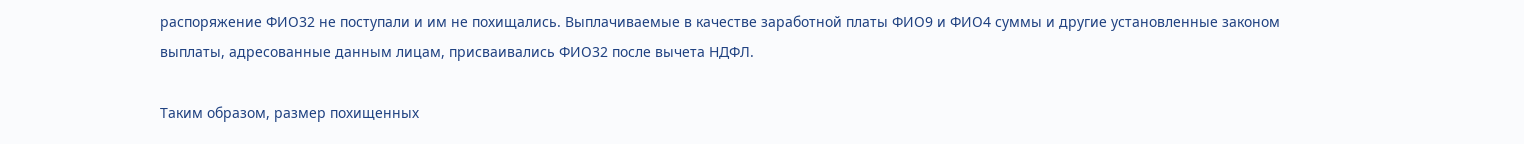распоряжение ФИО32 не поступали и им не похищались. Выплачиваемые в качестве заработной платы ФИО9 и ФИО4 суммы и другие установленные законом выплаты, адресованные данным лицам, присваивались ФИО32 после вычета НДФЛ.

Таким образом, размер похищенных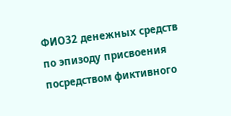ФИО32 денежных средств по эпизоду присвоения посредством фиктивного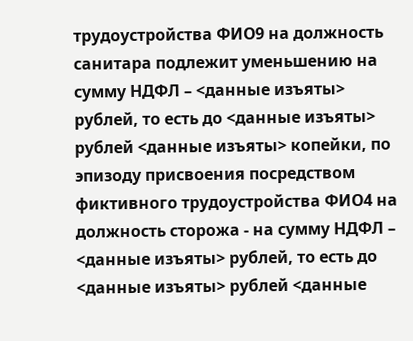трудоустройства ФИО9 на должность санитара подлежит уменьшению на сумму НДФЛ – <данные изъяты> рублей, то есть до <данные изъяты> рублей <данные изъяты> копейки, по эпизоду присвоения посредством фиктивного трудоустройства ФИО4 на должность сторожа - на сумму НДФЛ – <данные изъяты> рублей, то есть до <данные изъяты> рублей <данные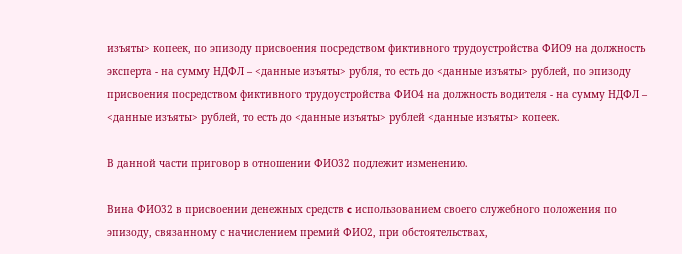изъяты> копеек, по эпизоду присвоения посредством фиктивного трудоустройства ФИО9 на должность эксперта - на сумму НДФЛ – <данные изъяты> рубля, то есть до <данные изъяты> рублей, по эпизоду присвоения посредством фиктивного трудоустройства ФИО4 на должность водителя - на сумму НДФЛ – <данные изъяты> рублей, то есть до <данные изъяты> рублей <данные изъяты> копеек.

В данной части приговор в отношении ФИО32 подлежит изменению.

Вина ФИО32 в присвоении денежных средств c использованием своего служебного положения по эпизоду, связанному с начислением премий ФИО2, при обстоятельствах,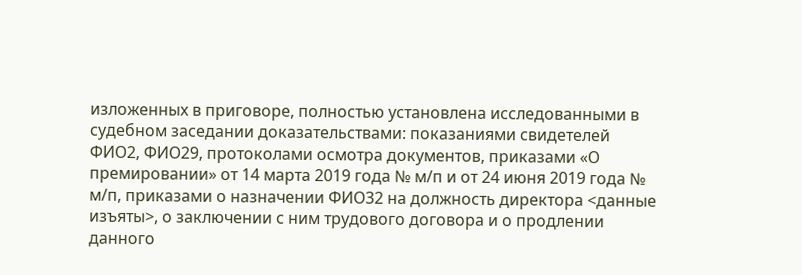изложенных в приговоре, полностью установлена исследованными в судебном заседании доказательствами: показаниями свидетелей ФИО2, ФИО29, протоколами осмотра документов, приказами «О премировании» от 14 марта 2019 года № м/п и от 24 июня 2019 года № м/п, приказами о назначении ФИО32 на должность директора <данные изъяты>, о заключении с ним трудового договора и о продлении данного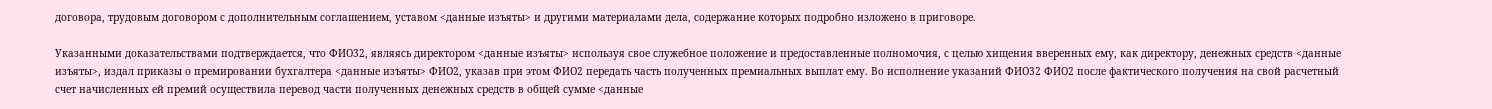договора, трудовым договором с дополнительным соглашением, уставом <данные изъяты> и другими материалами дела, содержание которых подробно изложено в приговоре.

Указанными доказательствами подтверждается, что ФИО32, являясь директором <данные изъяты> используя свое служебное положение и предоставленные полномочия, с целью хищения вверенных ему, как директору, денежных средств <данные изъяты>, издал приказы о премировании бухгалтера <данные изъяты> ФИО2, указав при этом ФИО2 передать часть полученных премиальных выплат ему. Во исполнение указаний ФИО32 ФИО2 после фактического получения на свой расчетный счет начисленных ей премий осуществила перевод части полученных денежных средств в общей сумме <данные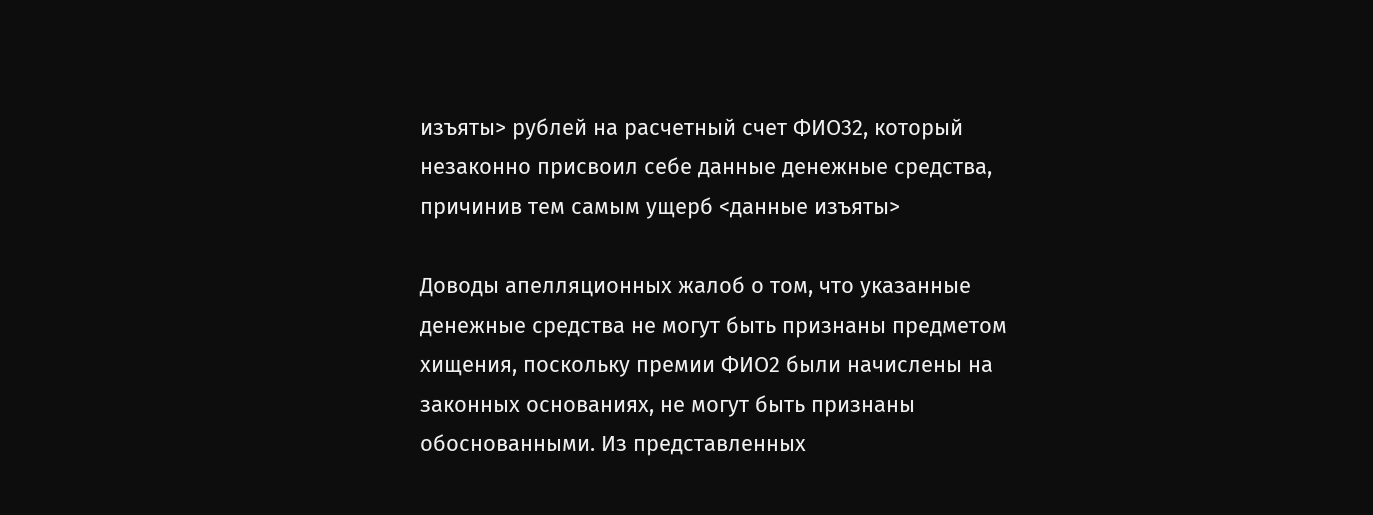изъяты> рублей на расчетный счет ФИО32, который незаконно присвоил себе данные денежные средства, причинив тем самым ущерб <данные изъяты>

Доводы апелляционных жалоб о том, что указанные денежные средства не могут быть признаны предметом хищения, поскольку премии ФИО2 были начислены на законных основаниях, не могут быть признаны обоснованными. Из представленных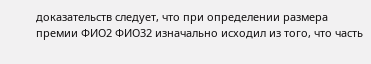доказательств следует, что при определении размера премии ФИО2 ФИО32 изначально исходил из того, что часть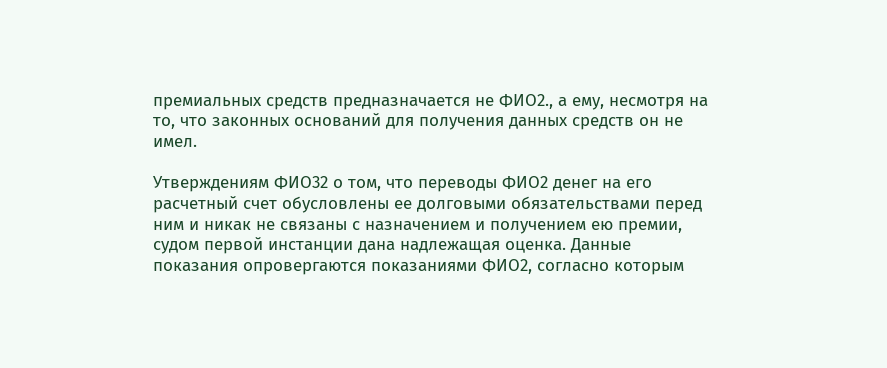премиальных средств предназначается не ФИО2., а ему, несмотря на то, что законных оснований для получения данных средств он не имел.

Утверждениям ФИО32 о том, что переводы ФИО2 денег на его расчетный счет обусловлены ее долговыми обязательствами перед ним и никак не связаны с назначением и получением ею премии, судом первой инстанции дана надлежащая оценка. Данные показания опровергаются показаниями ФИО2, согласно которым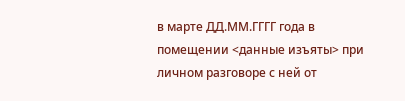в марте ДД.ММ.ГГГГ года в помещении <данные изъяты> при личном разговоре с ней от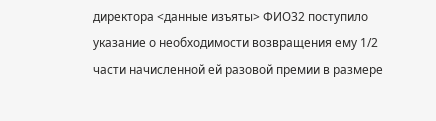директора <данные изъяты> ФИО32 поступило указание о необходимости возвращения ему 1/2 части начисленной ей разовой премии в размере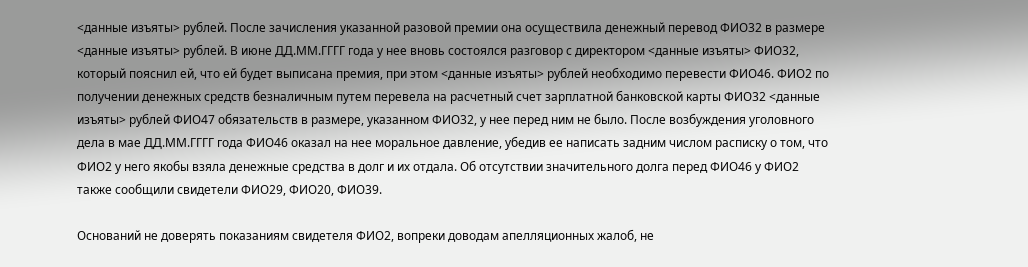<данные изъяты> рублей. После зачисления указанной разовой премии она осуществила денежный перевод ФИО32 в размере <данные изъяты> рублей. В июне ДД.ММ.ГГГГ года у нее вновь состоялся разговор с директором <данные изъяты> ФИО32, который пояснил ей, что ей будет выписана премия, при этом <данные изъяты> рублей необходимо перевести ФИО46. ФИО2 по получении денежных средств безналичным путем перевела на расчетный счет зарплатной банковской карты ФИО32 <данные изъяты> рублей ФИО47 обязательств в размере, указанном ФИО32, у нее перед ним не было. После возбуждения уголовного дела в мае ДД.ММ.ГГГГ года ФИО46 оказал на нее моральное давление, убедив ее написать задним числом расписку о том, что ФИО2 у него якобы взяла денежные средства в долг и их отдала. Об отсутствии значительного долга перед ФИО46 у ФИО2 также сообщили свидетели ФИО29, ФИО20, ФИО39.

Оснований не доверять показаниям свидетеля ФИО2, вопреки доводам апелляционных жалоб, не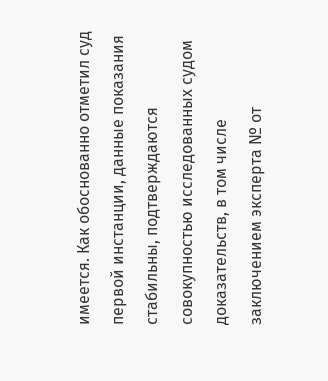имеется. Как обоснованно отметил суд первой инстанции, данные показания стабильны, подтверждаются совокупностью исследованных судом доказательств, в том числе заключением эксперта № от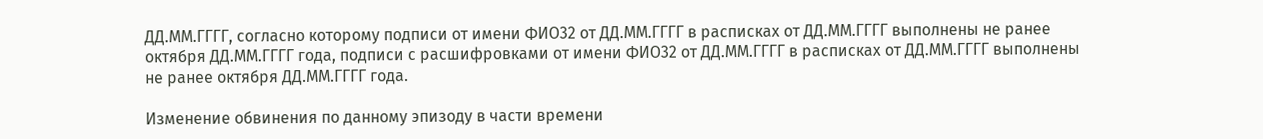ДД.ММ.ГГГГ, согласно которому подписи от имени ФИО32 от ДД.ММ.ГГГГ в расписках от ДД.ММ.ГГГГ выполнены не ранее октября ДД.ММ.ГГГГ года, подписи с расшифровками от имени ФИО32 от ДД.ММ.ГГГГ в расписках от ДД.ММ.ГГГГ выполнены не ранее октября ДД.ММ.ГГГГ года.

Изменение обвинения по данному эпизоду в части времени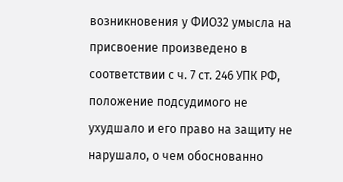возникновения у ФИО32 умысла на присвоение произведено в соответствии с ч. 7 ст. 246 УПК РФ, положение подсудимого не ухудшало и его право на защиту не нарушало, о чем обоснованно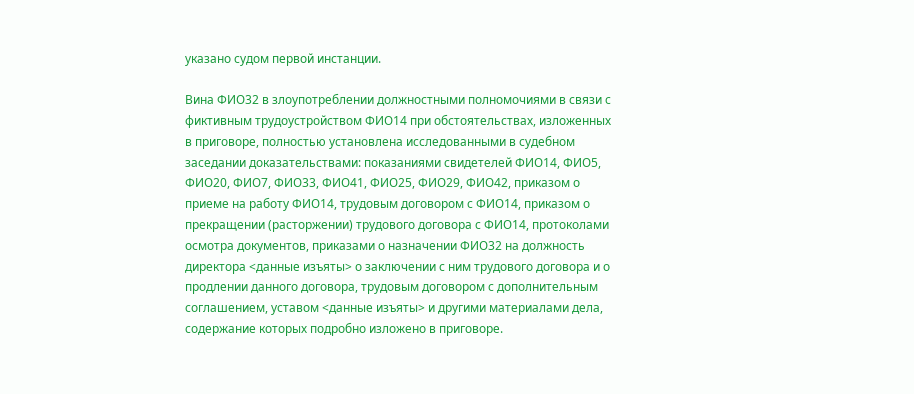указано судом первой инстанции.

Вина ФИО32 в злоупотреблении должностными полномочиями в связи с фиктивным трудоустройством ФИО14 при обстоятельствах, изложенных в приговоре, полностью установлена исследованными в судебном заседании доказательствами: показаниями свидетелей ФИО14, ФИО5, ФИО20, ФИО7, ФИО33, ФИО41, ФИО25, ФИО29, ФИО42, приказом о приеме на работу ФИО14, трудовым договором с ФИО14, приказом о прекращении (расторжении) трудового договора с ФИО14, протоколами осмотра документов, приказами о назначении ФИО32 на должность директора <данные изъяты> о заключении с ним трудового договора и о продлении данного договора, трудовым договором с дополнительным соглашением, уставом <данные изъяты> и другими материалами дела, содержание которых подробно изложено в приговоре.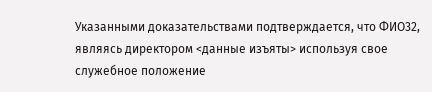Указанными доказательствами подтверждается, что ФИО32, являясь директором <данные изъяты> используя свое служебное положение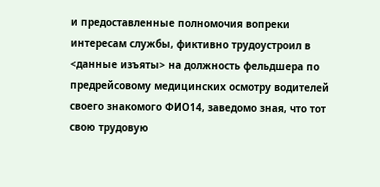и предоставленные полномочия вопреки интересам службы, фиктивно трудоустроил в <данные изъяты> на должность фельдшера по предрейсовому медицинских осмотру водителей своего знакомого ФИО14, заведомо зная, что тот свою трудовую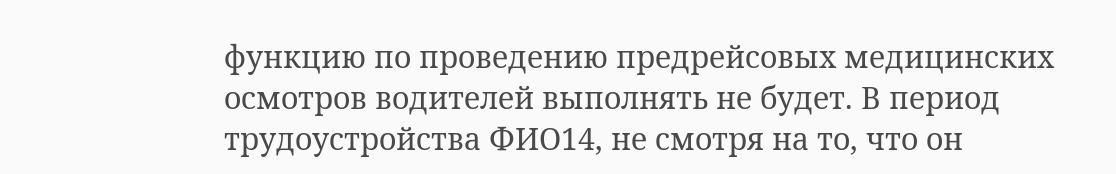функцию по проведению предрейсовых медицинских осмотров водителей выполнять не будет. В период трудоустройства ФИО14, не смотря на то, что он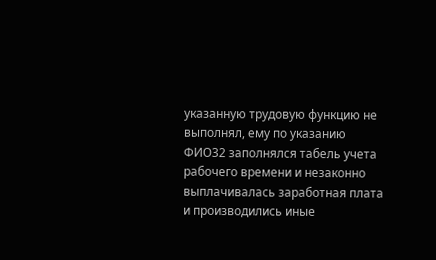указанную трудовую функцию не выполнял, ему по указанию ФИО32 заполнялся табель учета рабочего времени и незаконно выплачивалась заработная плата и производились иные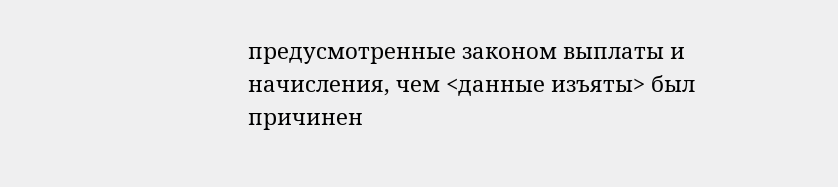предусмотренные законом выплаты и начисления, чем <данные изъяты> был причинен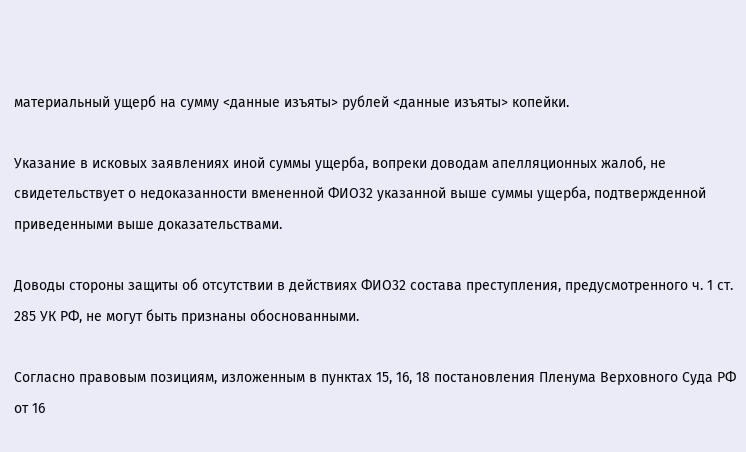материальный ущерб на сумму <данные изъяты> рублей <данные изъяты> копейки.

Указание в исковых заявлениях иной суммы ущерба, вопреки доводам апелляционных жалоб, не свидетельствует о недоказанности вмененной ФИО32 указанной выше суммы ущерба, подтвержденной приведенными выше доказательствами.

Доводы стороны защиты об отсутствии в действиях ФИО32 состава преступления, предусмотренного ч. 1 ст. 285 УК РФ, не могут быть признаны обоснованными.

Согласно правовым позициям, изложенным в пунктах 15, 16, 18 постановления Пленума Верховного Суда РФ от 16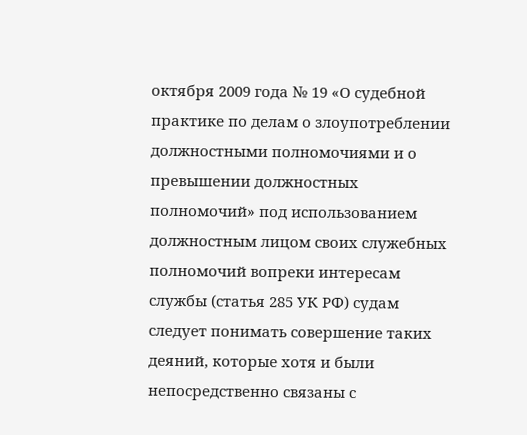октября 2009 года № 19 «О судебной практике по делам о злоупотреблении должностными полномочиями и о превышении должностных полномочий» под использованием должностным лицом своих служебных полномочий вопреки интересам службы (статья 285 УК РФ) судам следует понимать совершение таких деяний, которые хотя и были непосредственно связаны с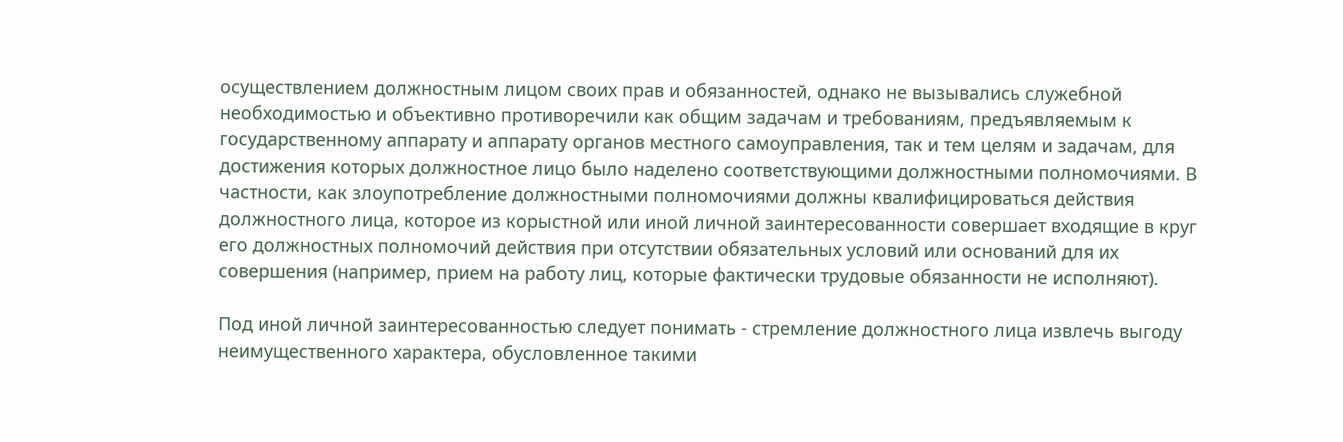осуществлением должностным лицом своих прав и обязанностей, однако не вызывались служебной необходимостью и объективно противоречили как общим задачам и требованиям, предъявляемым к государственному аппарату и аппарату органов местного самоуправления, так и тем целям и задачам, для достижения которых должностное лицо было наделено соответствующими должностными полномочиями. В частности, как злоупотребление должностными полномочиями должны квалифицироваться действия должностного лица, которое из корыстной или иной личной заинтересованности совершает входящие в круг его должностных полномочий действия при отсутствии обязательных условий или оснований для их совершения (например, прием на работу лиц, которые фактически трудовые обязанности не исполняют).

Под иной личной заинтересованностью следует понимать - стремление должностного лица извлечь выгоду неимущественного характера, обусловленное такими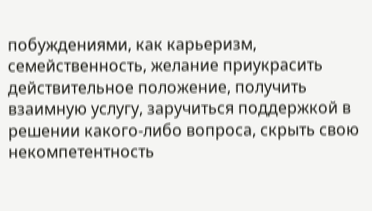побуждениями, как карьеризм, семейственность, желание приукрасить действительное положение, получить взаимную услугу, заручиться поддержкой в решении какого-либо вопроса, скрыть свою некомпетентность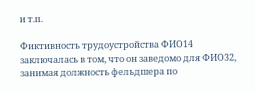и т.п.

Фиктивность трудоустройства ФИО14 заключалась в том, что он заведомо для ФИО32, занимая должность фельдшера по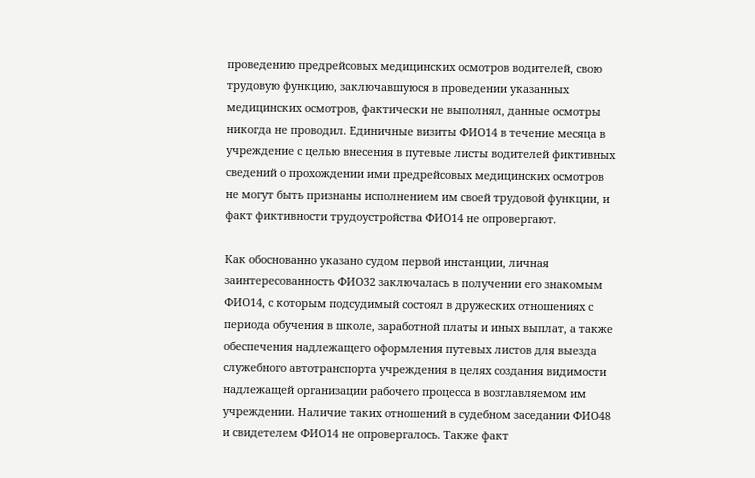проведению предрейсовых медицинских осмотров водителей, свою трудовую функцию, заключавшуюся в проведении указанных медицинских осмотров, фактически не выполнял, данные осмотры никогда не проводил. Единичные визиты ФИО14 в течение месяца в учреждение с целью внесения в путевые листы водителей фиктивных сведений о прохождении ими предрейсовых медицинских осмотров не могут быть признаны исполнением им своей трудовой функции, и факт фиктивности трудоустройства ФИО14 не опровергают.

Как обоснованно указано судом первой инстанции, личная заинтересованность ФИО32 заключалась в получении его знакомым ФИО14, с которым подсудимый состоял в дружеских отношениях с периода обучения в школе, заработной платы и иных выплат, а также обеспечения надлежащего оформления путевых листов для выезда служебного автотранспорта учреждения в целях создания видимости надлежащей организации рабочего процесса в возглавляемом им учреждении. Наличие таких отношений в судебном заседании ФИО48 и свидетелем ФИО14 не опровергалось. Также факт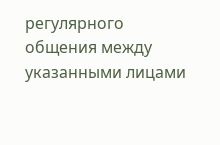регулярного общения между указанными лицами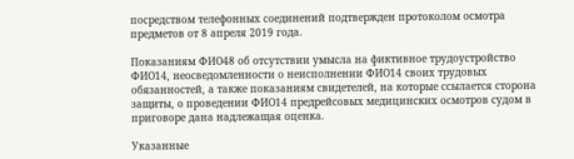посредством телефонных соединений подтвержден протоколом осмотра предметов от 8 апреля 2019 года.

Показаниям ФИО48 об отсутствии умысла на фиктивное трудоустройство ФИО14, неосведомленности о неисполнении ФИО14 своих трудовых обязанностей, а также показаниям свидетелей, на которые ссылается сторона защиты, о проведении ФИО14 предрейсовых медицинских осмотров судом в приговоре дана надлежащая оценка.

Указанные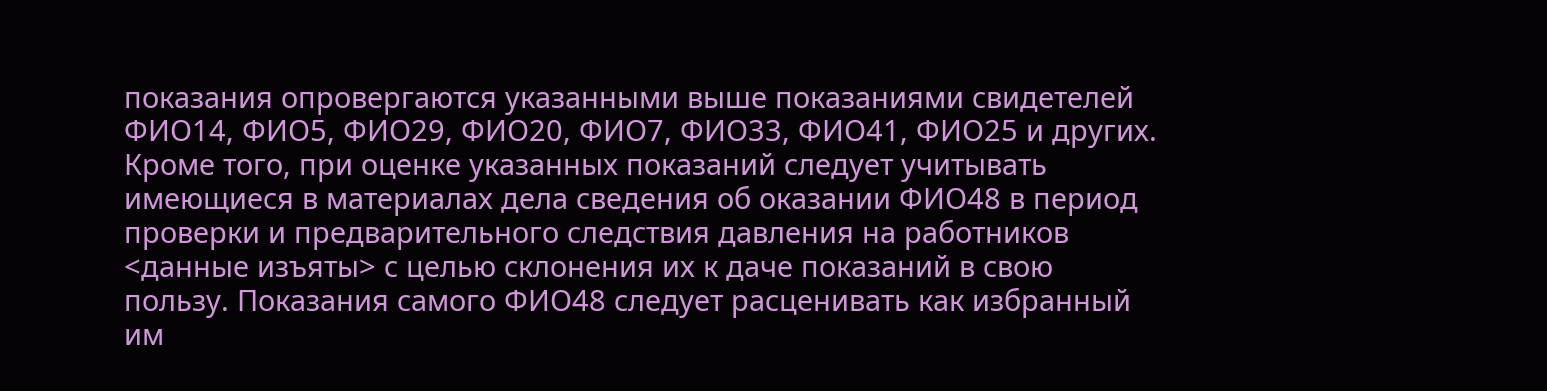показания опровергаются указанными выше показаниями свидетелей ФИО14, ФИО5, ФИО29, ФИО20, ФИО7, ФИО33, ФИО41, ФИО25 и других. Кроме того, при оценке указанных показаний следует учитывать имеющиеся в материалах дела сведения об оказании ФИО48 в период проверки и предварительного следствия давления на работников <данные изъяты> с целью склонения их к даче показаний в свою пользу. Показания самого ФИО48 следует расценивать как избранный им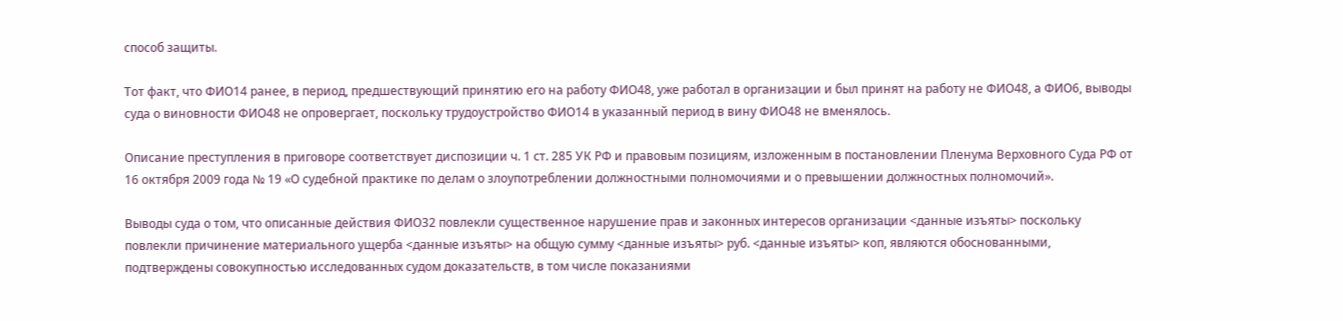способ защиты.

Тот факт, что ФИО14 ранее, в период, предшествующий принятию его на работу ФИО48, уже работал в организации и был принят на работу не ФИО48, а ФИО6, выводы суда о виновности ФИО48 не опровергает, поскольку трудоустройство ФИО14 в указанный период в вину ФИО48 не вменялось.

Описание преступления в приговоре соответствует диспозиции ч. 1 ст. 285 УК РФ и правовым позициям, изложенным в постановлении Пленума Верховного Суда РФ от 16 октября 2009 года № 19 «О судебной практике по делам о злоупотреблении должностными полномочиями и о превышении должностных полномочий».

Выводы суда о том, что описанные действия ФИО32 повлекли существенное нарушение прав и законных интересов организации <данные изъяты> поскольку повлекли причинение материального ущерба <данные изъяты> на общую сумму <данные изъяты> руб. <данные изъяты> коп, являются обоснованными, подтверждены совокупностью исследованных судом доказательств, в том числе показаниями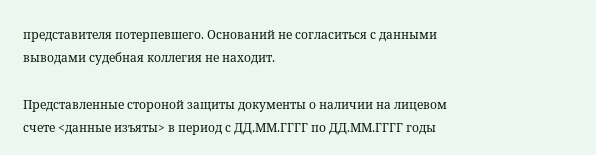представителя потерпевшего. Оснований не согласиться с данными выводами судебная коллегия не находит.

Представленные стороной защиты документы о наличии на лицевом счете <данные изъяты> в период с ДД.ММ.ГГГГ по ДД.ММ.ГГГГ годы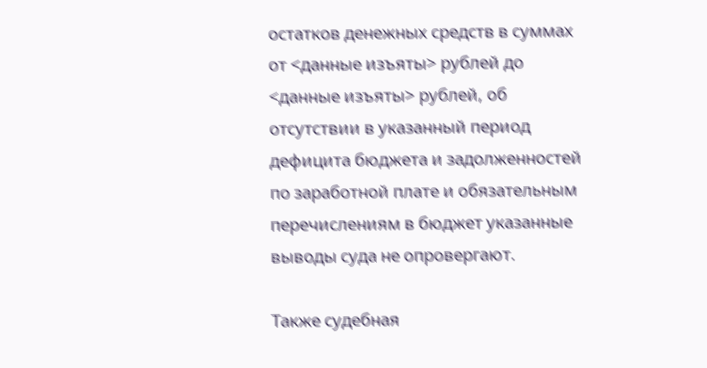остатков денежных средств в суммах от <данные изъяты> рублей до <данные изъяты> рублей, об отсутствии в указанный период дефицита бюджета и задолженностей по заработной плате и обязательным перечислениям в бюджет указанные выводы суда не опровергают.

Также судебная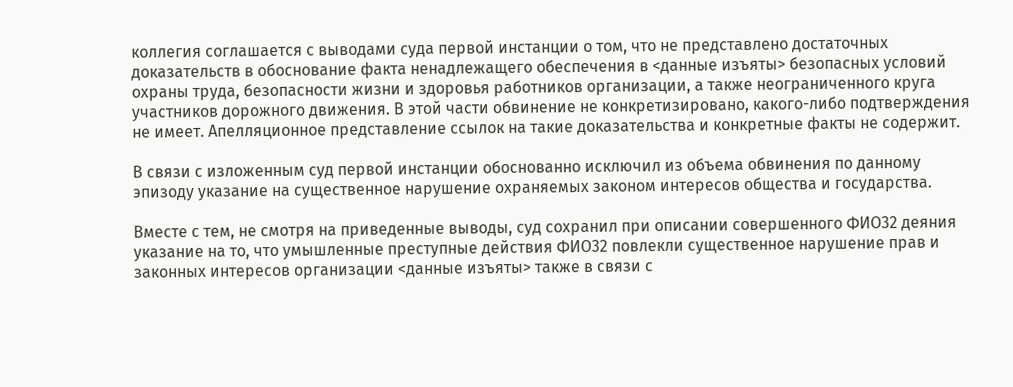коллегия соглашается с выводами суда первой инстанции о том, что не представлено достаточных доказательств в обоснование факта ненадлежащего обеспечения в <данные изъяты> безопасных условий охраны труда, безопасности жизни и здоровья работников организации, а также неограниченного круга участников дорожного движения. В этой части обвинение не конкретизировано, какого-либо подтверждения не имеет. Апелляционное представление ссылок на такие доказательства и конкретные факты не содержит.

В связи с изложенным суд первой инстанции обоснованно исключил из объема обвинения по данному эпизоду указание на существенное нарушение охраняемых законом интересов общества и государства.

Вместе с тем, не смотря на приведенные выводы, суд сохранил при описании совершенного ФИО32 деяния указание на то, что умышленные преступные действия ФИО32 повлекли существенное нарушение прав и законных интересов организации <данные изъяты> также в связи с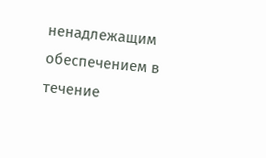ненадлежащим обеспечением в течение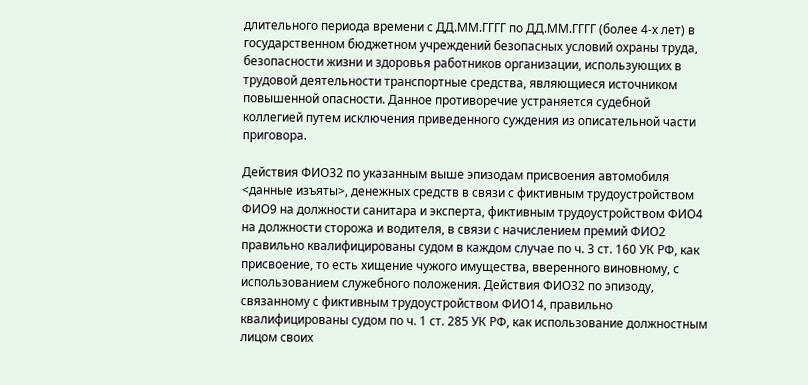длительного периода времени с ДД.ММ.ГГГГ по ДД.ММ.ГГГГ (более 4-х лет) в государственном бюджетном учреждений безопасных условий охраны труда, безопасности жизни и здоровья работников организации, использующих в трудовой деятельности транспортные средства, являющиеся источником повышенной опасности. Данное противоречие устраняется судебной коллегией путем исключения приведенного суждения из описательной части приговора.

Действия ФИО32 по указанным выше эпизодам присвоения автомобиля <данные изъяты>, денежных средств в связи с фиктивным трудоустройством ФИО9 на должности санитара и эксперта, фиктивным трудоустройством ФИО4 на должности сторожа и водителя, в связи с начислением премий ФИО2 правильно квалифицированы судом в каждом случае по ч. 3 ст. 160 УК РФ, как присвоение, то есть хищение чужого имущества, вверенного виновному, с использованием служебного положения. Действия ФИО32 по эпизоду, связанному с фиктивным трудоустройством ФИО14, правильно квалифицированы судом по ч. 1 ст. 285 УК РФ, как использование должностным лицом своих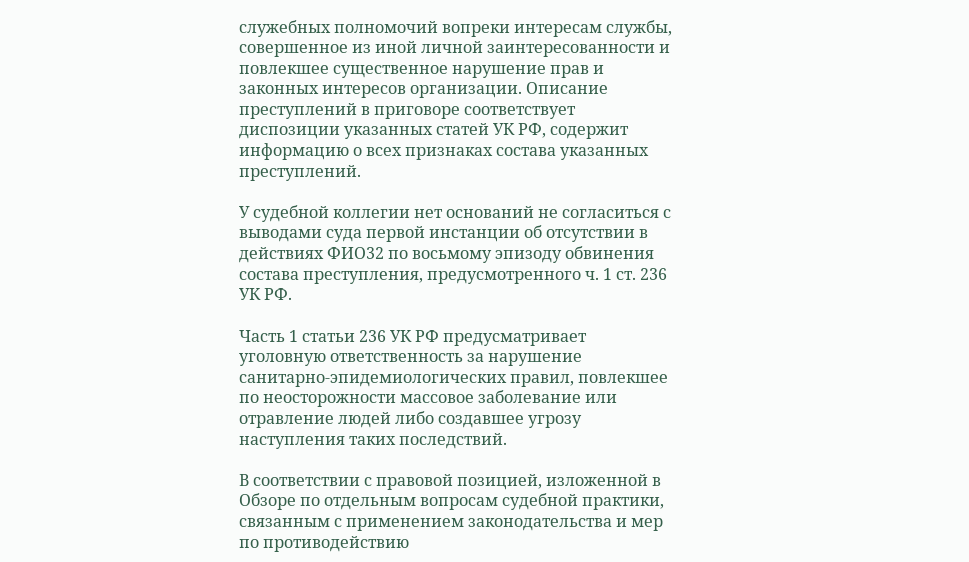служебных полномочий вопреки интересам службы, совершенное из иной личной заинтересованности и повлекшее существенное нарушение прав и законных интересов организации. Описание преступлений в приговоре соответствует диспозиции указанных статей УК РФ, содержит информацию о всех признаках состава указанных преступлений.

У судебной коллегии нет оснований не согласиться с выводами суда первой инстанции об отсутствии в действиях ФИО32 по восьмому эпизоду обвинения состава преступления, предусмотренного ч. 1 ст. 236 УК РФ.

Часть 1 статьи 236 УК РФ предусматривает уголовную ответственность за нарушение санитарно-эпидемиологических правил, повлекшее по неосторожности массовое заболевание или отравление людей либо создавшее угрозу наступления таких последствий.

В соответствии с правовой позицией, изложенной в Обзоре по отдельным вопросам судебной практики, связанным с применением законодательства и мер по противодействию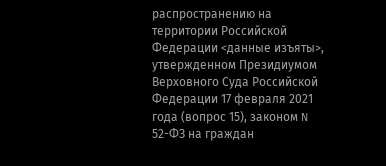распространению на территории Российской Федерации <данные изъяты>, утвержденном Президиумом Верховного Суда Российской Федерации 17 февраля 2021 года (вопрос 15), законом N 52-ФЗ на граждан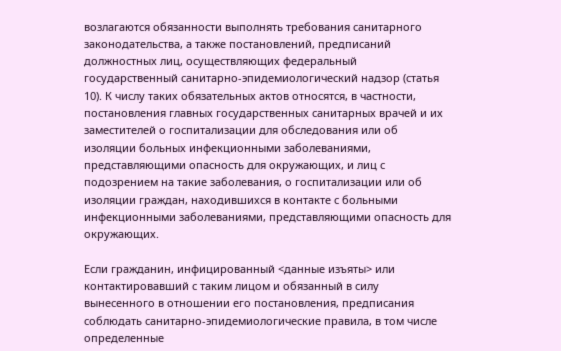возлагаются обязанности выполнять требования санитарного законодательства, а также постановлений, предписаний должностных лиц, осуществляющих федеральный государственный санитарно-эпидемиологический надзор (статья 10). К числу таких обязательных актов относятся, в частности, постановления главных государственных санитарных врачей и их заместителей о госпитализации для обследования или об изоляции больных инфекционными заболеваниями, представляющими опасность для окружающих, и лиц с подозрением на такие заболевания, о госпитализации или об изоляции граждан, находившихся в контакте с больными инфекционными заболеваниями, представляющими опасность для окружающих.

Если гражданин, инфицированный <данные изъяты> или контактировавший с таким лицом и обязанный в силу вынесенного в отношении его постановления, предписания соблюдать санитарно-эпидемиологические правила, в том числе определенные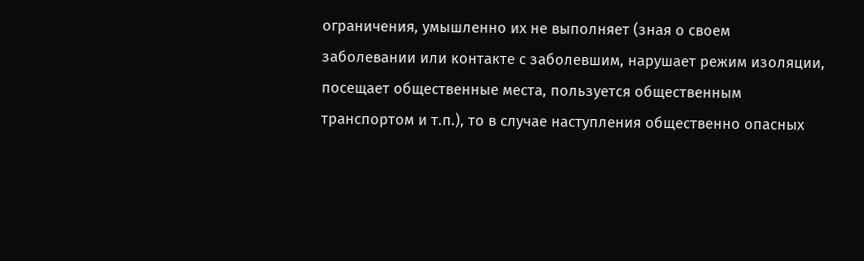ограничения, умышленно их не выполняет (зная о своем заболевании или контакте с заболевшим, нарушает режим изоляции, посещает общественные места, пользуется общественным транспортом и т.п.), то в случае наступления общественно опасных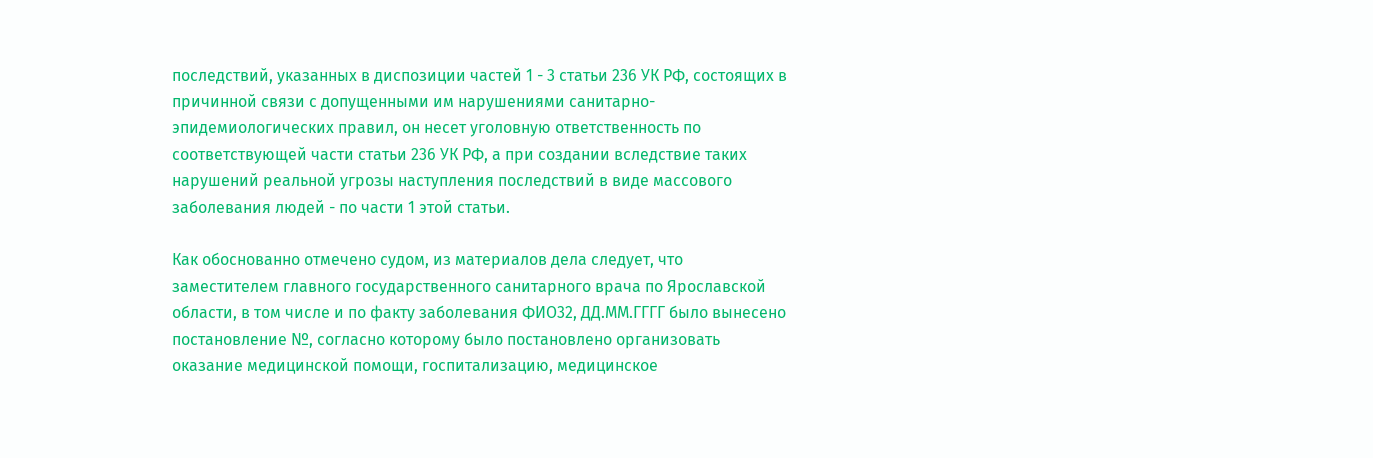последствий, указанных в диспозиции частей 1 - 3 статьи 236 УК РФ, состоящих в причинной связи с допущенными им нарушениями санитарно-эпидемиологических правил, он несет уголовную ответственность по соответствующей части статьи 236 УК РФ, а при создании вследствие таких нарушений реальной угрозы наступления последствий в виде массового заболевания людей - по части 1 этой статьи.

Как обоснованно отмечено судом, из материалов дела следует, что заместителем главного государственного санитарного врача по Ярославской области, в том числе и по факту заболевания ФИО32, ДД.ММ.ГГГГ было вынесено постановление №, согласно которому было постановлено организовать оказание медицинской помощи, госпитализацию, медицинское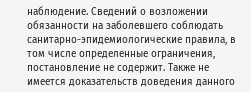наблюдение. Сведений о возложении обязанности на заболевшего соблюдать санитарно-эпидемиологические правила, в том числе определенные ограничения, постановление не содержит. Также не имеется доказательств доведения данного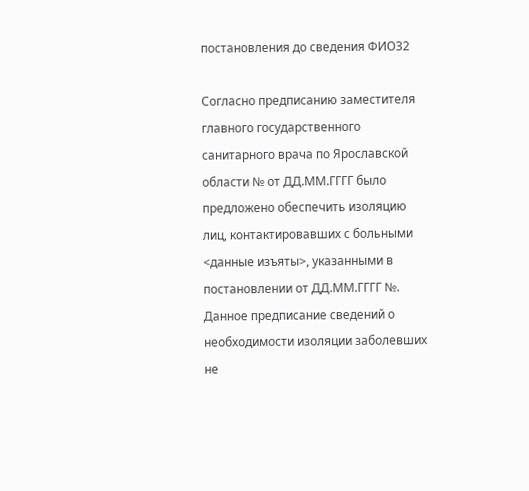постановления до сведения ФИО32

Согласно предписанию заместителя главного государственного санитарного врача по Ярославской области № от ДД.ММ.ГГГГ было предложено обеспечить изоляцию лиц, контактировавших с больными <данные изъяты>, указанными в постановлении от ДД.ММ.ГГГГ №. Данное предписание сведений о необходимости изоляции заболевших не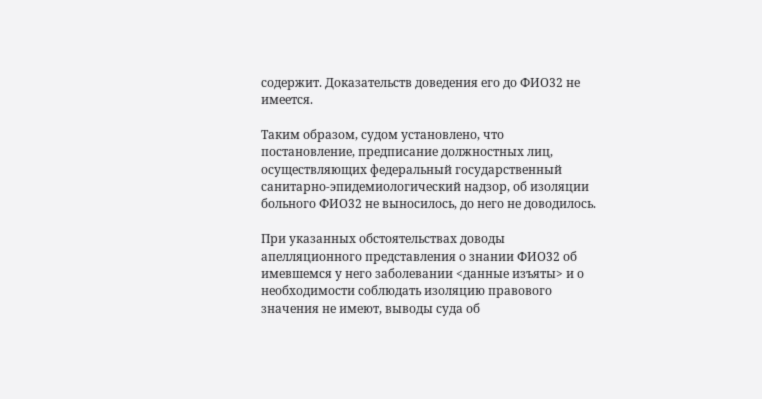содержит. Доказательств доведения его до ФИО32 не имеется.

Таким образом, судом установлено, что постановление, предписание должностных лиц, осуществляющих федеральный государственный санитарно-эпидемиологический надзор, об изоляции больного ФИО32 не выносилось, до него не доводилось.

При указанных обстоятельствах доводы апелляционного представления о знании ФИО32 об имевшемся у него заболевании <данные изъяты> и о необходимости соблюдать изоляцию правового значения не имеют, выводы суда об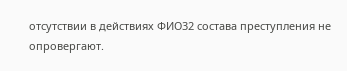отсутствии в действиях ФИО32 состава преступления не опровергают.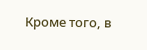Кроме того, в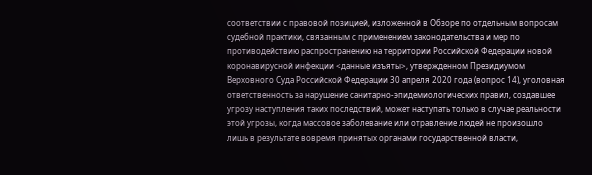соответствии с правовой позицией, изложенной в Обзоре по отдельным вопросам судебной практики, связанным с применением законодательства и мер по противодействию распространению на территории Российской Федерации новой коронавирусной инфекции <данные изъяты>, утвержденном Президиумом Верховного Суда Российской Федерации 30 апреля 2020 года (вопрос 14), уголовная ответственность за нарушение санитарно-эпидемиологических правил, создавшее угрозу наступления таких последствий, может наступать только в случае реальности этой угрозы, когда массовое заболевание или отравление людей не произошло лишь в результате вовремя принятых органами государственной власти,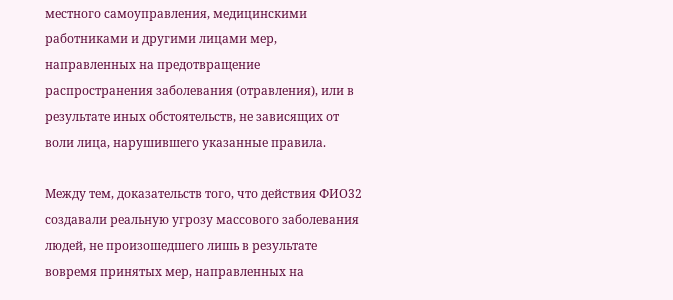местного самоуправления, медицинскими работниками и другими лицами мер, направленных на предотвращение распространения заболевания (отравления), или в результате иных обстоятельств, не зависящих от воли лица, нарушившего указанные правила.

Между тем, доказательств того, что действия ФИО32 создавали реальную угрозу массового заболевания людей, не произошедшего лишь в результате вовремя принятых мер, направленных на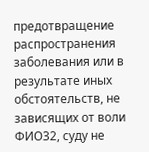предотвращение распространения заболевания или в результате иных обстоятельств, не зависящих от воли ФИО32, суду не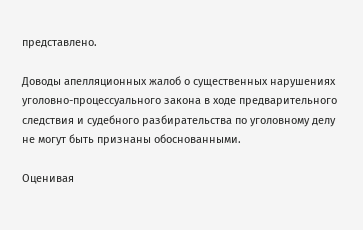представлено.

Доводы апелляционных жалоб о существенных нарушениях уголовно-процессуального закона в ходе предварительного следствия и судебного разбирательства по уголовному делу не могут быть признаны обоснованными.

Оценивая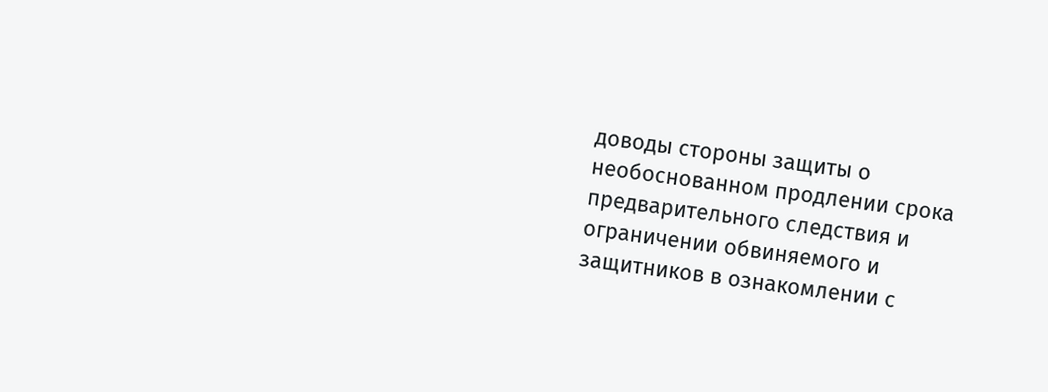доводы стороны защиты о необоснованном продлении срока предварительного следствия и ограничении обвиняемого и защитников в ознакомлении с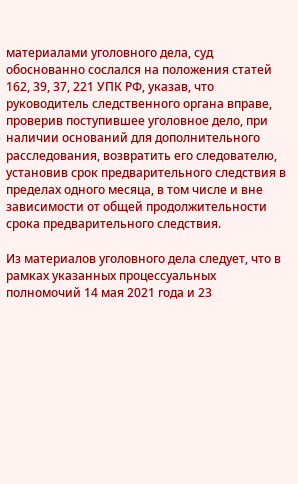материалами уголовного дела, суд обоснованно сослался на положения статей 162, 39, 37, 221 УПК РФ, указав, что руководитель следственного органа вправе, проверив поступившее уголовное дело, при наличии оснований для дополнительного расследования, возвратить его следователю, установив срок предварительного следствия в пределах одного месяца, в том числе и вне зависимости от общей продолжительности срока предварительного следствия.

Из материалов уголовного дела следует, что в рамках указанных процессуальных полномочий 14 мая 2021 года и 23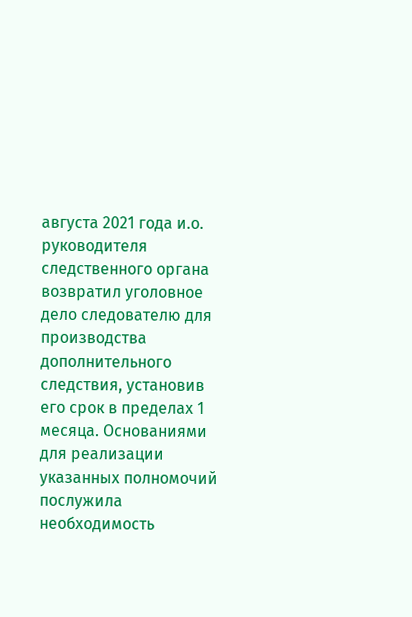августа 2021 года и.о. руководителя следственного органа возвратил уголовное дело следователю для производства дополнительного следствия, установив его срок в пределах 1 месяца. Основаниями для реализации указанных полномочий послужила необходимость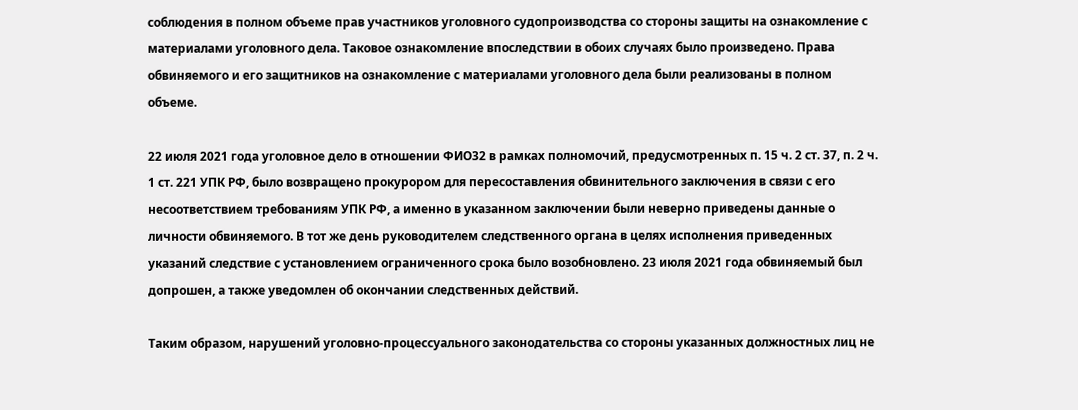соблюдения в полном объеме прав участников уголовного судопроизводства со стороны защиты на ознакомление с материалами уголовного дела. Таковое ознакомление впоследствии в обоих случаях было произведено. Права обвиняемого и его защитников на ознакомление с материалами уголовного дела были реализованы в полном объеме.

22 июля 2021 года уголовное дело в отношении ФИО32 в рамках полномочий, предусмотренных п. 15 ч. 2 ст. 37, п. 2 ч. 1 ст. 221 УПК РФ, было возвращено прокурором для пересоставления обвинительного заключения в связи с его несоответствием требованиям УПК РФ, а именно в указанном заключении были неверно приведены данные о личности обвиняемого. В тот же день руководителем следственного органа в целях исполнения приведенных указаний следствие с установлением ограниченного срока было возобновлено. 23 июля 2021 года обвиняемый был допрошен, а также уведомлен об окончании следственных действий.

Таким образом, нарушений уголовно-процессуального законодательства со стороны указанных должностных лиц не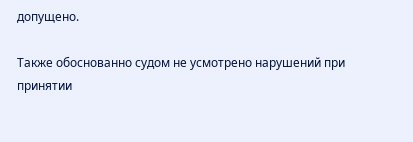допущено.

Также обоснованно судом не усмотрено нарушений при принятии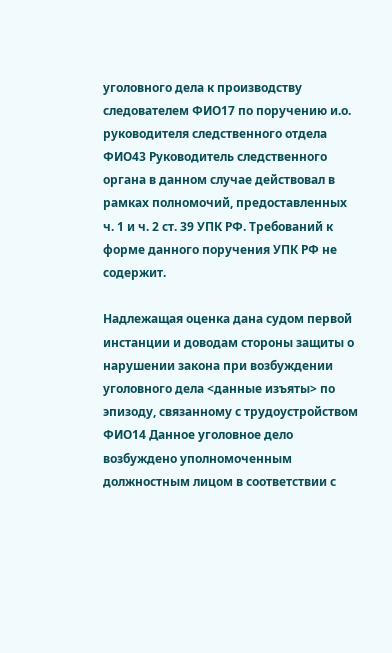уголовного дела к производству следователем ФИО17 по поручению и.о. руководителя следственного отдела ФИО43 Руководитель следственного органа в данном случае действовал в рамках полномочий, предоставленных ч. 1 и ч. 2 ст. 39 УПК РФ. Требований к форме данного поручения УПК РФ не содержит.

Надлежащая оценка дана судом первой инстанции и доводам стороны защиты о нарушении закона при возбуждении уголовного дела <данные изъяты> по эпизоду, связанному с трудоустройством ФИО14 Данное уголовное дело возбуждено уполномоченным должностным лицом в соответствии с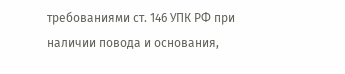требованиями ст. 146 УПК РФ при наличии повода и основания,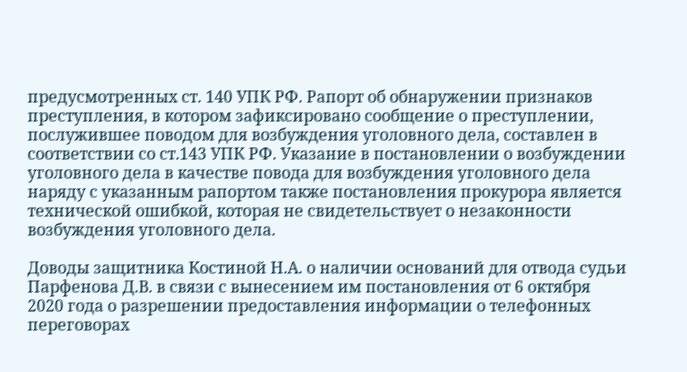предусмотренных ст. 140 УПК РФ. Рапорт об обнаружении признаков преступления, в котором зафиксировано сообщение о преступлении, послужившее поводом для возбуждения уголовного дела, составлен в соответствии со ст.143 УПК РФ. Указание в постановлении о возбуждении уголовного дела в качестве повода для возбуждения уголовного дела наряду с указанным рапортом также постановления прокурора является технической ошибкой, которая не свидетельствует о незаконности возбуждения уголовного дела.

Доводы защитника Костиной Н.А. о наличии оснований для отвода судьи Парфенова Д.В. в связи с вынесением им постановления от 6 октября 2020 года о разрешении предоставления информации о телефонных переговорах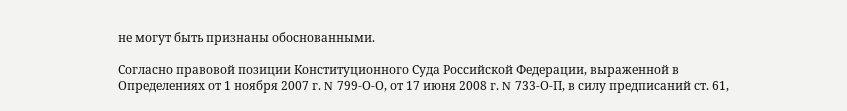не могут быть признаны обоснованными.

Согласно правовой позиции Конституционного Суда Российской Федерации, выраженной в Определениях от 1 ноября 2007 г. N 799-О-О, от 17 июня 2008 г. N 733-О-П, в силу предписаний ст. 61,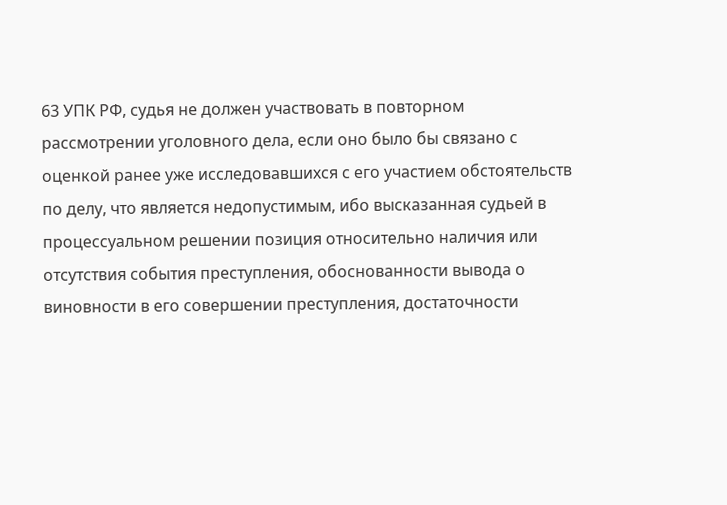63 УПК РФ, судья не должен участвовать в повторном рассмотрении уголовного дела, если оно было бы связано с оценкой ранее уже исследовавшихся с его участием обстоятельств по делу, что является недопустимым, ибо высказанная судьей в процессуальном решении позиция относительно наличия или отсутствия события преступления, обоснованности вывода о виновности в его совершении преступления, достаточности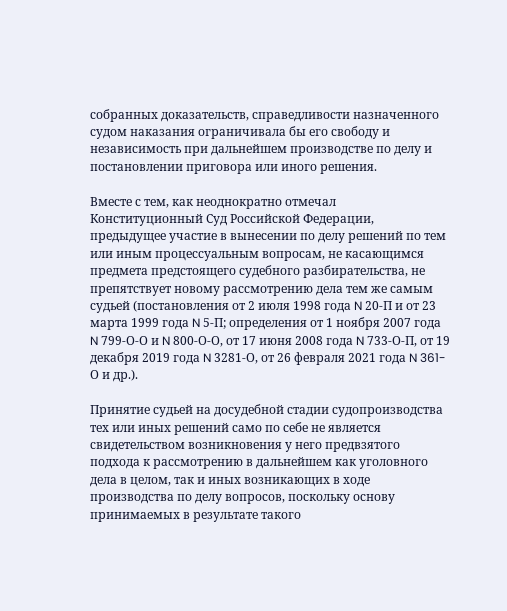собранных доказательств, справедливости назначенного судом наказания ограничивала бы его свободу и независимость при дальнейшем производстве по делу и постановлении приговора или иного решения.

Вместе с тем, как неоднократно отмечал Конституционный Суд Российской Федерации, предыдущее участие в вынесении по делу решений по тем или иным процессуальным вопросам, не касающимся предмета предстоящего судебного разбирательства, не препятствует новому рассмотрению дела тем же самым судьей (постановления от 2 июля 1998 года N 20-П и от 23 марта 1999 года N 5-П; определения от 1 ноября 2007 года N 799-О-О и N 800-О-О, от 17 июня 2008 года N 733-О-П, от 19 декабря 2019 года N 3281-О, от 26 февраля 2021 года N 361-О и др.).

Принятие судьей на досудебной стадии судопроизводства тех или иных решений само по себе не является свидетельством возникновения у него предвзятого подхода к рассмотрению в дальнейшем как уголовного дела в целом, так и иных возникающих в ходе производства по делу вопросов, поскольку основу принимаемых в результате такого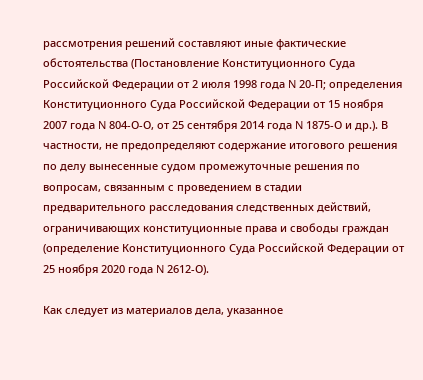рассмотрения решений составляют иные фактические обстоятельства (Постановление Конституционного Суда Российской Федерации от 2 июля 1998 года N 20-П; определения Конституционного Суда Российской Федерации от 15 ноября 2007 года N 804-О-О, от 25 сентября 2014 года N 1875-О и др.). В частности, не предопределяют содержание итогового решения по делу вынесенные судом промежуточные решения по вопросам, связанным с проведением в стадии предварительного расследования следственных действий, ограничивающих конституционные права и свободы граждан (определение Конституционного Суда Российской Федерации от 25 ноября 2020 года N 2612-О).

Как следует из материалов дела, указанное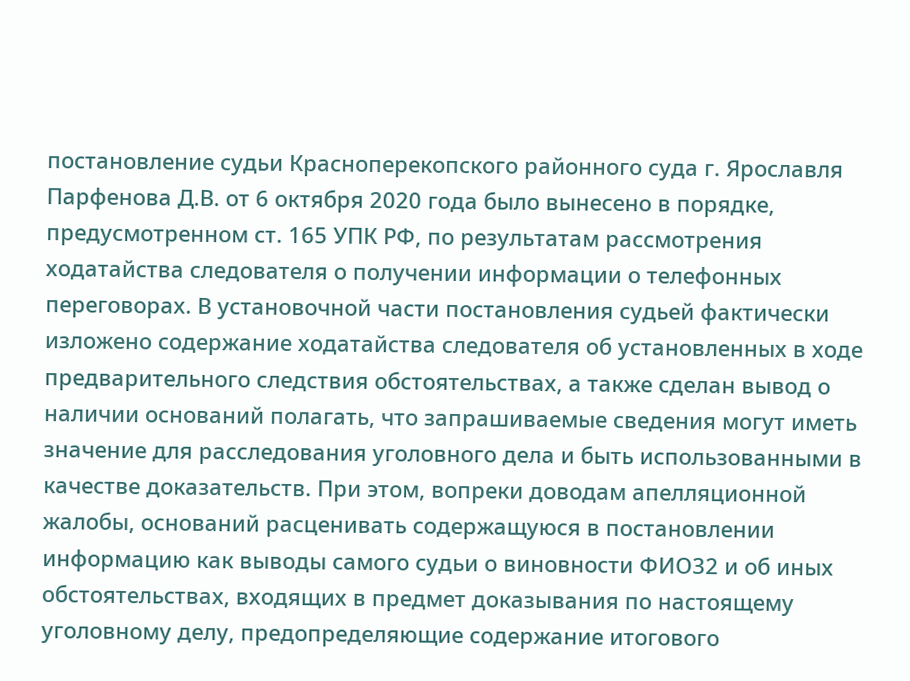постановление судьи Красноперекопского районного суда г. Ярославля Парфенова Д.В. от 6 октября 2020 года было вынесено в порядке, предусмотренном ст. 165 УПК РФ, по результатам рассмотрения ходатайства следователя о получении информации о телефонных переговорах. В установочной части постановления судьей фактически изложено содержание ходатайства следователя об установленных в ходе предварительного следствия обстоятельствах, а также сделан вывод о наличии оснований полагать, что запрашиваемые сведения могут иметь значение для расследования уголовного дела и быть использованными в качестве доказательств. При этом, вопреки доводам апелляционной жалобы, оснований расценивать содержащуюся в постановлении информацию как выводы самого судьи о виновности ФИО32 и об иных обстоятельствах, входящих в предмет доказывания по настоящему уголовному делу, предопределяющие содержание итогового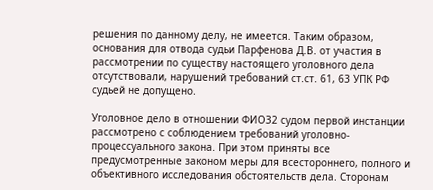решения по данному делу, не имеется. Таким образом, основания для отвода судьи Парфенова Д.В. от участия в рассмотрении по существу настоящего уголовного дела отсутствовали, нарушений требований ст.ст. 61, 63 УПК РФ судьей не допущено.

Уголовное дело в отношении ФИО32 судом первой инстанции рассмотрено с соблюдением требований уголовно-процессуального закона. При этом приняты все предусмотренные законом меры для всестороннего, полного и объективного исследования обстоятельств дела. Сторонам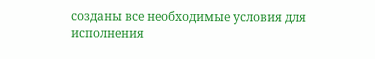созданы все необходимые условия для исполнения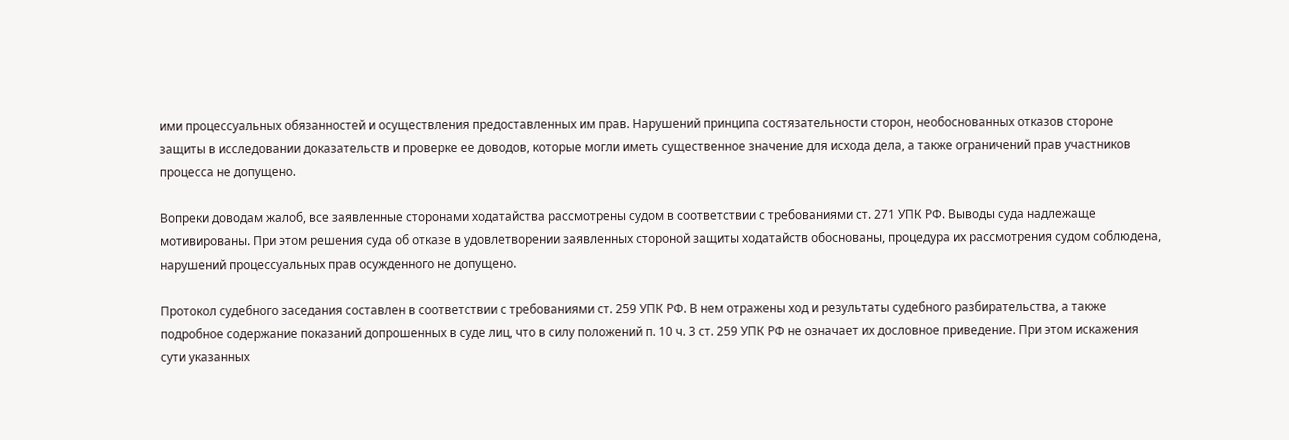ими процессуальных обязанностей и осуществления предоставленных им прав. Нарушений принципа состязательности сторон, необоснованных отказов стороне защиты в исследовании доказательств и проверке ее доводов, которые могли иметь существенное значение для исхода дела, а также ограничений прав участников процесса не допущено.

Вопреки доводам жалоб, все заявленные сторонами ходатайства рассмотрены судом в соответствии с требованиями ст. 271 УПК РФ. Выводы суда надлежаще мотивированы. При этом решения суда об отказе в удовлетворении заявленных стороной защиты ходатайств обоснованы, процедура их рассмотрения судом соблюдена, нарушений процессуальных прав осужденного не допущено.

Протокол судебного заседания составлен в соответствии с требованиями ст. 259 УПК РФ. В нем отражены ход и результаты судебного разбирательства, а также подробное содержание показаний допрошенных в суде лиц, что в силу положений п. 10 ч. 3 ст. 259 УПК РФ не означает их дословное приведение. При этом искажения сути указанных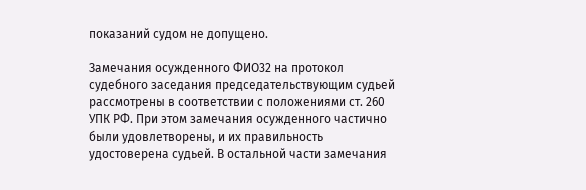показаний судом не допущено.

Замечания осужденного ФИО32 на протокол судебного заседания председательствующим судьей рассмотрены в соответствии с положениями ст. 260 УПК РФ. При этом замечания осужденного частично были удовлетворены, и их правильность удостоверена судьей. В остальной части замечания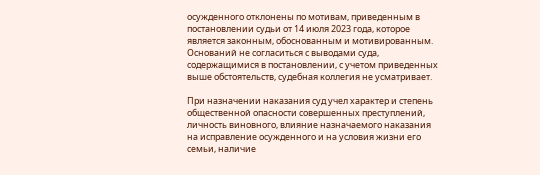осужденного отклонены по мотивам, приведенным в постановлении судьи от 14 июля 2023 года, которое является законным, обоснованным и мотивированным. Оснований не согласиться с выводами суда, содержащимися в постановлении, с учетом приведенных выше обстоятельств, судебная коллегия не усматривает.

При назначении наказания суд учел характер и степень общественной опасности совершенных преступлений, личность виновного, влияние назначаемого наказания на исправление осужденного и на условия жизни его семьи, наличие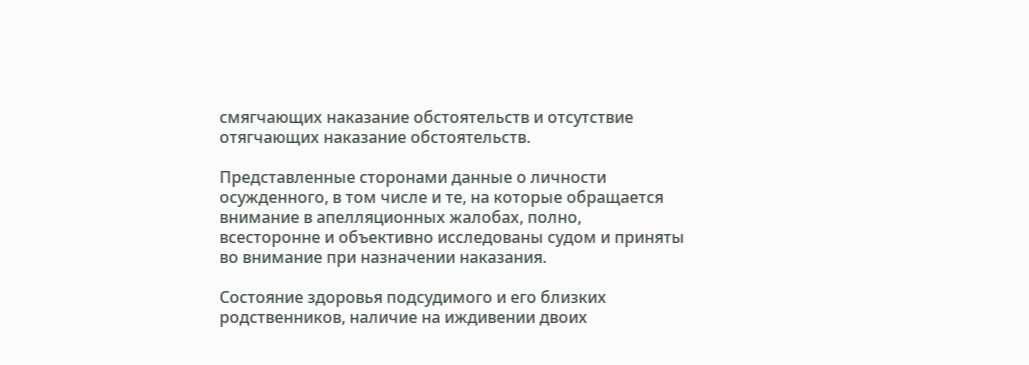смягчающих наказание обстоятельств и отсутствие отягчающих наказание обстоятельств.

Представленные сторонами данные о личности осужденного, в том числе и те, на которые обращается внимание в апелляционных жалобах, полно, всесторонне и объективно исследованы судом и приняты во внимание при назначении наказания.

Состояние здоровья подсудимого и его близких родственников, наличие на иждивении двоих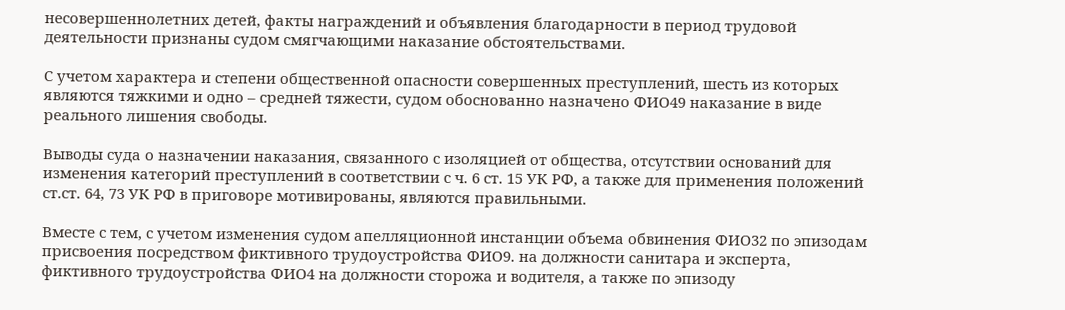несовершеннолетних детей, факты награждений и объявления благодарности в период трудовой деятельности признаны судом смягчающими наказание обстоятельствами.

С учетом характера и степени общественной опасности совершенных преступлений, шесть из которых являются тяжкими и одно – средней тяжести, судом обоснованно назначено ФИО49 наказание в виде реального лишения свободы.

Выводы суда о назначении наказания, связанного с изоляцией от общества, отсутствии оснований для изменения категорий преступлений в соответствии с ч. 6 ст. 15 УК РФ, а также для применения положений ст.ст. 64, 73 УК РФ в приговоре мотивированы, являются правильными.

Вместе с тем, с учетом изменения судом апелляционной инстанции объема обвинения ФИО32 по эпизодам присвоения посредством фиктивного трудоустройства ФИО9. на должности санитара и эксперта, фиктивного трудоустройства ФИО4 на должности сторожа и водителя, а также по эпизоду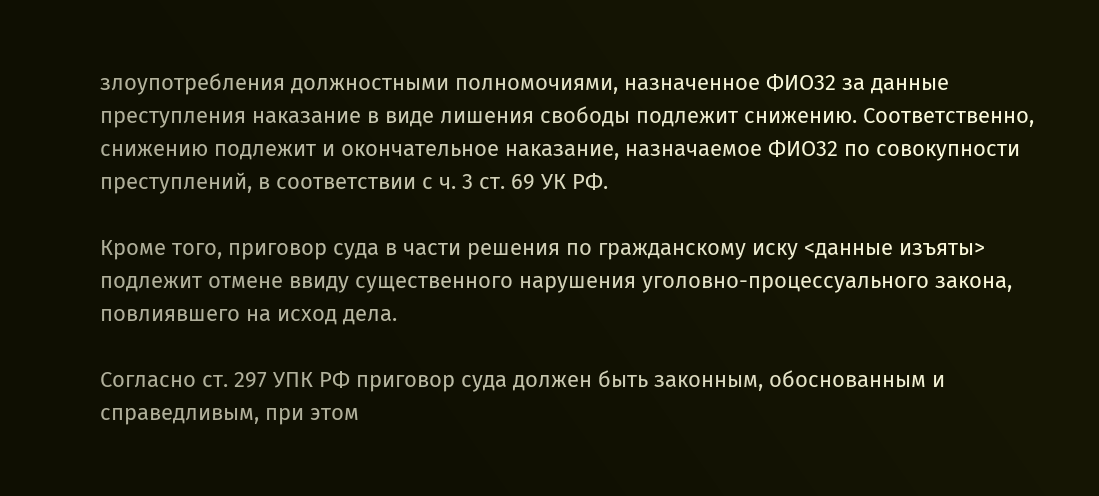злоупотребления должностными полномочиями, назначенное ФИО32 за данные преступления наказание в виде лишения свободы подлежит снижению. Соответственно, снижению подлежит и окончательное наказание, назначаемое ФИО32 по совокупности преступлений, в соответствии с ч. 3 ст. 69 УК РФ.

Кроме того, приговор суда в части решения по гражданскому иску <данные изъяты> подлежит отмене ввиду существенного нарушения уголовно-процессуального закона, повлиявшего на исход дела.

Согласно ст. 297 УПК РФ приговор суда должен быть законным, обоснованным и справедливым, при этом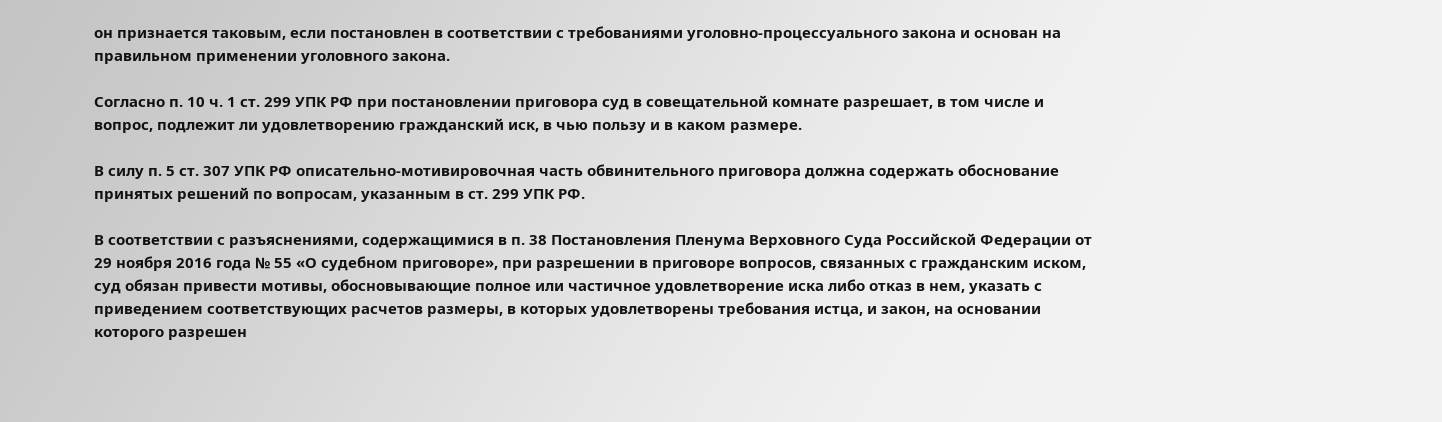он признается таковым, если постановлен в соответствии с требованиями уголовно-процессуального закона и основан на правильном применении уголовного закона.

Согласно п. 10 ч. 1 ст. 299 УПК РФ при постановлении приговора суд в совещательной комнате разрешает, в том числе и вопрос, подлежит ли удовлетворению гражданский иск, в чью пользу и в каком размере.

В силу п. 5 ст. 307 УПК РФ описательно-мотивировочная часть обвинительного приговора должна содержать обоснование принятых решений по вопросам, указанным в ст. 299 УПК РФ.

В соответствии с разъяснениями, содержащимися в п. 38 Постановления Пленума Верховного Суда Российской Федерации от 29 ноября 2016 года № 55 «О судебном приговоре», при разрешении в приговоре вопросов, связанных с гражданским иском, суд обязан привести мотивы, обосновывающие полное или частичное удовлетворение иска либо отказ в нем, указать с приведением соответствующих расчетов размеры, в которых удовлетворены требования истца, и закон, на основании которого разрешен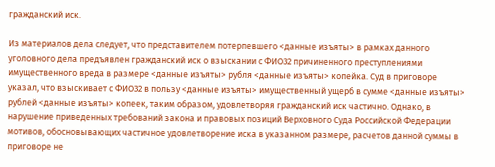гражданский иск.

Из материалов дела следует, что представителем потерпевшего <данные изъяты> в рамках данного уголовного дела предъявлен гражданский иск о взыскании с ФИО32 причиненного преступлениями имущественного вреда в размере <данные изъяты> рубля <данные изъяты> копейка. Суд в приговоре указал, что взыскивает с ФИО32 в пользу <данные изъяты> имущественный ущерб в сумме <данные изъяты> рублей <данные изъяты> копеек, таким образом, удовлетворяя гражданский иск частично. Однако, в нарушение приведенных требований закона и правовых позиций Верховного Суда Российской Федерации мотивов, обосновывающих частичное удовлетворение иска в указанном размере, расчетов данной суммы в приговоре не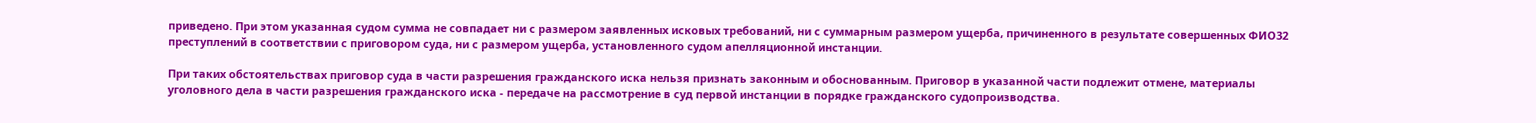приведено. При этом указанная судом сумма не совпадает ни с размером заявленных исковых требований, ни с суммарным размером ущерба, причиненного в результате совершенных ФИО32 преступлений в соответствии с приговором суда, ни с размером ущерба, установленного судом апелляционной инстанции.

При таких обстоятельствах приговор суда в части разрешения гражданского иска нельзя признать законным и обоснованным. Приговор в указанной части подлежит отмене, материалы уголовного дела в части разрешения гражданского иска - передаче на рассмотрение в суд первой инстанции в порядке гражданского судопроизводства.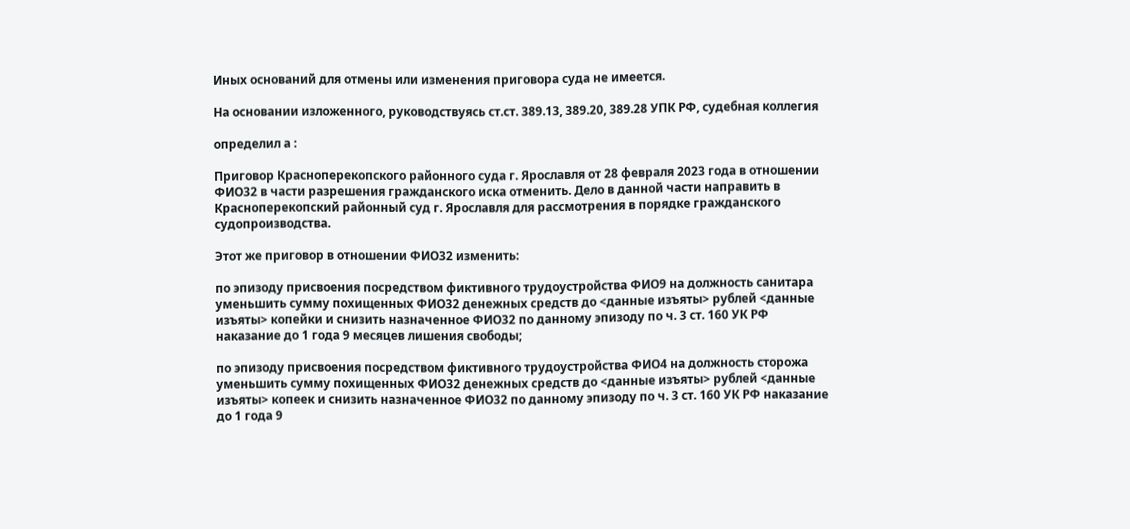Иных оснований для отмены или изменения приговора суда не имеется.

На основании изложенного, руководствуясь ст.ст. 389.13, 389.20, 389.28 УПК РФ, судебная коллегия

определил а :

Приговор Красноперекопского районного суда г. Ярославля от 28 февраля 2023 года в отношении ФИО32 в части разрешения гражданского иска отменить. Дело в данной части направить в Красноперекопский районный суд г. Ярославля для рассмотрения в порядке гражданского судопроизводства.

Этот же приговор в отношении ФИО32 изменить:

по эпизоду присвоения посредством фиктивного трудоустройства ФИО9 на должность санитара уменьшить сумму похищенных ФИО32 денежных средств до <данные изъяты> рублей <данные изъяты> копейки и снизить назначенное ФИО32 по данному эпизоду по ч. 3 ст. 160 УК РФ наказание до 1 года 9 месяцев лишения свободы;

по эпизоду присвоения посредством фиктивного трудоустройства ФИО4 на должность сторожа уменьшить сумму похищенных ФИО32 денежных средств до <данные изъяты> рублей <данные изъяты> копеек и снизить назначенное ФИО32 по данному эпизоду по ч. 3 ст. 160 УК РФ наказание до 1 года 9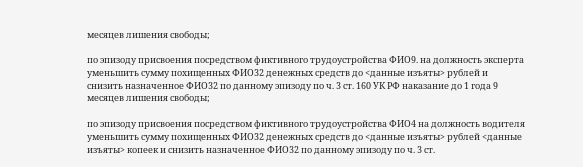месяцев лишения свободы;

по эпизоду присвоения посредством фиктивного трудоустройства ФИО9. на должность эксперта уменьшить сумму похищенных ФИО32 денежных средств до <данные изъяты> рублей и снизить назначенное ФИО32 по данному эпизоду по ч. 3 ст. 160 УК РФ наказание до 1 года 9 месяцев лишения свободы;

по эпизоду присвоения посредством фиктивного трудоустройства ФИО4 на должность водителя уменьшить сумму похищенных ФИО32 денежных средств до <данные изъяты> рублей <данные изъяты> копеек и снизить назначенное ФИО32 по данному эпизоду по ч. 3 ст.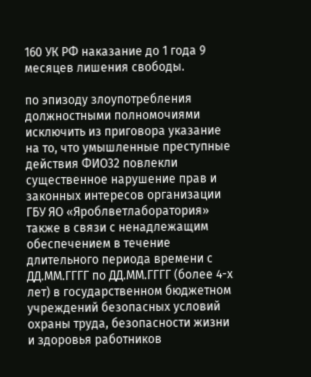160 УК РФ наказание до 1 года 9 месяцев лишения свободы.

по эпизоду злоупотребления должностными полномочиями исключить из приговора указание на то, что умышленные преступные действия ФИО32 повлекли существенное нарушение прав и законных интересов организации ГБУ ЯО «Яроблветлаборатория» также в связи с ненадлежащим обеспечением в течение длительного периода времени с ДД.ММ.ГГГГ по ДД.ММ.ГГГГ (более 4-х лет) в государственном бюджетном учреждений безопасных условий охраны труда, безопасности жизни и здоровья работников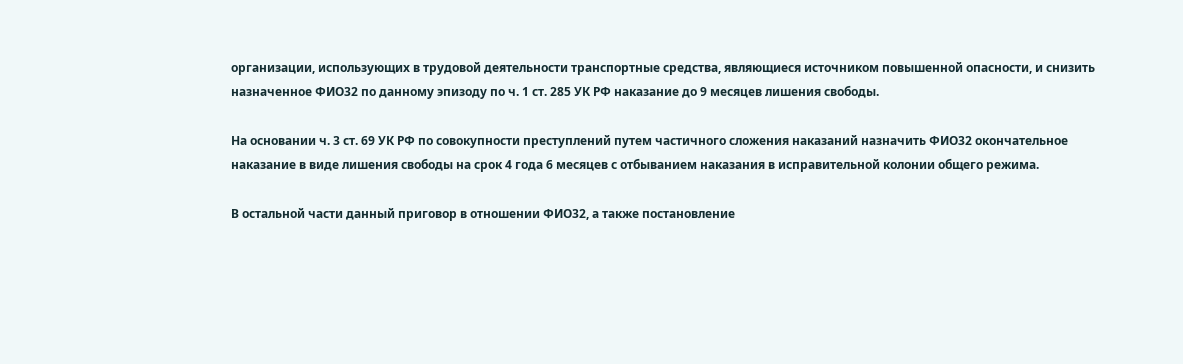организации, использующих в трудовой деятельности транспортные средства, являющиеся источником повышенной опасности, и снизить назначенное ФИО32 по данному эпизоду по ч. 1 ст. 285 УК РФ наказание до 9 месяцев лишения свободы.

На основании ч. 3 ст. 69 УК РФ по совокупности преступлений путем частичного сложения наказаний назначить ФИО32 окончательное наказание в виде лишения свободы на срок 4 года 6 месяцев с отбыванием наказания в исправительной колонии общего режима.

В остальной части данный приговор в отношении ФИО32, а также постановление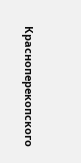Красноперекопского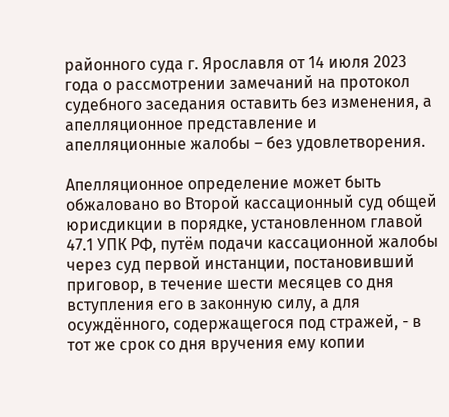районного суда г. Ярославля от 14 июля 2023 года о рассмотрении замечаний на протокол судебного заседания оставить без изменения, а апелляционное представление и апелляционные жалобы – без удовлетворения.

Апелляционное определение может быть обжаловано во Второй кассационный суд общей юрисдикции в порядке, установленном главой 47.1 УПК РФ, путём подачи кассационной жалобы через суд первой инстанции, постановивший приговор, в течение шести месяцев со дня вступления его в законную силу, а для осуждённого, содержащегося под стражей, - в тот же срок со дня вручения ему копии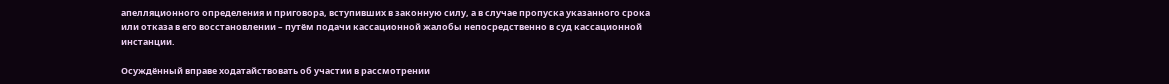апелляционного определения и приговора, вступивших в законную силу, а в случае пропуска указанного срока или отказа в его восстановлении – путём подачи кассационной жалобы непосредственно в суд кассационной инстанции.

Осуждённый вправе ходатайствовать об участии в рассмотрении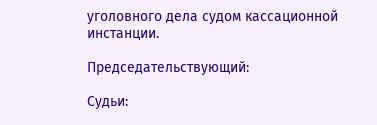уголовного дела судом кассационной инстанции.

Председательствующий:

Судьи: